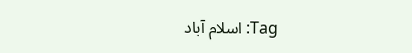Tag: اسلام آباد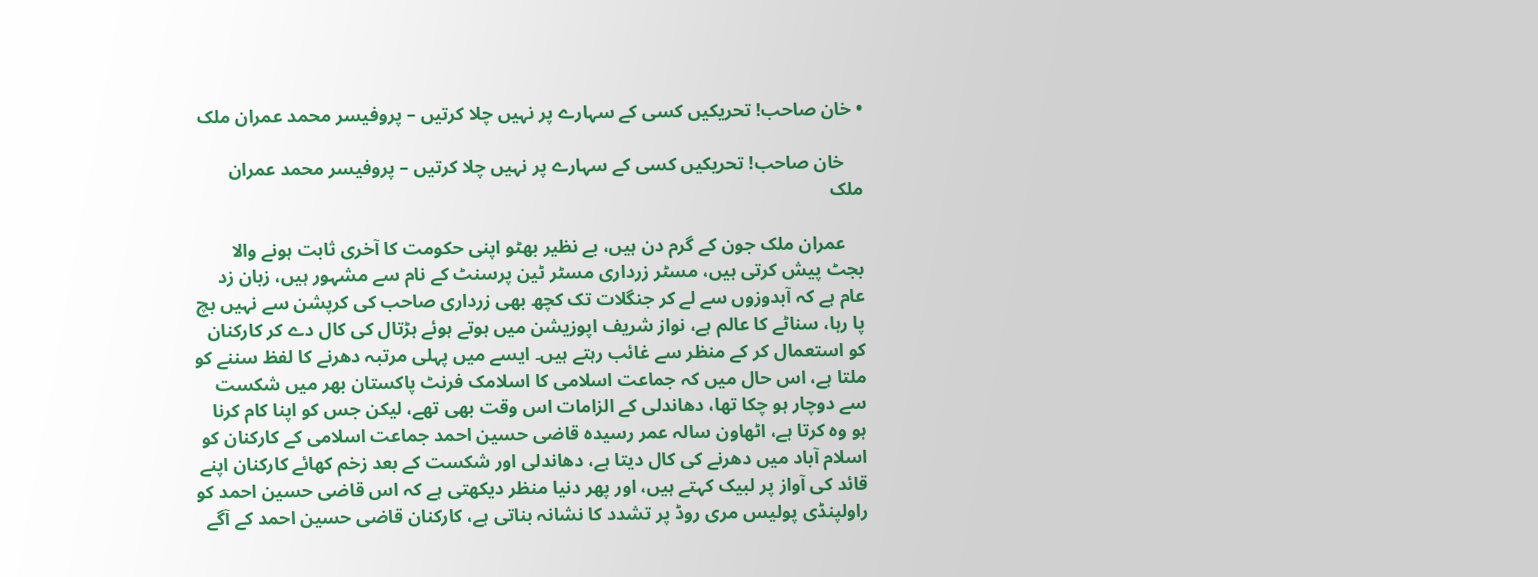• خان صاحب! تحریکیں کسی کے سہارے پر نہیں چلا کرتیں – پروفیسر محمد عمران ملک

    خان صاحب! تحریکیں کسی کے سہارے پر نہیں چلا کرتیں – پروفیسر محمد عمران ملک

    عمران ملک جون کے گرم دن ہیں، بے نظیر بھٹو اپنی حکومت کا آخری ثابت ہونے والا بجٹ پیش کرتی ہیں، مسٹر زرداری مسٹر ٹین پرسنٹ کے نام سے مشہور ہیں، زبان زد عام ہے کہ آبدوزوں سے لے کر جنگلات تک کچھ بھی زرداری صاحب کی کرپشن سے نہیں بچ پا رہا، سناٹے کا عالم ہے، نواز شریف اپوزیشن میں ہوتے ہوئے ہڑتال کی کال دے کر کارکنان کو استعمال کر کے منظر سے غائب رہتے ہیں۔ ایسے میں پہلی مرتبہ دھرنے کا لفظ سننے کو ملتا ہے، اس حال میں کہ جماعت اسلامی کا اسلامک فرنٹ پاکستان بھر میں شکست سے دوچار ہو چکا تھا، دھاندلی کے الزامات اس وقت بھی تھے، لیکن جس کو اپنا کام کرنا ہو وہ کرتا ہے، اٹھاون سالہ عمر رسیدہ قاضی حسین احمد جماعت اسلامی کے کارکنان کو اسلام آباد میں دھرنے کی کال دیتا ہے، دھاندلی اور شکست کے بعد زخم کھائے کارکنان اپنے قائد کی آواز پر لبیک کہتے ہیں، اور پھر دنیا منظر دیکھتی ہے کہ اس قاضی حسین احمد کو راولپنڈی پولیس مری روڈ پر تشدد کا نشانہ بناتی ہے، کارکنان قاضی حسین احمد کے آگے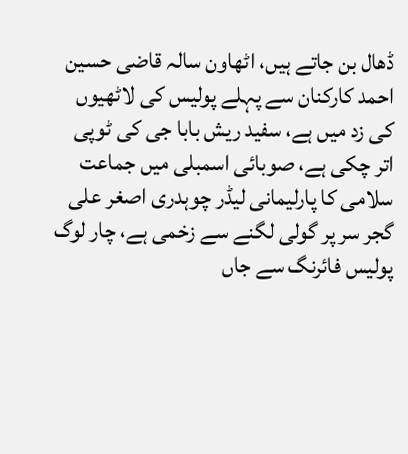ڈھال بن جاتے ہیں، اٹھاون سالہ قاضی حسین احمد کارکنان سے پہلے پولیس کی لاٹھیوں کی زد میں ہے، سفید ریش بابا جی کی ٹوپی اتر چکی ہے، صوبائی اسمبلی میں جماعت سلامی کا پارلیمانی لیڈر چوہدری اصغر علی گجر سر پر گولی لگنے سے زخمی ہے، چار لوگ پولیس فائرنگ سے جاں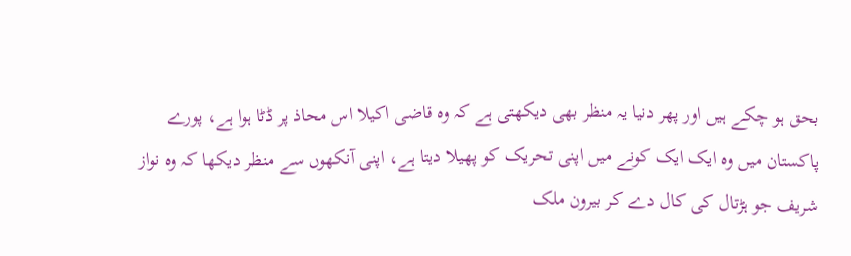بحق ہو چکے ہیں اور پھر دنیا یہ منظر بھی دیکھتی ہے کہ وہ قاضی اکیلا اس محاذ پر ڈٹا ہوا ہے، پورے پاکستان میں وہ ایک ایک کونے میں اپنی تحریک کو پھیلا دیتا ہے، اپنی آنکھوں سے منظر دیکھا کہ وہ نواز شریف جو ہڑتال کی کال دے کر بیرون ملک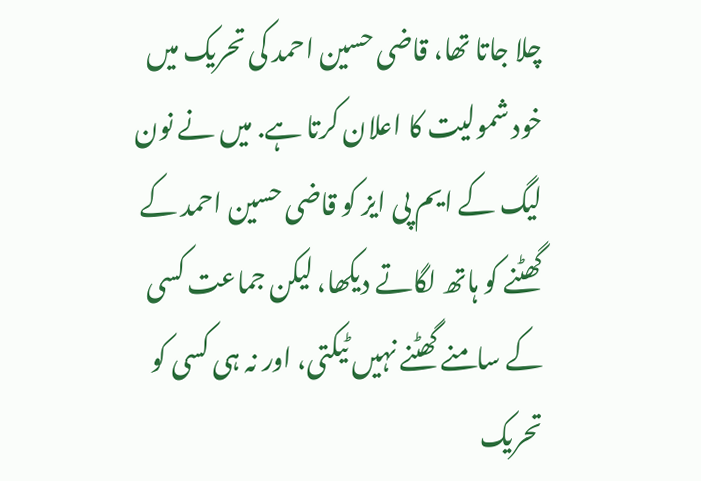چلا جاتا تھا، قاضی حسین احمد کی تحریک میں خود شمولیت کا اعلان کرتا ہے. میں نے نون لیگ کے ایم پی ایز کو قاضی حسین احمد کے گھٹنے کو ہاتھ لگاتے دیکھا، لیکن جماعت کسی کے سامنے گھٹنے نہیں ٹیکتی، اور نہ ہی کسی کو تحریک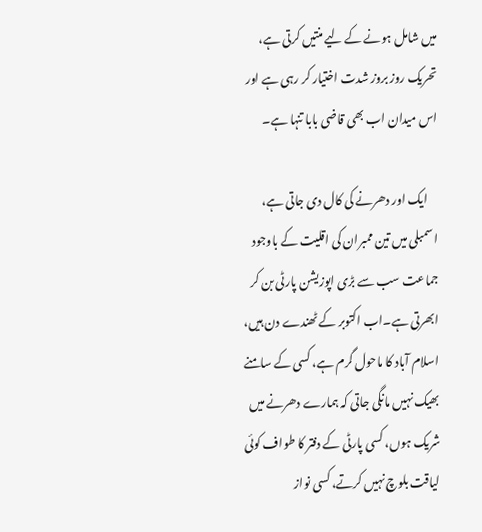میں شامل ہونے کے لیے منتیں کرتی ہے، تحریک روز بروز شدت اختیار کر رہی ہے اور اس میدان اب بھی قاضی بابا تنہا ہے۔

    ایک اور دھرنے کی کال دی جاتی ہے، اسمبلی میں تین ممبران کی اقلیت کے باوجود جماعت سب سے بڑی اپوزیشن پارٹی بن کر ابھرتی ہے۔اب اکتوبر کے ٹھندے دن ہیں، اسلام آباد کا ماحول گرم ہے، کسی کے سامنے بھیک نہیں مانگی جاتی کہ ہمارے دھرنے میں شریک ہوں، کسی پارٹی کے دفتر کا طواف کوئی لیاقت بلوچ نہیں کرتے، کسی نواز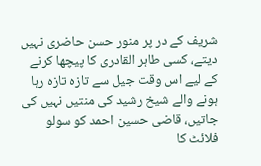شریف کے در پر منور حسن حاضری نہیں دیتے، کسی طاہر القادری کا پیچھا کرنے کے لیے اس وقت جیل سے تازہ تازہ رہا ہونے والے شیخ رشید کی منتیں نہیں کی جاتیں، قاضی حسین احمد کو سولو فلائٹ کا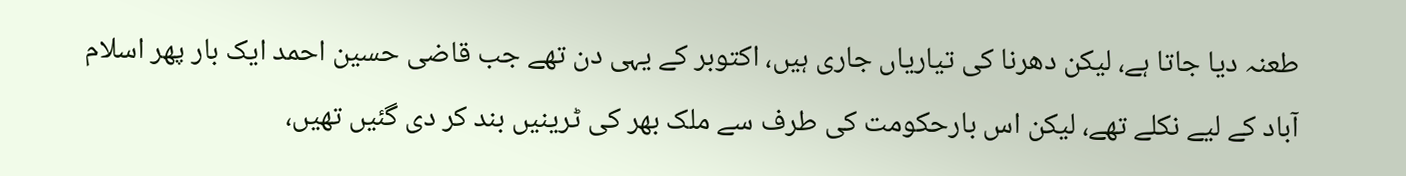طعنہ دیا جاتا ہے، لیکن دھرنا کی تیاریاں جاری ہیں، اکتوبر کے یہی دن تھے جب قاضی حسین احمد ایک بار پھر اسلام آباد کے لیے نکلے تھے، لیکن اس بارحکومت کی طرف سے ملک بھر کی ٹرینیں بند کر دی گئیں تھیں،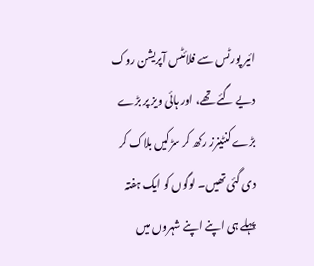ائیر پورٹس سے فلائٹس آپریشن روک دیے گئے تھے، اور ہائی ویز پر بڑے بڑے کنٹینرز رکھ کر سڑکیں بلاک کر دی گئی تھیں۔ لوگوں کو ایک ہفتہ پہلے ہی اپنے اپنے شہروں میں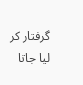گرفتار کر لیا جاتا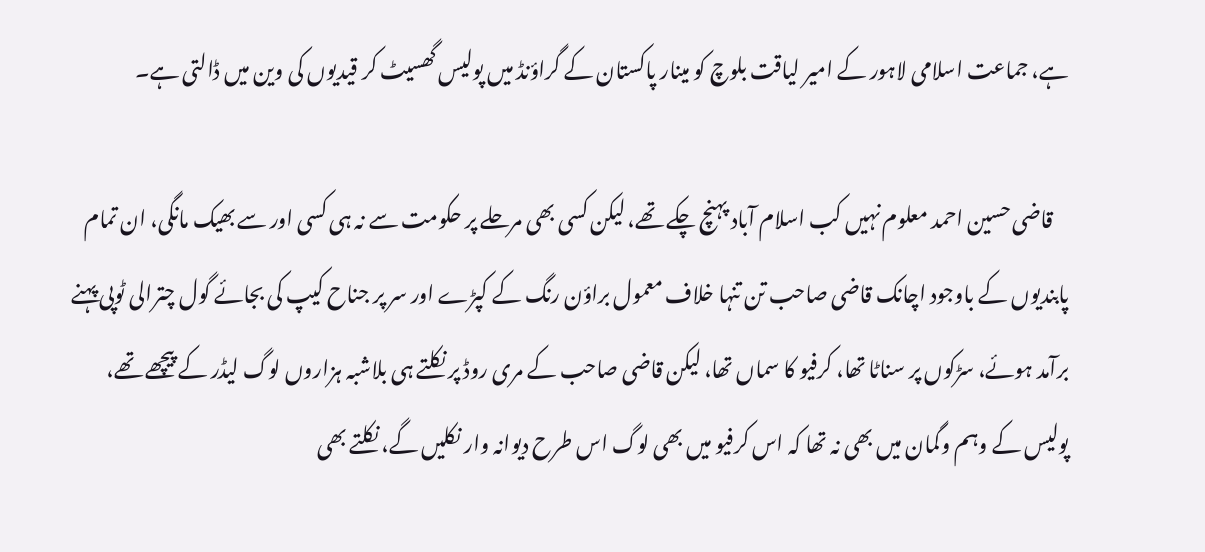ہے، جماعت اسلامی لاہور کے امیر لیاقت بلوچ کو مینار پاکستان کے گراؤنڈ میں پولیس گھسیٹ کر قیدیوں کی وین میں ڈالتی ہے۔

    قاضی حسین احمد معلوم نہیں کب اسلام آباد پہنچ چکے تھے، لیکن کسی بھی مرحلے پر حکومت سے نہ ہی کسی اور سے بھیک مانگی، ان تمام پابندیوں کے باوجود اچانک قاضی صاحب تن تنہا خلاف معمول براؤن رنگ کے کپڑے اور سر پر جناح کیپ کی بجائے گول چترالی ٹوپی پہنے برآمد ہوئے، سڑکوں پر سناٹا تھا، کرفیو کا سماں تھا، لیکن قاضی صاحب کے مری روڈ پر نکلتے ہی بلاشبہ ہزاروں لوگ لیڈر کے پیچھے تھے، پولیس کے وہم وگمان میں بھی نہ تھا کہ اس کرفیو میں بھی لوگ اس طرح دیوانہ وار نکلیں گے، نکلتے بھی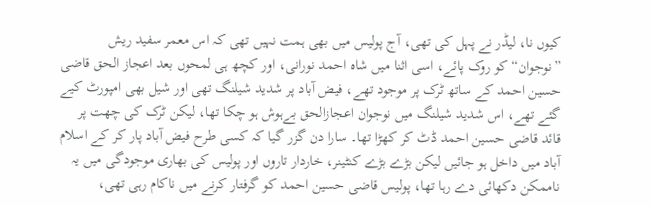کیوں نا، لیڈر نے پہل کی تھی، آج پولیس میں بھی ہمت نہیں تھی کہ اس معمر سفید ریش ”نوجوان“ کو روک پائے، اسی اثنا میں شاہ احمد نورانی، اور کچھ ہی لمحوں بعد اعجاز الحق قاضی حسین احمد کے ساتھ ٹرک پر موجود تھے، فیض آباد پر شدید شیلنگ تھی اور شیل بھی امپورٹ کیے گئے تھے، اس شدید شیلنگ میں نوجوان اعجازالحق بےہوش ہو چکا تھا، لیکن ٹرک کی چھت پر قائد قاضی حسین احمد ڈٹ کر کھڑا تھا۔ سارا دن گزر گیا کہ کسی طرح فیض آباد پار کر کے اسلام آباد میں داخل ہو جائیں لیکن بڑے بڑے کنٹینر، خاردار تاروں اور پولیس کی بھاری موجودگی میں یہ ناممکن دکھائی دے رہا تھا، پولیس قاضی حسین احمد کو گرفتار کرنے میں ناکام رہی تھی،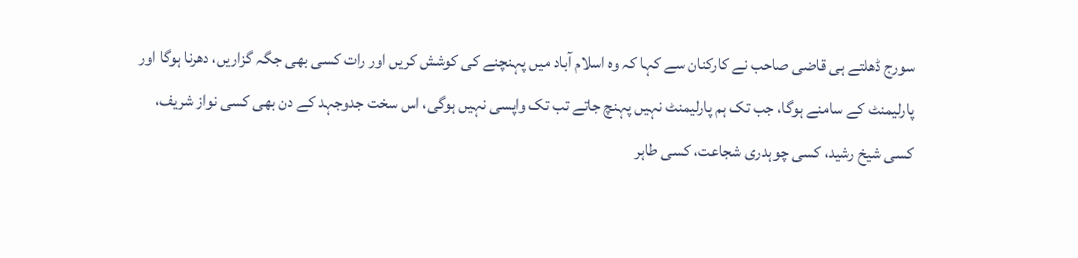سورج ڈھلتے ہی قاضی صاحب نے کارکنان سے کہا کہ وہ اسلام آباد میں پہنچنے کی کوشش کریں اور رات کسی بھی جگہ گزاریں، دھرنا ہوگا اور پارلیمنٹ کے سامنے ہوگا، جب تک ہم پارلیمنٹ نہیں پہنچ جاتے تب تک واپسی نہیں ہوگی، اس سخت جدوجہد کے دن بھی کسی نواز شریف، کسی شیخ رشید، کسی چوہدری شجاعت، کسی طاہر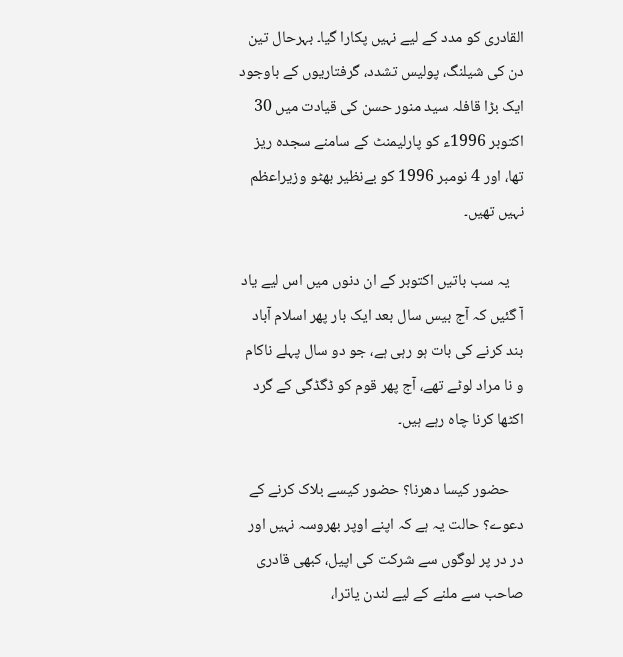القادری کو مدد کے لیے نہیں پکارا گیا۔ بہرحال تین دن کی شیلنگ، پولیس تشدد، گرفتاریوں کے باوجود ایک بڑا قافلہ سید منور حسن کی قیادت میں 30 اکتوبر 1996ء کو پارلیمنٹ کے سامنے سجدہ ریز تھا، اور 4 نومبر 1996 کو بےنظیر بھٹو وزیراعظم نہیں تھیں۔

    یہ سب باتیں اکتوبر کے ان دنوں میں اس لیے یاد آ گئیں کہ آج بیس سال بعد ایک بار پھر اسلام آباد بند کرنے کی بات ہو رہی ہے، جو دو سال پہلے ناکام و نا مراد لوٹے تھے، آج پھر قوم کو ڈگڈگی کے گرد اکٹھا کرنا چاہ رہے ہیں۔

    حضور کیسا دھرنا؟ حضور کیسے بلاک کرنے کے دعوے؟ حالت یہ ہے کہ اپنے اوپر بھروسہ نہیں اور در در پر لوگوں سے شرکت کی اپیل، کبھی قادری صاحب سے ملنے کے لیے لندن یاترا،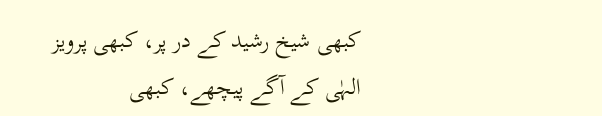کبھی شیخ رشید کے در پر، کبھی پرویز الہٰی کے آگے پیچھے، کبھی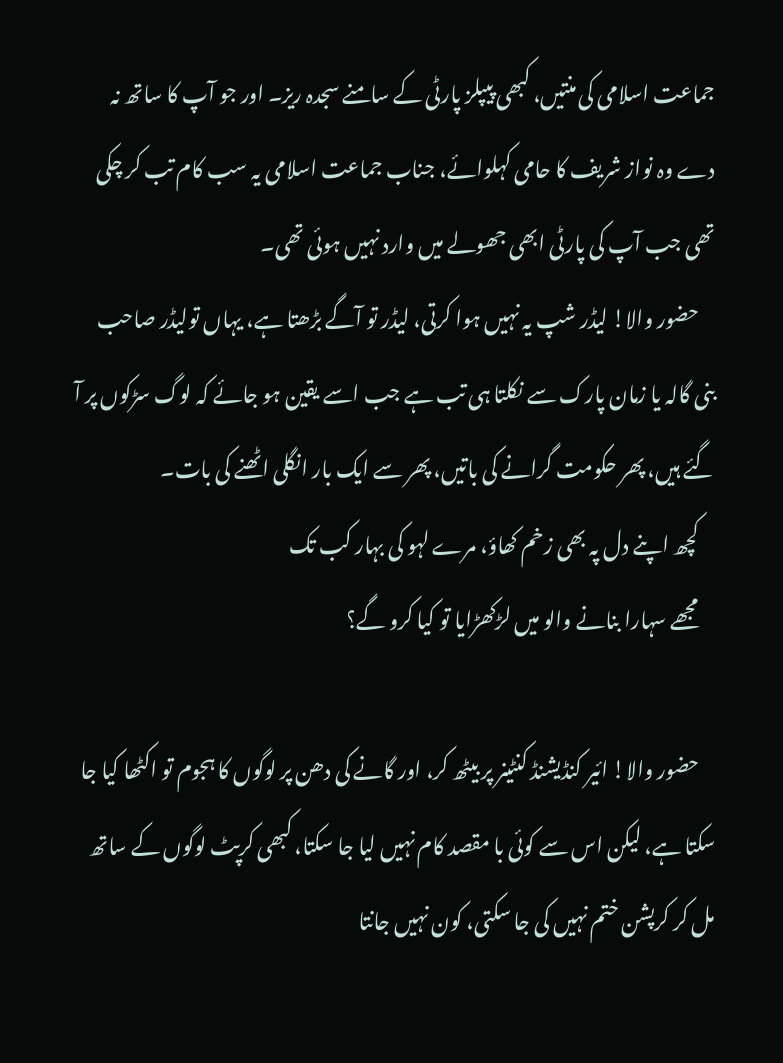جماعت اسلامی کی منتیں، کبھی پیپلز پارٹی کے سامنے سجدہ ریز۔ اور جو آپ کا ساتھ نہ دے وہ نواز شریف کا حامی کہلوائے، جناب جماعت اسلامی یہ سب کام تب کر چکی تھی جب آپ کی پارٹی ابھی جھولے میں وارد نہیں ہوئی تھی۔
    حضور والا! لیڈر شپ یہ نہیں ہوا کرتی، لیڈر تو آگے بڑھتا ہے، یہاں تولیڈر صاحب بنی گالہ یا زمان پارک سے نکلتا ہی تب ہے جب اسے یقین ہو جائے کہ لوگ سڑکوں پر آ گئے ہیں، پھر حکومت گرانے کی باتیں، پھر سے ایک بار انگلی اٹھنے کی بات۔
    کچھ اپنے دل پہ بھی زخم کھاؤ، مرے لہو کی بہار کب تک
    مجھے سہارا بنانے والو میں لڑکھڑایا تو کیا کرو گے؟

    حضور والا! ائیر کنڈیشنڈ کنٹینر پر بیٹھ کر، اور گانے کی دھن پر لوگوں کا ہجوم تو اکٹھا کیا جا سکتا ہے، لیکن اس سے کوئی با مقصد کام نہیں لیا جا سکتا، کبھی کرپٹ لوگوں کے ساتھ مل کر کرپشن ختم نہیں کی جا سکتی، کون نہیں جانتا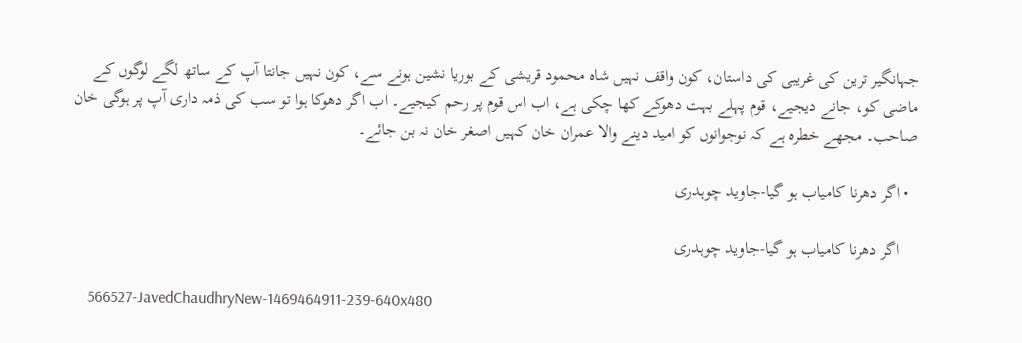جہانگیر ترین کی غریبی کی داستان، کون واقف نہیں شاہ محمود قریشی کے بوریا نشین ہونے سے، کون نہیں جانتا آپ کے ساتھ لگے لوگوں کے ماضی کو، جانے دیجیے، قوم پہلے بہت دھوکے کھا چکی ہے، اب اس قوم پر رحم کیجیے۔ اب اگر دھوکا ہوا تو سب کی ذمہ داری آپ پر ہوگی خان صاحب۔ مجھے خطرہ ہے کہ نوجوانوں کو امید دینے والا عمران خان کہیں اصغر خان نہ بن جائے۔

  • اگر دھرنا کامیاب ہو گیا-جاوید چوہدری

    اگر دھرنا کامیاب ہو گیا-جاوید چوہدری

    566527-JavedChaudhryNew-1469464911-239-640x480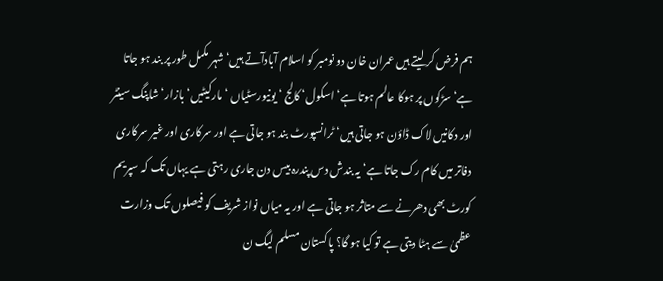ہم فرض کر لیتے ہیں عمران خان دو نومبر کو اسلام آبادآتے ہیں‘شہر مکمل طور پر بند ہو جاتا ہے‘ سڑکوں پر ہوکا عالم ہوتا ہے‘ اسکول‘ کالج ‘ یونیورسٹیاں ‘ مارکیٹیں‘ بازار‘ شاپنگ سینٹر اور دکانیں لاک ڈاؤن ہو جاتی ہیں‘ ٹرانسپورٹ بند ہو جاتی ہے اور سرکاری اور غیر سرکاری دفاتر میں کام رک جاتا ہے‘ یہ بندش دس پندرہ بیس دن جاری رہتی ہے یہاں تک کہ سپریم کورٹ بھی دھرنے سے متاثر ہو جاتی ہے اور یہ میاں نواز شریف کو فیصلوں تک وزارت عظمیٰ سے ہٹا دیتی ہے تو کیا ہو گا؟ پاکستان مسلم لیگ ن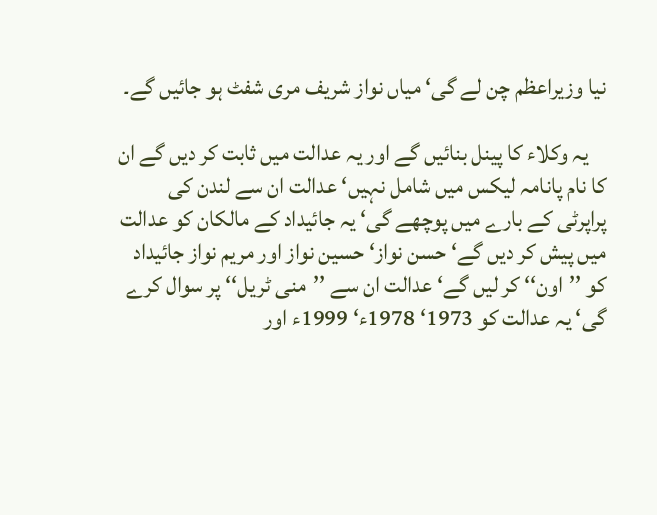نیا وزیراعظم چن لے گی‘ میاں نواز شریف مری شفٹ ہو جائیں گے۔

    یہ وکلاء کا پینل بنائیں گے اور یہ عدالت میں ثابت کر دیں گے ان کا نام پانامہ لیکس میں شامل نہیں‘ عدالت ان سے لندن کی پراپرٹی کے بارے میں پوچھے گی‘ یہ جائیداد کے مالکان کو عدالت میں پیش کر دیں گے‘ حسن نواز‘ حسین نواز اور مریم نواز جائیداد کو ’’اون‘‘ کر لیں گے‘ عدالت ان سے ’’منی ٹریل‘‘ پر سوال کرے گی‘ یہ عدالت کو 1973‘ 1978ء‘ 1999ء اور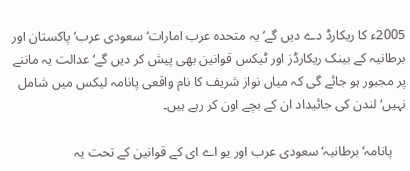2005ء کا ریکارڈ دے دیں گے‘ یہ متحدہ عرب امارات‘ سعودی عرب‘ پاکستان اور برطانیہ کے بینک ریکارڈز اور ٹیکس قوانین بھی پیش کر دیں گے‘ عدالت یہ ماننے پر مجبور ہو جائے گی کہ میاں نواز شریف کا نام واقعی پانامہ لیکس میں شامل نہیں‘ لندن کی جائیداد ان کے بچے اون کر رہے ہیں۔

    پانامہ‘ برطانیہ‘ سعودی عرب اور یو اے ای کے قوانین کے تحت یہ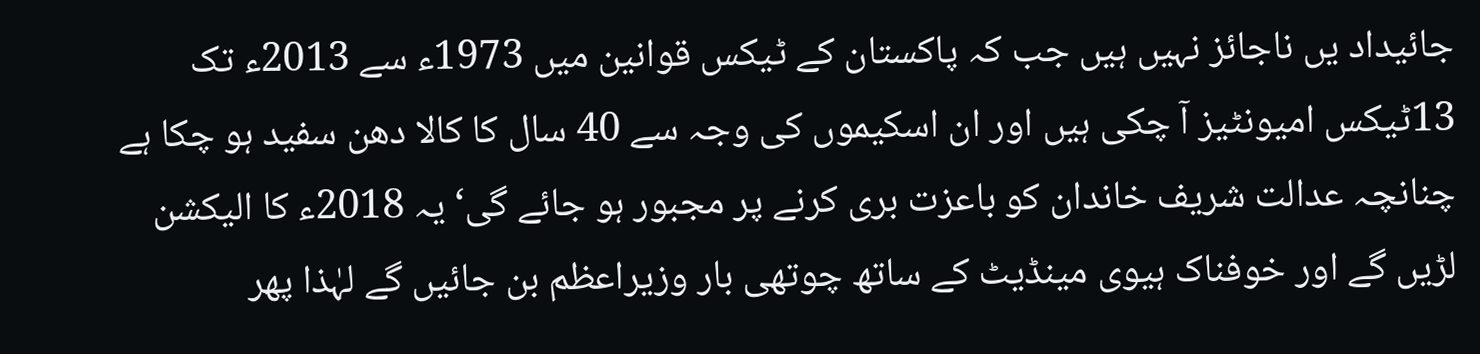جائیداد یں ناجائز نہیں ہیں جب کہ پاکستان کے ٹیکس قوانین میں 1973ء سے 2013ء تک 13ٹیکس امیونٹیز آ چکی ہیں اور ان اسکیموں کی وجہ سے 40 سال کا کالا دھن سفید ہو چکا ہے چنانچہ عدالت شریف خاندان کو باعزت بری کرنے پر مجبور ہو جائے گی‘ یہ 2018ء کا الیکشن لڑیں گے اور خوفناک ہیوی مینڈیٹ کے ساتھ چوتھی بار وزیراعظم بن جائیں گے لہٰذا پھر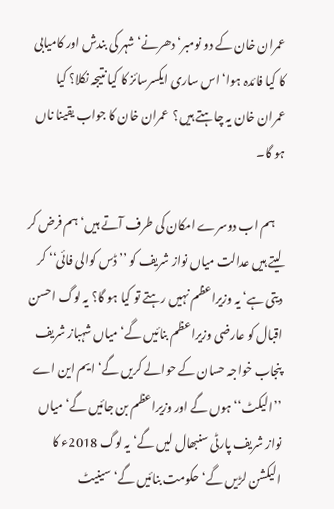عمران خان کے دو نومبر‘ دھرنے‘ شہر کی بندش اور کامیابی کا کیا فائدہ ہوا‘ اس ساری ایکسرسائز کا کیا نتیجہ نکلا؟ کیا عمران خان یہ چاہتے ہیں؟  عمران خان کا جواب یقینا ناں ہو گا۔

    ہم اب دوسرے امکان کی طرف آتے ہیں‘ ہم فرض کر لیتے ہیں عدالت میاں نواز شریف کو ’’ڈس کوالی فائی‘‘ کر دیتی ہے‘ یہ وزیراعظم نہیں رہتے تو کیا ہو گا؟ یہ لوگ احسن اقبال کو عارضی وزیراعظم بنائیں گے‘ میاں شہباز شریف پنجاب خواجہ حسان کے حوالے کریں گے‘ ایم این اے ’’الیکٹ‘‘ ہوں گے اور وزیراعظم بن جائیں گے‘ میاں نواز شریف پارٹی سنبھال لیں گے‘ یہ لوگ 2018ء کا الیکشن لڑیں گے‘ حکومت بنائیں گے‘ سینیٹ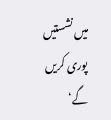میں نشستیں پوری کریں گے‘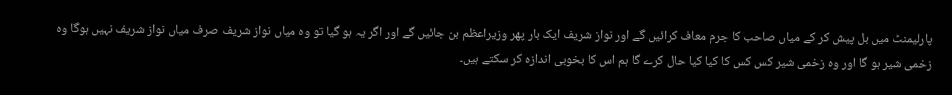پارلیمنٹ میں بل پیش کر کے میاں صاحب کا جرم معاف کرائیں گے اور نواز شریف ایک بار پھر وزیراعظم بن جائیں گے اور اگر یہ ہو گیا تو وہ میاں نواز شریف صرف میاں نواز شریف نہیں ہوگا وہ زخمی شیر ہو گا اور وہ زخمی شیر کس کس کا کیا کیا حال کرے گا ہم اس کا بخوبی اندازہ کر سکتے ہیں۔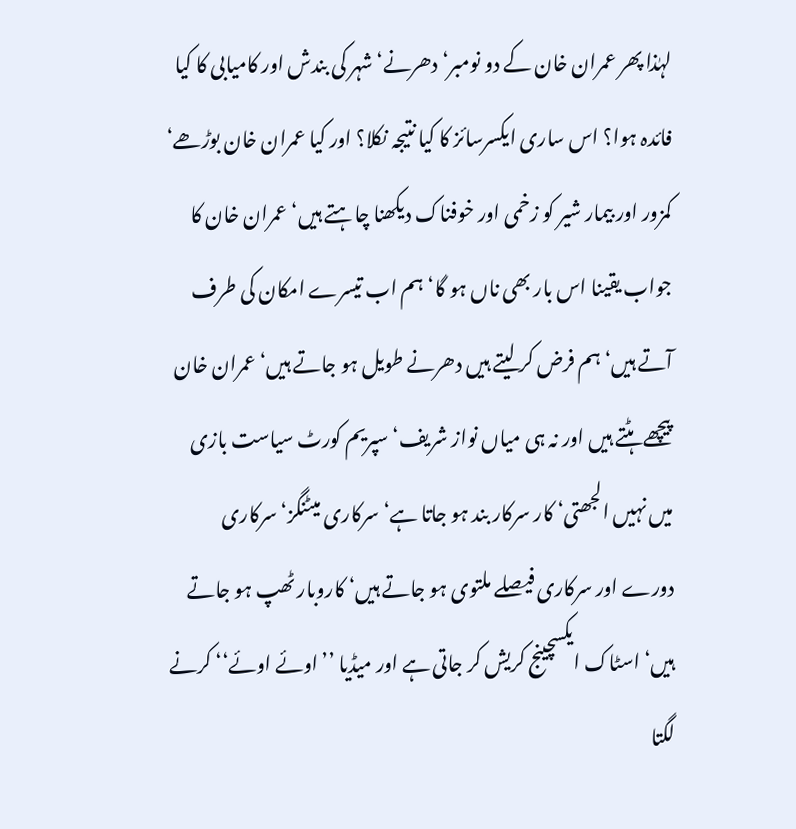لہٰذا پھر عمران خان کے دو نومبر‘ دھرنے‘ شہر کی بندش اور کامیابی کا کیا فائدہ ہوا؟ اس ساری ایکسرسائز کا کیا نتیجہ نکلا؟ اور کیا عمران خان بوڑھے‘ کمزور اور بیمار شیر کو زخمی اور خوفناک دیکھنا چاہتے ہیں‘ عمران خان کا جواب یقینا اس بار بھی ناں ہو گا‘ ہم اب تیسرے امکان کی طرف آتے ہیں‘ ہم فرض کر لیتے ہیں دھرنے طویل ہو جاتے ہیں‘ عمران خان پیچھے ہٹتے ہیں اور نہ ہی میاں نواز شریف‘ سپریم کورٹ سیاست بازی میں نہیں الجھتی‘ کار سرکار بند ہو جاتا ہے‘ سرکاری میٹنگز‘ سرکاری دورے اور سرکاری فیصلے ملتوی ہو جاتے ہیں‘ کاروبار ٹھپ ہو جاتے ہیں‘ اسٹاک ایکسچینج کریش کر جاتی ہے اور میڈیا ’’اوئے اوئے‘‘ کرنے لگتا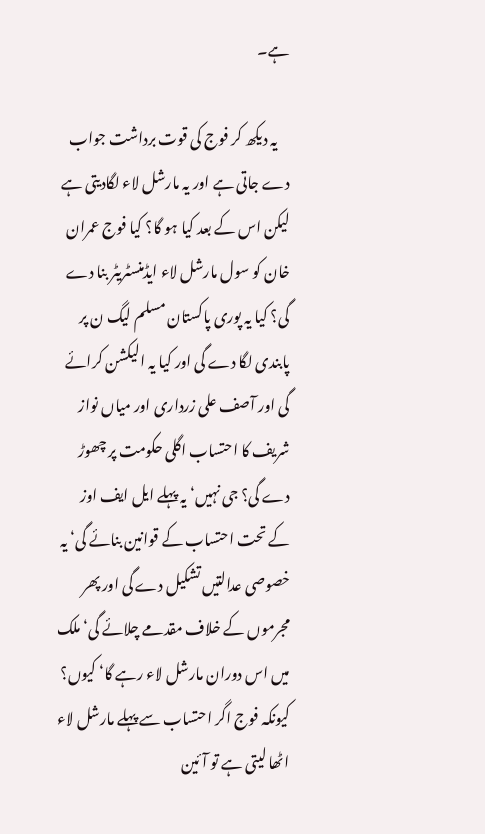ہے۔

    یہ دیکھ کر فوج کی قوت برداشت جواب دے جاتی ہے اور یہ مارشل لاء لگادیتی ہے لیکن اس کے بعد کیا ہو گا؟ کیا فوج عمران خان کو سول مارشل لاء ایڈمنسٹریٹر بنا دے گی؟ کیا یہ پوری پاکستان مسلم لیگ ن پر پابندی لگا دے گی اور کیا یہ الیکشن کرائے گی اور آصف علی زرداری اور میاں نواز شریف کا احتساب اگلی حکومت پر چھوڑ دے گی؟ جی نہیں‘ یہ پہلے ایل ایف اوز کے تحت احتساب کے قوانین بنائے گی‘ یہ خصوصی عدالتیں تشکیل دے گی اور پھر مجرموں کے خلاف مقدمے چلائے گی‘ ملک میں اس دوران مارشل لاء رہے گا‘ کیوں؟ کیونکہ فوج اگر احتساب سے پہلے مارشل لاء اٹھا لیتی ہے تو آئین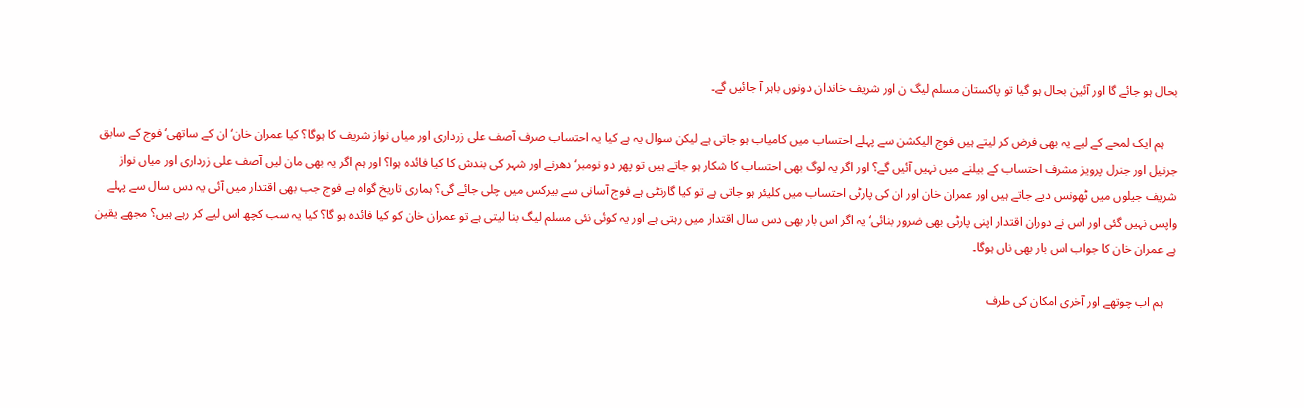بحال ہو جائے گا اور آئین بحال ہو گیا تو پاکستان مسلم لیگ ن اور شریف خاندان دونوں باہر آ جائیں گے۔

    ہم ایک لمحے کے لیے یہ بھی فرض کر لیتے ہیں فوج الیکشن سے پہلے احتساب میں کامیاب ہو جاتی ہے لیکن سوال یہ ہے کیا یہ احتساب صرف آصف علی زرداری اور میاں نواز شریف کا ہوگا؟ کیا عمران خان‘ ان کے ساتھی‘ فوج کے سابق جرنیل اور جنرل پرویز مشرف احتساب کے بیلنے میں نہیں آئیں گے؟ اور اگر یہ لوگ بھی احتساب کا شکار ہو جاتے ہیں تو پھر دو نومبر‘ دھرنے اور شہر کی بندش کا کیا فائدہ ہوا؟ اور ہم اگر یہ بھی مان لیں آصف علی زرداری اور میاں نواز شریف جیلوں میں ٹھونس دیے جاتے ہیں اور عمران خان اور ان کی پارٹی احتساب میں کلیئر ہو جاتی ہے تو کیا گارنٹی ہے فوج آسانی سے بیرکس میں چلی جائے گی؟ ہماری تاریخ گواہ ہے فوج جب بھی اقتدار میں آئی یہ دس سال سے پہلے واپس نہیں گئی اور اس نے دوران اقتدار اپنی پارٹی بھی ضرور بنائی‘ یہ اگر اس بار بھی دس سال اقتدار میں رہتی ہے اور یہ کوئی نئی مسلم لیگ بنا لیتی ہے تو عمران خان کو کیا فائدہ ہو گا؟ کیا یہ سب کچھ اس لیے کر رہے ہیں؟ مجھے یقین ہے عمران خان کا جواب اس بار بھی ناں ہوگا۔

    ہم اب چوتھے اور آخری امکان کی طرف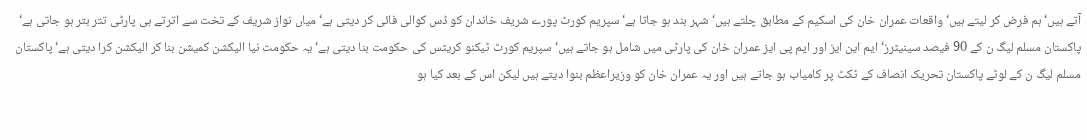آتے ہیں‘ ہم فرض کر لیتے ہیں‘ واقعات عمران خان کی اسکیم کے مطابق چلتے ہیں‘ شہر بند ہو جاتا ہے‘ سپریم کورٹ پورے شریف خاندان کو ڈس کوالی فائی کر دیتی ہے‘ میاں نواز شریف کے تخت سے اترتے ہی پارٹی تتر بتر ہو جاتی ہے‘ پاکستان مسلم لیگ ن کے 90 فیصد سینیٹرز‘ ایم این ایز اور ایم پی ایز عمران خان کی پارٹی میں شامل ہو جاتے ہیں‘ سپریم کورٹ ٹیکنو کریٹس کی حکومت بنا دیتی ہے‘ یہ حکومت نیا الیکشن کمیشن بنا کر الیکشن کرا دیتی ہے‘ پاکستان مسلم لیگ ن کے لوٹے پاکستان تحریک انصاف کے ٹکٹ پر کامیاب ہو جاتے ہیں اور یہ عمران خان کو وزیراعظم بنوا دیتے ہیں لیکن اس کے بعد کیا ہو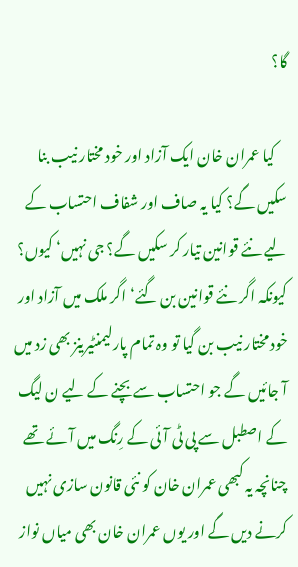گا؟

    کیا عمران خان ایک آزاد اور خود مختار نیب بنا سکیں گے؟ کیا یہ صاف اور شفاف احتساب کے لیے نئے قوانین تیار کر سکیں گے؟ جی نہیں‘ کیوں؟ کیونکہ اگر نئے قوانین بن گئے‘اگر ملک میں آزاد اور خود مختار نیب بن گیا تو وہ تمام پارلیمنٹیرینز بھی زد میں آ جائیں گے جو احتساب سے بچنے کے لیے ن لیگ کے اصطبل سے پی ٹی آئی کے رِنگ میں آئے تھے چنانچہ یہ کبھی عمران خان کو نئی قانون سازی نہیں کرنے دیں گے اور یوں عمران خان بھی میاں نواز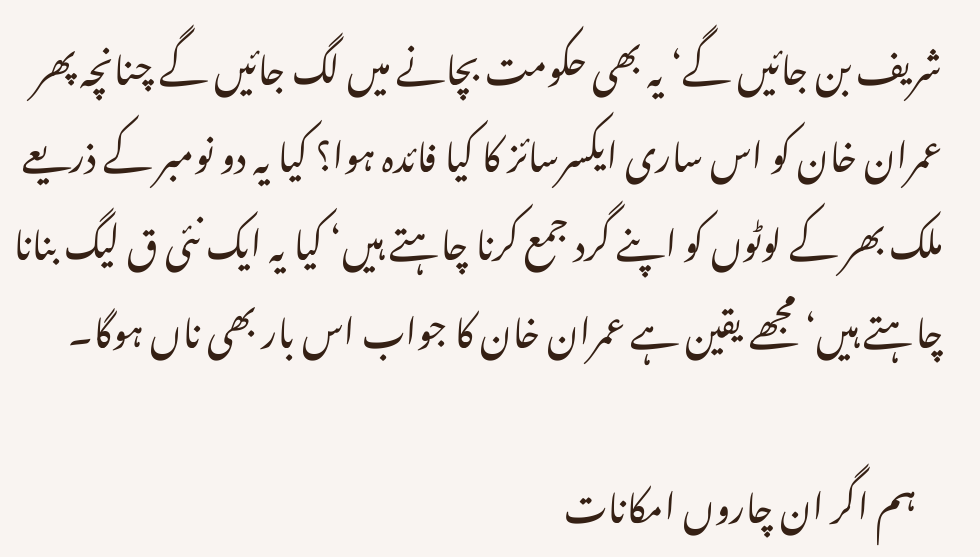شریف بن جائیں گے‘ یہ بھی حکومت بچانے میں لگ جائیں گے چنانچہ پھر عمران خان کو اس ساری ایکسرسائز کا کیا فائدہ ہوا؟ کیا یہ دو نومبر کے ذریعے ملک بھر کے لوٹوں کو اپنے گرد جمع کرنا چاہتے ہیں‘ کیا یہ ایک نئی ق لیگ بنانا چاہتے ہیں‘ مجھے یقین ہے عمران خان کا جواب اس بار بھی ناں ہوگا۔

    ہم اگر ان چاروں امکانات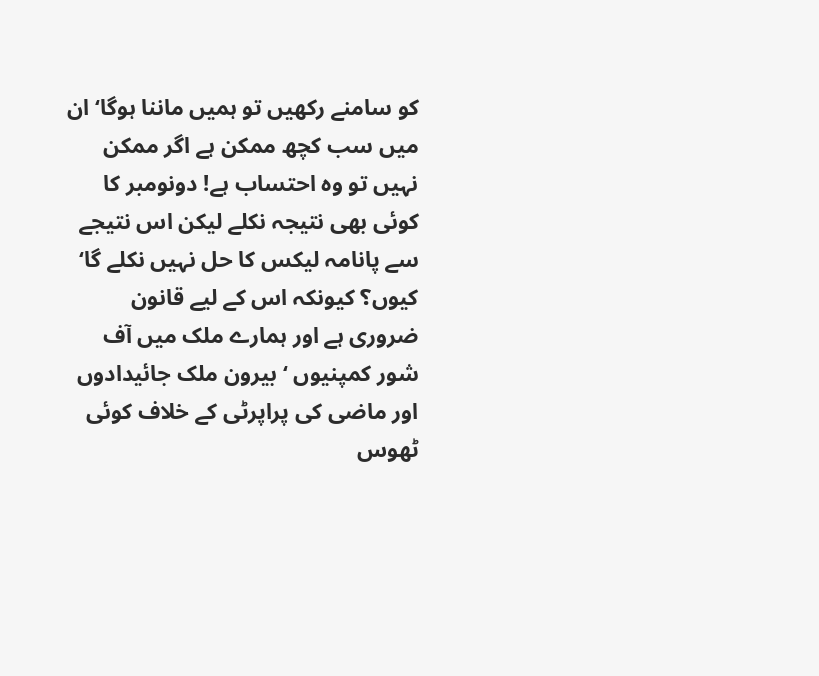کو سامنے رکھیں تو ہمیں ماننا ہوگا‘ ان میں سب کچھ ممکن ہے اگر ممکن نہیں تو وہ احتساب ہے! دونومبر کا کوئی بھی نتیجہ نکلے لیکن اس نتیجے سے پانامہ لیکس کا حل نہیں نکلے گا‘ کیوں؟ کیونکہ اس کے لیے قانون ضروری ہے اور ہمارے ملک میں آف شور کمپنیوں ‘ بیرون ملک جائیدادوں اور ماضی کی پراپرٹی کے خلاف کوئی ٹھوس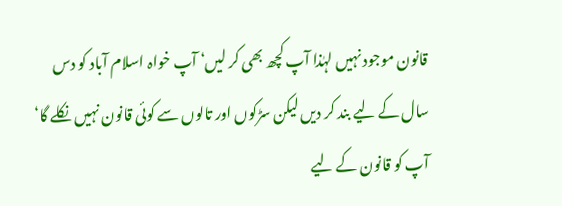قانون موجود نہیں لہٰذا آپ کچھ بھی کر لیں‘ آپ خواہ اسلام آباد کو دس سال کے لیے بند کر دیں لیکن سڑکوں اور تالوں سے کوئی قانون نہیں نکلے گا‘ آپ کو قانون کے لیے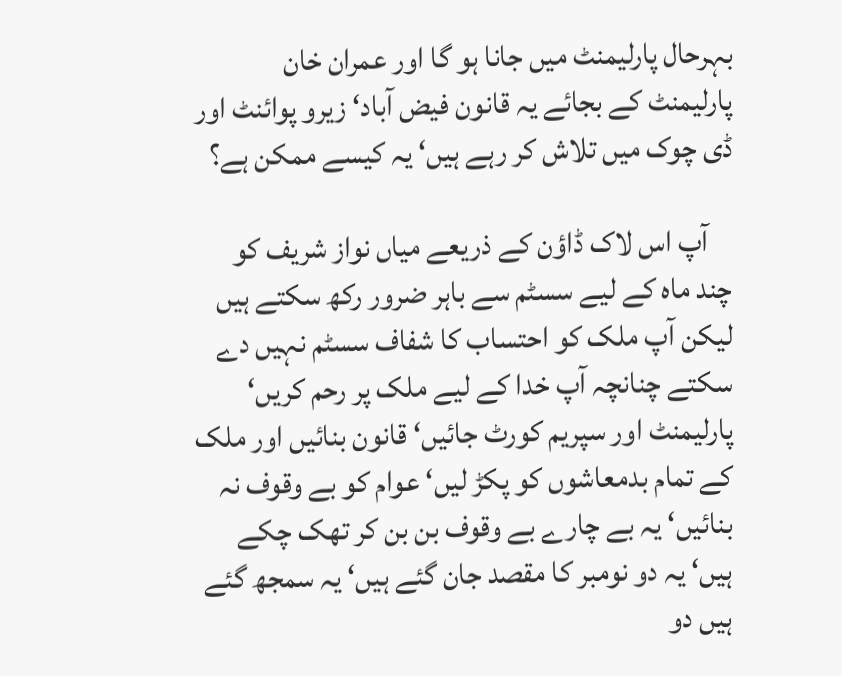بہرحال پارلیمنٹ میں جانا ہو گا اور عمران خان پارلیمنٹ کے بجائے یہ قانون فیض آباد‘ زیرو پوائنٹ اور ڈی چوک میں تلاش کر رہے ہیں‘ یہ کیسے ممکن ہے؟

    آپ اس لاک ڈاؤن کے ذریعے میاں نواز شریف کو چند ماہ کے لیے سسٹم سے باہر ضرور رکھ سکتے ہیں لیکن آپ ملک کو احتساب کا شفاف سسٹم نہیں دے سکتے چنانچہ آپ خدا کے لیے ملک پر رحم کریں‘ پارلیمنٹ اور سپریم کورٹ جائیں‘ قانون بنائیں اور ملک کے تمام بدمعاشوں کو پکڑ لیں‘ عوام کو بے وقوف نہ بنائیں‘ یہ بے چارے بے وقوف بن بن کر تھک چکے ہیں‘ یہ دو نومبر کا مقصد جان گئے ہیں‘ یہ سمجھ گئے ہیں دو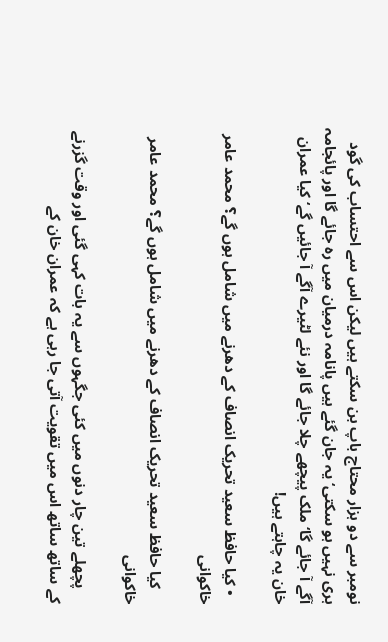نومبر سے دو ہزار محتاج باپ بن سکتے ہیں لیکن اس سے احتساب کی گود ہری نہیں ہو سکتی‘یہ جان گئے ہیں پانامہ درمیان میں رہ جائے گا اور پائجامہ آگے آ جائے گا‘ ملک پیچھے چلا جائے گا اور نئے لٹیرے آگے آ جائیں گے‘ کیا عمران خان یہ چاہتے ہیں!

  • کیا حافظ سعید تحریک انصاف کے دھرنے میں شامل ہوں گے؟ محمد عامر خاکوانی

    کیا حافظ سعید تحریک انصاف کے دھرنے میں شامل ہوں گے؟ محمد عامر خاکوانی

    پچھلے تین چار دنوں میں کئی جگہوں سے یہ بات کہی گئی اور وقت گزرنے کے ساتھ ساتھ اس میں تقویت آتی جا رہی ہے کہ عمران خان کے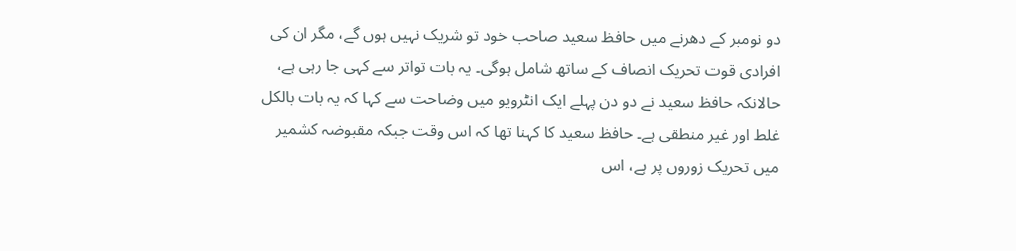دو نومبر کے دھرنے میں حافظ سعید صاحب خود تو شریک نہیں ہوں گے، مگر ان کی افرادی قوت تحریک انصاف کے ساتھ شامل ہوگی۔ یہ بات تواتر سے کہی جا رہی ہے، حالانکہ حافظ سعید نے دو دن پہلے ایک انٹرویو میں وضاحت سے کہا کہ یہ بات بالکل غلط اور غیر منطقی ہے۔ حافظ سعید کا کہنا تھا کہ اس وقت جبکہ مقبوضہ کشمیر میں تحریک زوروں پر ہے، اس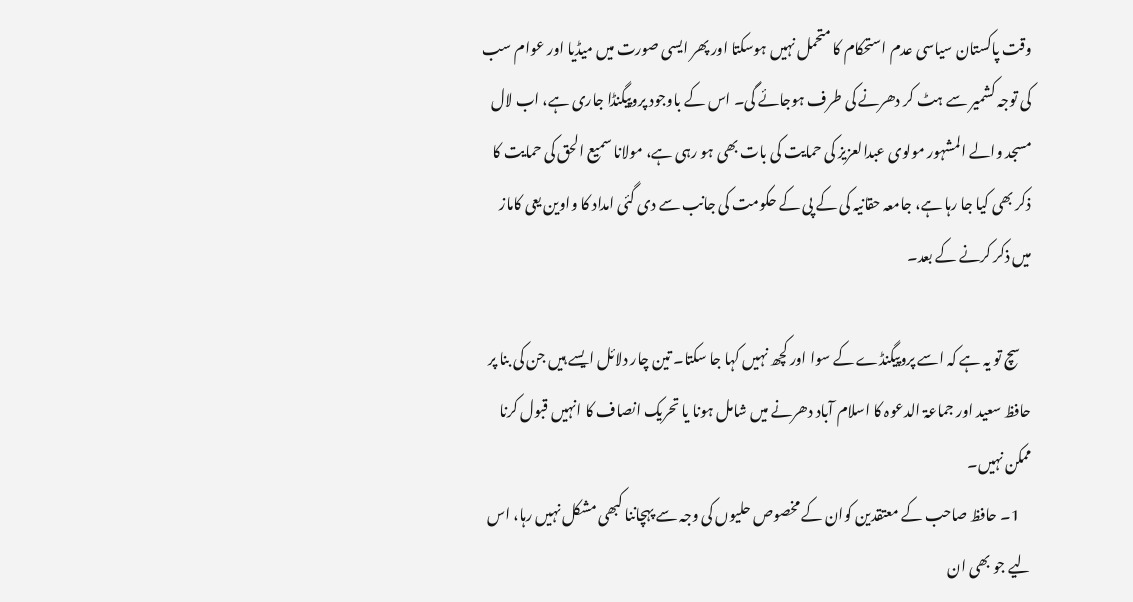وقت پاکستان سیاسی عدم استحکام کا متحمل نہیں ہوسکتا اور پھر ایسی صورت میں میڈیا اور عوام سب کی توجہ کشمیر سے ہٹ کر دھرنے کی طرف ہوجائے گی۔ اس کے باوجود پروپیگنڈا جاری ہے، اب لال مسجد والے المشہور مولوی عبدالعزیز کی حمایت کی بات بھی ہو رہی ہے، مولانا سمیع الحق کی حمایت کا ذکر بھی کیا جا رہا ہے، جامعہ حقانیہ کی کے پی کے حکومت کی جانب سے دی گئی امداد کا واوین یعی کاماز میں ذکر کرنے کے بعد۔

    سچ تو یہ ہے کہ اسے پروپیگنڈے کے سوا اور کچھ نہیں کہا جا سکتا۔ تین چار دلائل ایسے ہیں جن کی بنا پر حافظ سعید اور جماعۃ الدعوہ کا اسلام آباد دھرنے میں شامل ہونا یا تحریک انصاف کا انہیں قبول کرنا ممکن نہیں۔
    1۔ حافظ صاحب کے معتقدین کوان کے مخصوص حلیوں کی وجہ سے پہچاننا کبھی مشکل نہیں رہا، اس لیے جو بھی ان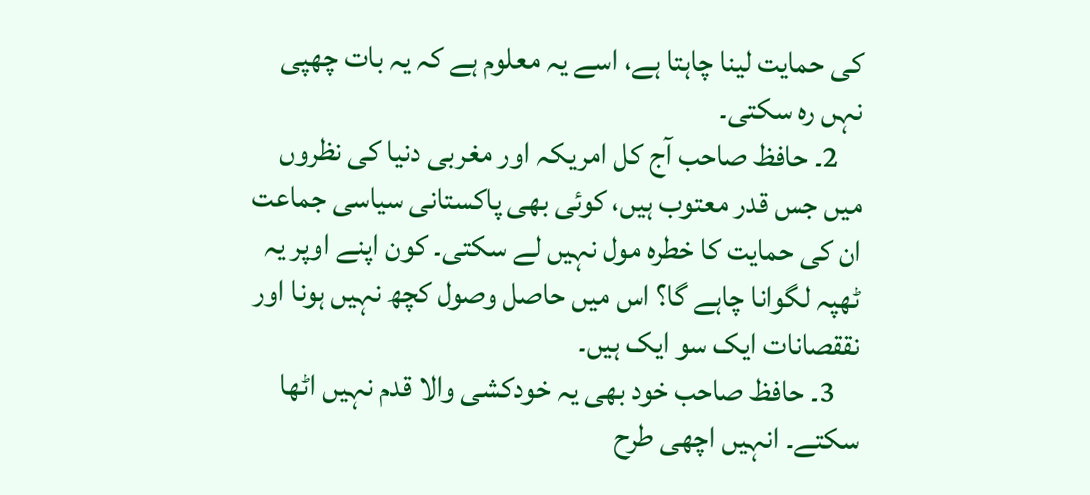کی حمایت لینا چاہتا ہے، اسے یہ معلوم ہے کہ یہ بات چھپی نہں رہ سکتی۔
    2۔ حافظ صاحب آج کل امریکہ اور مغربی دنیا کی نظروں میں جس قدر معتوب ہیں، کوئی بھی پاکستانی سیاسی جماعت ان کی حمایت کا خطرہ مول نہیں لے سکتی۔ کون اپنے اوپر یہ ٹھپہ لگوانا چاہے گا؟ اس میں حاصل وصول کچھ نہیں ہونا اور نققصانات ایک سو ایک ہیں۔
    3۔ حافظ صاحب خود بھی یہ خودکشی والا قدم نہیں اٹھا سکتے۔ انہیں اچھی طرح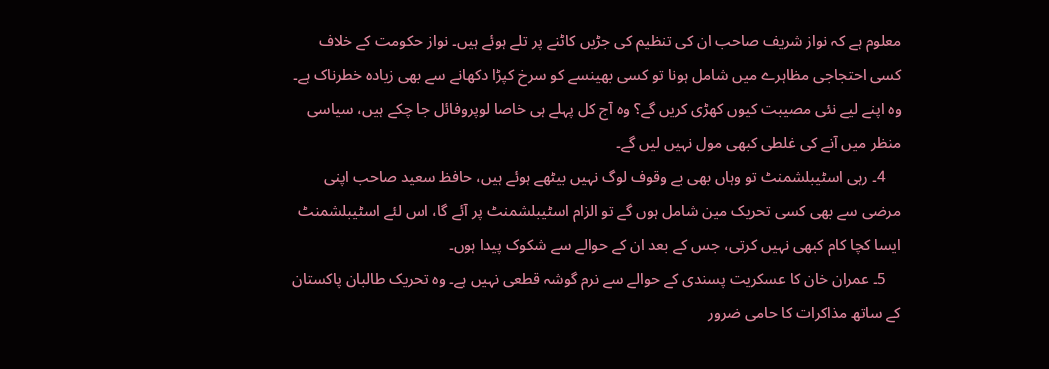معلوم ہے کہ نواز شریف صاحب ان کی تنظیم کی جڑیں کاٹنے پر تلے ہوئے ہیں۔ نواز حکومت کے خلاف کسی احتجاجی مظاہرے میں شامل ہونا تو کسی بھینسے کو سرخ کپڑا دکھانے سے بھی زیادہ خطرناک ہے۔ وہ اپنے لیے نئی مصیبت کیوں کھڑی کریں گے؟ وہ آج کل پہلے ہی خاصا لوپروفائل جا چکے ہیں، سیاسی منظر میں آنے کی غلطی کبھی مول نہیں لیں گے۔
    4۔ رہی اسٹیبلشمنٹ تو وہاں بھی بے وقوف لوگ نہیں بیٹھے ہوئے ہیں، حافظ سعید صاحب اپنی مرضی سے بھی کسی تحریک مین شامل ہوں گے تو الزام اسٹیبلشمنٹ پر آئے گا، اس لئے اسٹیبلشمنٹ ایسا کچا کام کبھی نہیں کرتی، جس کے بعد ان کے حوالے سے شکوک پیدا ہوں۔
    5۔ عمران خان کا عسکریت پسندی کے حوالے سے نرم گوشہ قطعی نہیں ہے۔ وہ تحریک طالبان پاکستان کے ساتھ مذاکرات کا حامی ضرور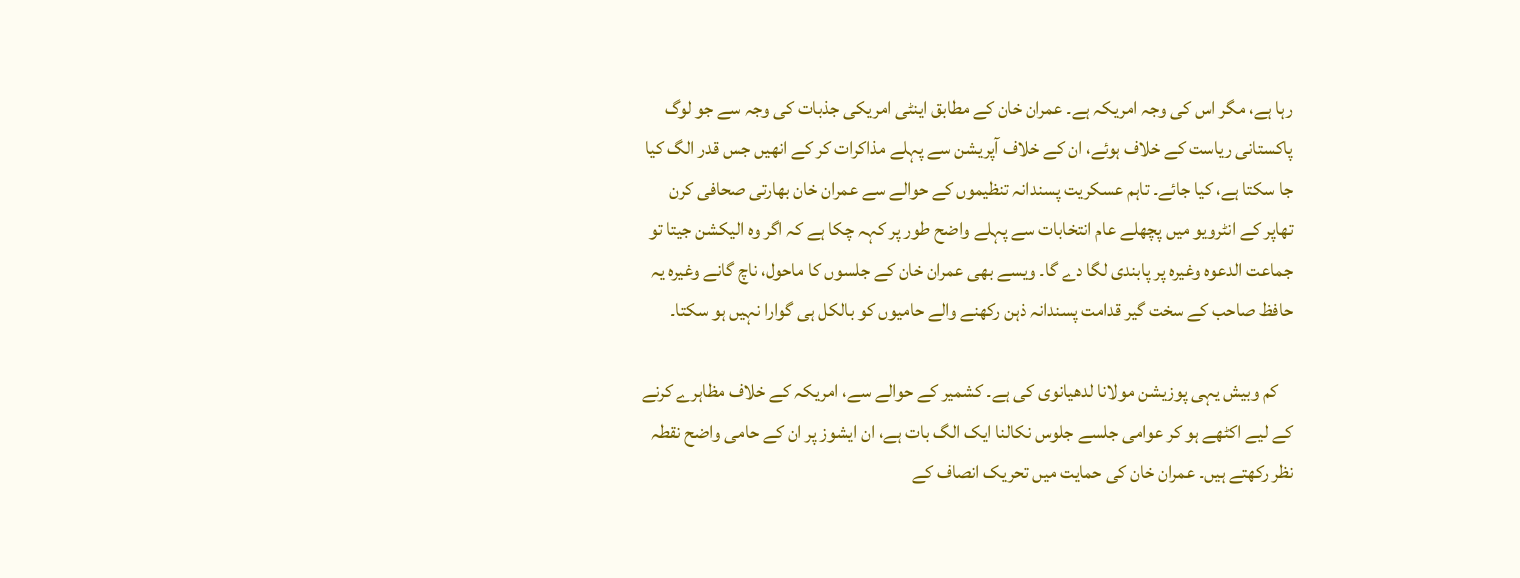رہا ہے، مگر اس کی وجہ امریکہ ہے۔ عمران خان کے مطابق اینٹی امریکی جذبات کی وجہ سے جو لوگ پاکستانی ریاست کے خلاف ہوئے، ان کے خلاف آپریشن سے پہلے مذاکرات کر کے انھیں جس قدر الگ کیا جا سکتا ہے، کیا جائے۔ تاہم عسکریت پسندانہ تنظیموں کے حوالے سے عمران خان بھارتی صحافی کرن تھاپر کے انٹرویو میں پچھلے عام انتخابات سے پہلے واضح طور پر کہہ چکا ہے کہ اگر وہ الیکشن جیتا تو جماعت الدعوہ وغیرہ پر پابندی لگا دے گا۔ ویسے بھی عمران خان کے جلسوں کا ماحول، ناچ گانے وغیرہ یہ حافظ صاحب کے سخت گیر قدامت پسندانہ ذہن رکھنے والے حامیوں کو بالکل ہی گوارا نہیں ہو سکتا۔

    کم وبیش یہی پوزیشن مولانا لدھیانوی کی ہے۔ کشمیر کے حوالے سے، امریکہ کے خلاف مظاہرے کرنے کے لیے اکٹھے ہو کر عوامی جلسے جلوس نکالنا ایک الگ بات ہے، ان ایشوز پر ان کے حامی واضح نقطہ نظر رکھتے ہیں۔ عمران خان کی حمایت میں تحریک انصاف کے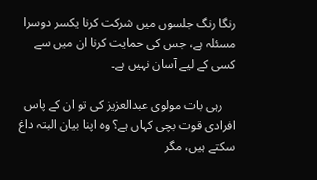رنگا رنگ جلسوں میں شرکت کرنا یکسر دوسرا مسئلہ ہے، جس کی حمایت کرنا ان میں سے کسی کے لیے آسان نہیں ہے۔

    رہی بات مولوی عبدالعزیز کی تو ان کے پاس افرادی قوت بچی کہاں ہے؟ وہ اپنا بیان البتہ داغ سکتے ہیں، مگر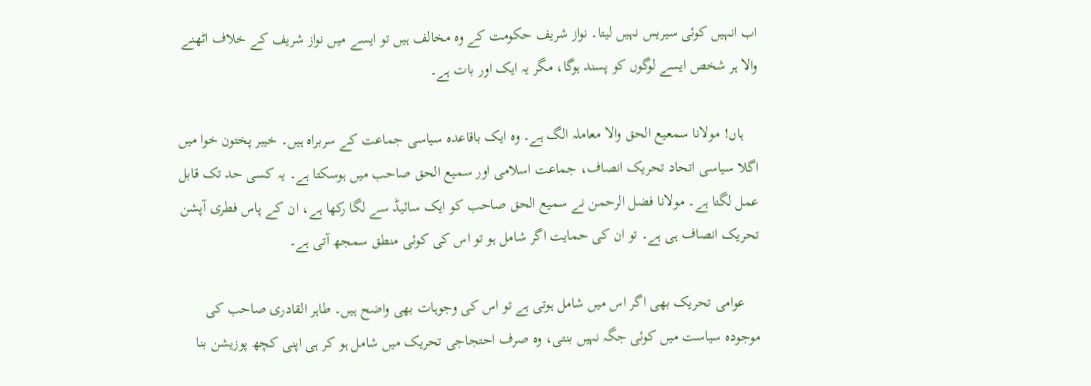اب انہیں کوئی سیریس نہیں لیتا۔ نواز شریف حکومت کے وہ مخالف ہیں تو ایسے میں نواز شریف کے خلاف اٹھنے والا ہر شخص ایسے لوگوں کو پسند ہوگا، مگر یہ ایک اور بات ہے۔

    ہاں! مولانا سمعیع الحق والا معاملہ الگ ہے۔ وہ ایک باقاعدہ سیاسی جماعت کے سربراہ ہیں۔ خیبر پختون خوا میں اگلا سیاسی اتحاد تحریک انصاف، جماعت اسلامی اور سمیع الحق صاحب میں ہوسکتا ہے۔ یہ کسی حد تک قابل عمل لگتا ہے۔ مولانا فضل الرحمن نے سمیع الحق صاحب کو ایک سائیڈ سے لگا رکھا ہے، ان کے پاس فطری آپشن تحریک انصاف ہی ہے۔ تو ان کی حمایت اگر شامل ہو تو اس کی کوئی منطق سمجھ آتی ہے۔

    عوامی تحریک بھی اگر اس میں شامل ہوتی ہے تو اس کی وجوہات بھی واضح ہیں۔ طاہر القادری صاحب کی موجودہ سیاست میں کوئی جگہ نہیں بنتی، وہ صرف احتجاجی تحریک میں شامل ہو کر ہی اپنی کچھ پوزیشن بنا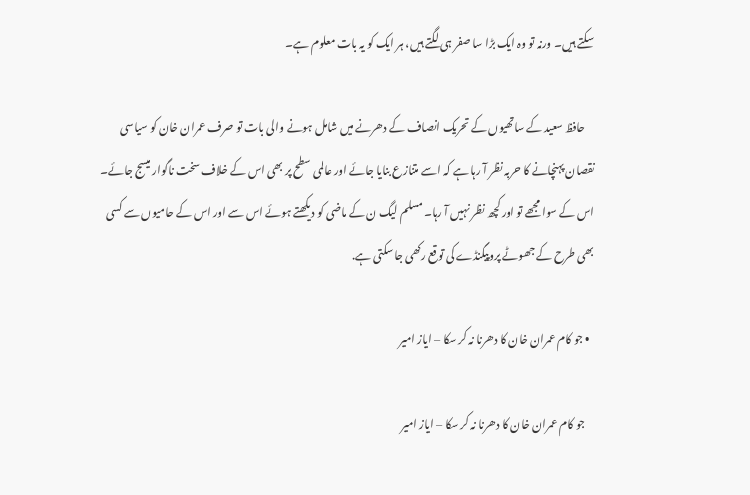سکتے ہیں۔ ورنہ تو وہ ایک بڑا سا صفر ہی لگتے ہیں، ہر ایک کو یہ بات معلوم ہے۔

    حافظ سعید کے ساتھیوں کے تحریک انصاف کے دھرنے میں شامل ہونے والی بات تو صرف عمران خان کو سیاسی نقصان پہنچانے کا حربہ نظر آ رہا ہے کہ اسے متنازع بنایا جائے اور عالمی سطح پر بھی اس کے خلاف سخت ناگوار میسج جائے۔ اس کے سوا مجھے تو اور کچھ نظر نہیں آ رہا۔ مسلم لیگ ن کے ماضی کو دیکھتے ہوئے اس سے اور اس کے حامیوں سے کسی بھی طرح کے جھوٹے پروپیگنڈے کی توقع رکھی جا سکتی ہے.

  • جو کام عمران خان کا دھرنا نہ کر سکا – ایاز امیر

    جو کام عمران خان کا دھرنا نہ کر سکا – ایاز امیر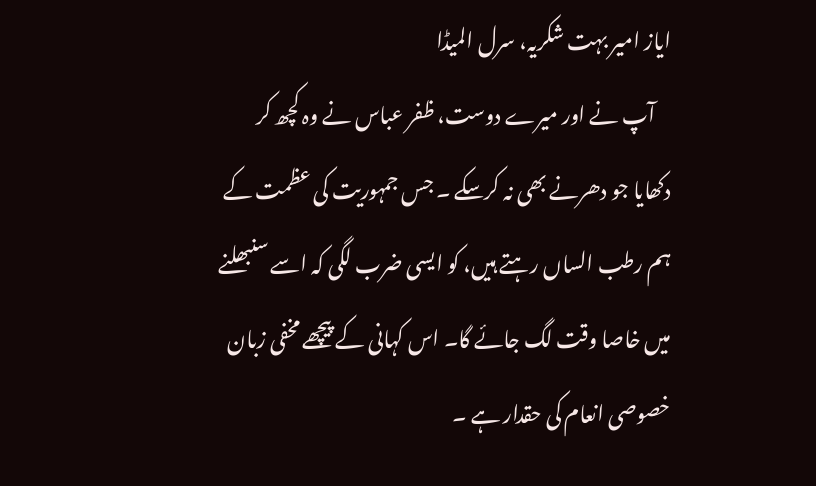ایاز امیر بہت شکریہ، سرل المیڈا
    آپ نے اور میرے دوست، ظفر عباس نے وہ کچھ کر دکھایا جو دھرنے بھی نہ کرسکے ۔ جس جمہوریت کی عظمت کے ہم رطب الساں رہتے ہیں، کو ایسی ضرب لگی کہ اسے سنبھلنے میں خاصا وقت لگ جائے گا۔ اس کہانی کے پیچھے مخفی زبان خصوصی انعام کی حقدار ہے ۔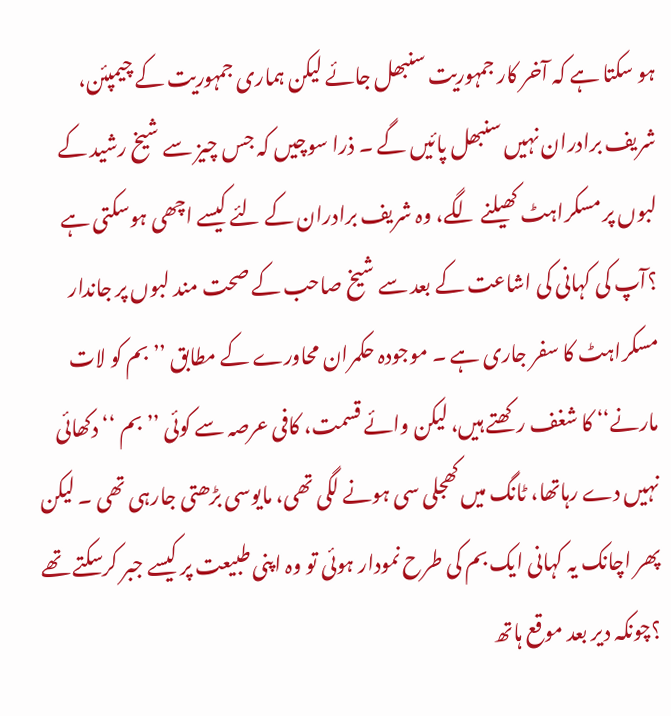ہو سکتا ہے کہ آخر کار جمہوریت سنبھل جائے لیکن ہماری جمہوریت کے چیمپئن، شریف برادران نہیں سنبھل پائیں گے ۔ ذرا سوچیں کہ جس چیز سے شیخ رشید کے لبوں پر مسکراہٹ کھیلنے لگے، وہ شریف برادران کے لئے کیسے اچھی ہوسکتی ہے ؟آپ کی کہانی کی اشاعت کے بعد سے شیخ صاحب کے صحت مند لبوں پر جاندار مسکراہٹ کا سفر جاری ہے ۔ موجودہ حکمران محاورے کے مطابق ’’بم کو لات مارنے‘‘ کا شغف رکھتے ہیں، لیکن وائے قسمت، کافی عرصہ سے کوئی ’’بم ‘‘ دکھائی نہیں دے رہاتھا، ٹانگ میں کھجلی سی ہونے لگی تھی، مایوسی بڑھتی جارہی تھی ۔ لیکن پھر اچانک یہ کہانی ایک بم کی طرح نمودار ہوئی تو وہ اپنی طبیعت پر کیسے جبر کرسکتے تھے ؟چونکہ دیر بعد موقع ہاتھ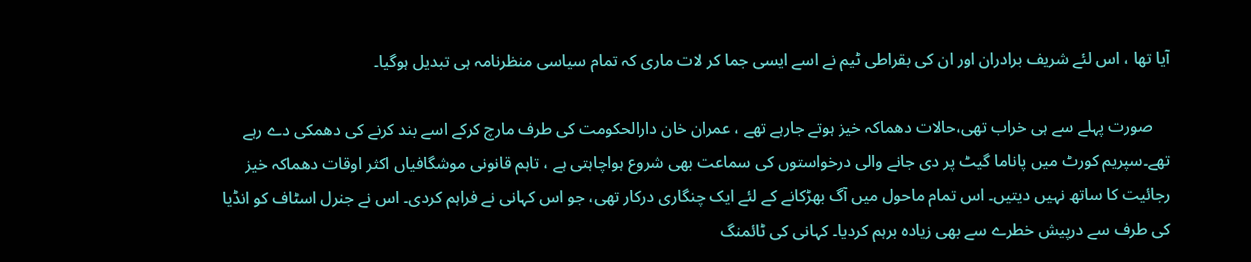آیا تھا ، اس لئے شریف برادران اور ان کی بقراطی ٹیم نے اسے ایسی جما کر لات ماری کہ تمام سیاسی منظرنامہ ہی تبدیل ہوگیا۔

    صورت پہلے سے ہی خراب تھی،حالات دھماکہ خیز ہوتے جارہے تھے ، عمران خان دارالحکومت کی طرف مارچ کرکے اسے بند کرنے کی دھمکی دے رہے تھے۔سپریم کورٹ میں پاناما گیٹ پر دی جانے والی درخواستوں کی سماعت بھی شروع ہواچاہتی ہے ، تاہم قانونی موشگافیاں اکثر اوقات دھماکہ خیز رجائیت کا ساتھ نہیں دیتیں۔ اس تمام ماحول میں آگ بھڑکانے کے لئے ایک چنگاری درکار تھی، جو اس کہانی نے فراہم کردی۔ اس نے جنرل اسٹاف کو انڈیا کی طرف سے درپیش خطرے سے بھی زیادہ برہم کردیا۔ کہانی کی ٹائمنگ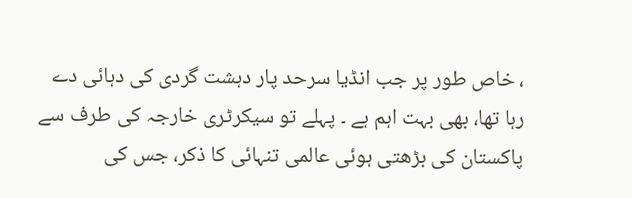، خاص طور پر جب انڈیا سرحد پار دہشت گردی کی دہائی دے رہا تھا، بھی بہت اہم ہے ۔ پہلے تو سیکرٹری خارجہ کی طرف سے پاکستان کی بڑھتی ہوئی عالمی تنہائی کا ذکر، جس کی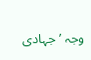وجہ ’جہادی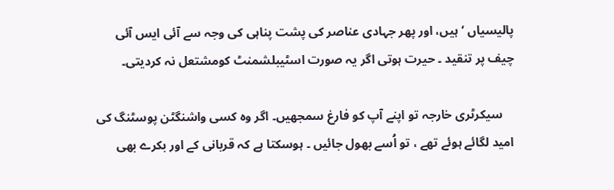پالیسیاں ‘ ہیں، اور پھر جہادی عناصر کی پشت پناہی کی وجہ سے آئی ایس آئی چیف پر تنقید ۔ حیرت ہوتی اگر یہ صورت اسٹیبلشمنٹ کومشتعل نہ کردیتی۔

    سیکرٹری خارجہ تو اپنے آپ کو فارغ سمجھیں۔ اگر وہ کسی واشنگٹن پوسٹنگ کی امید لگائے ہوئے تھے ، تو اُسے بھول جائیں ۔ ہوسکتا ہے کہ قربانی کے اور بکرے بھی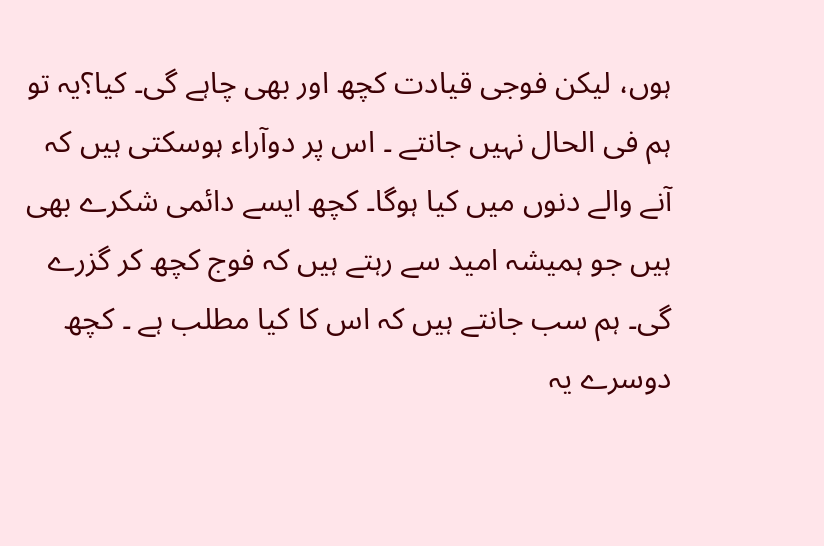ہوں، لیکن فوجی قیادت کچھ اور بھی چاہے گی۔ کیا؟یہ تو ہم فی الحال نہیں جانتے ۔ اس پر دوآراء ہوسکتی ہیں کہ آنے والے دنوں میں کیا ہوگا۔ کچھ ایسے دائمی شکرے بھی ہیں جو ہمیشہ امید سے رہتے ہیں کہ فوج کچھ کر گزرے گی۔ ہم سب جانتے ہیں کہ اس کا کیا مطلب ہے ۔ کچھ دوسرے یہ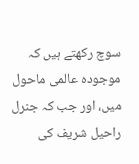سوچ رکھتے ہیں کہ موجودہ عالمی ماحول میں، اور جب کہ جنرل راحیل شریف کی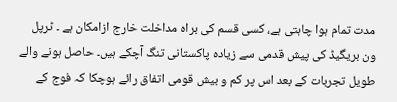مدت تمام ہوا چاہتی ہے، کسی قسم کی براہ مداخلت خارج ازامکان ہے ۔ ٹرپل ون بریگیڈ کی پیش قدمی سے زیادہ پاکستانی تنگ آچکے ہیں۔ حاصل ہونے والے طویل تجربات کے بعد اس پر کم و بیش قومی اتفاق رائے ہوچکا کہ فوج کے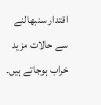اقتدار سنبھالنے سے حالات مزید خراب ہوجاتے ہیں۔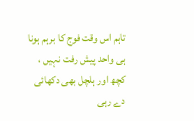تاہم اس وقت فوج کا برہم ہونا ہی واحد پیش رفت نہیں ، کچھ اور ہلچل بھی دکھائی دے رہی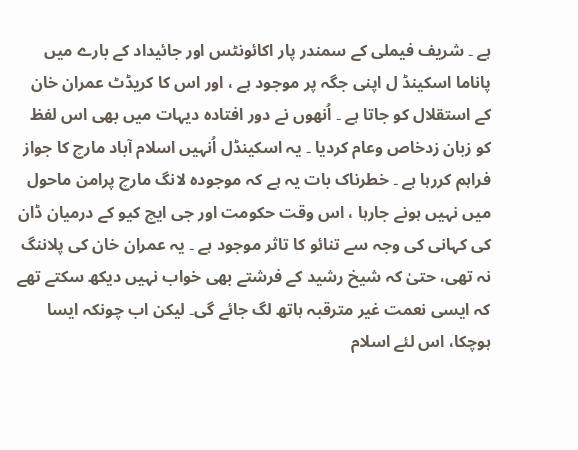ہے ۔ شریف فیملی کے سمندر پار اکائونٹس اور جائیداد کے بارے میں پاناما اسکینڈ ل اپنی جگہ پر موجود ہے ، اور اس کا کریڈٹ عمران خان کے استقلال کو جاتا ہے ۔ اُنھوں نے دور افتادہ دیہات میں بھی اس لفظ کو زبان زدخاص وعام کردیا ۔ یہ اسکینڈل اُنہیں اسلام آباد مارچ کا جواز فراہم کررہا ہے ۔ خطرناک بات یہ ہے کہ موجودہ لانگ مارچ پرامن ماحول میں نہیں ہونے جارہا ، اس وقت حکومت اور جی ایچ کیو کے درمیان ڈان کی کہانی کی وجہ سے تنائو کا تاثر موجود ہے ۔ یہ عمران خان کی پلاننگ نہ تھی، حتیٰ کہ شیخ رشید کے فرشتے بھی خواب نہیں دیکھ سکتے تھے کہ ایسی نعمت غیر مترقبہ ہاتھ لگ جائے گی۔ لیکن اب چونکہ ایسا ہوچکا، اس لئے اسلام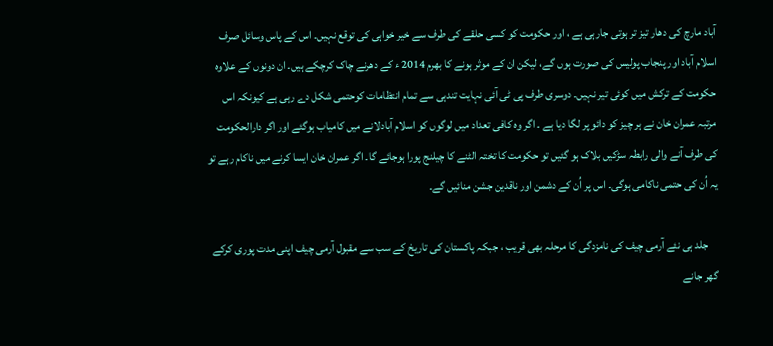آباد مارچ کی دھار تیز تر ہوتی جارہی ہے ، اور حکومت کو کسی حلقے کی طرف سے خیر خواہی کی توقع نہیں۔ اس کے پاس وسائل صرف اسلام آباد اور پنجاب پولیس کی صورت ہوں گے، لیکن ان کے موثر ہونے کا بھرم 2014 ء کے دھرنے چاک کرچکے ہیں۔ ان دونوں کے علاوہ حکومت کے ترکش میں کوئی تیر نہیں۔ دوسری طرف پی ٹی آئی نہایت تندہی سے تمام انتظامات کوحتمی شکل دے رہی ہے کیونکہ اس مرتبہ عمران خان نے ہر چیز کو دائو پر لگا دیا ہے ۔ اگر وہ کافی تعداد میں لوگوں کو اسلام آبادلانے میں کامیاب ہوگئے اور اگر دارالحکومت کی طرف آنے والی رابطہ سڑکیں بلاک ہو گئیں تو حکومت کا تختہ الٹنے کا چیلنج پورا ہوجائے گا۔ اگر عمران خان ایسا کرنے میں ناکام رہے تو یہ اُن کی حتمی ناکامی ہوگی۔ اس پر اُن کے دشمن اور ناقدین جشن منائیں گے۔

    جلد ہی نئے آرمی چیف کی نامزدگی کا مرحلہ بھی قریب ، جبکہ پاکستان کی تاریخ کے سب سے مقبول آرمی چیف اپنی مدت پوری کرکے گھر جانے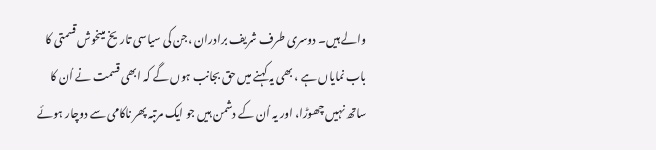والے ہیں۔ دوسری طرف شریف برادران ،جن کی سیاسی تاریخ میںخوش قسمتی کا باب نمایاں ہے ، بھی یہ کہنے میں حق بجانب ہوں گے کہ ابھی قسمت نے اُن کا ساتھ نہیں چھوڑا، اور یہ اُن کے دشمن ہیں جو ایک مرتبہ پھر ناکامی سے دوچار ہوئے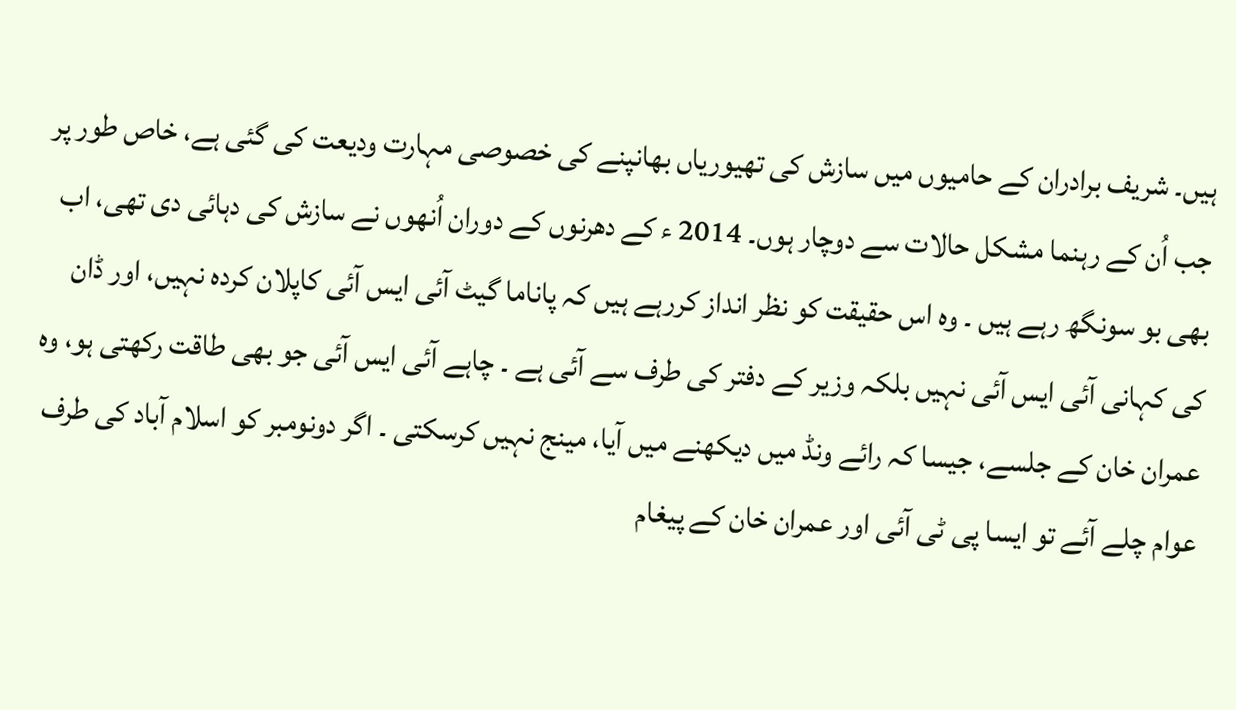ہیں۔ شریف برادران کے حامیوں میں سازش کی تھیوریاں بھانپنے کی خصوصی مہارت ودیعت کی گئی ہے، خاص طور پر جب اُن کے رہنما مشکل حالات سے دوچار ہوں۔ 2014 ء کے دھرنوں کے دوران اُنھوں نے سازش کی دہائی دی تھی، اب بھی بو سونگھ رہے ہیں ۔ وہ اس حقیقت کو نظر انداز کررہے ہیں کہ پاناما گیٹ آئی ایس آئی کاپلان کردہ نہیں، اور ڈان کی کہانی آئی ایس آئی نہیں بلکہ وزیر کے دفتر کی طرف سے آئی ہے ۔ چاہے آئی ایس آئی جو بھی طاقت رکھتی ہو، وہ عمران خان کے جلسے، جیسا کہ رائے ونڈ میں دیکھنے میں آیا، مینج نہیں کرسکتی ۔ اگر دونومبر کو اسلام آباد کی طرف عوام چلے آئے تو ایسا پی ٹی آئی اور عمران خان کے پیغام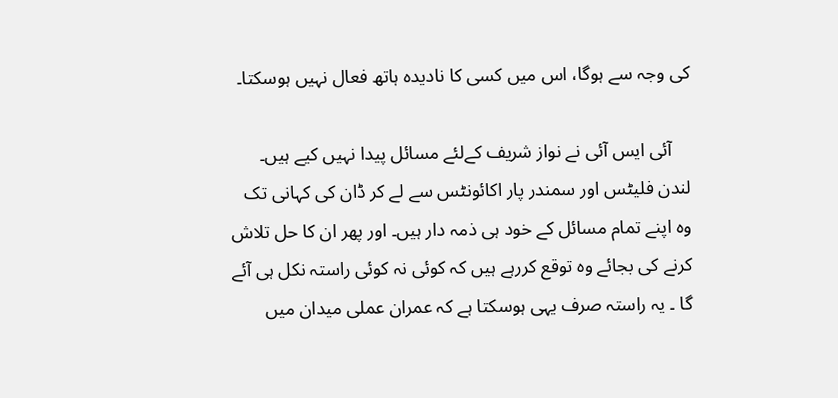کی وجہ سے ہوگا، اس میں کسی کا نادیدہ ہاتھ فعال نہیں ہوسکتا۔

    آئی ایس آئی نے نواز شریف کےلئے مسائل پیدا نہیں کیے ہیں۔ لندن فلیٹس اور سمندر پار اکائونٹس سے لے کر ڈان کی کہانی تک وہ اپنے تمام مسائل کے خود ہی ذمہ دار ہیں۔ اور پھر ان کا حل تلاش کرنے کی بجائے وہ توقع کررہے ہیں کہ کوئی نہ کوئی راستہ نکل ہی آئے گا ۔ یہ راستہ صرف یہی ہوسکتا ہے کہ عمران عملی میدان میں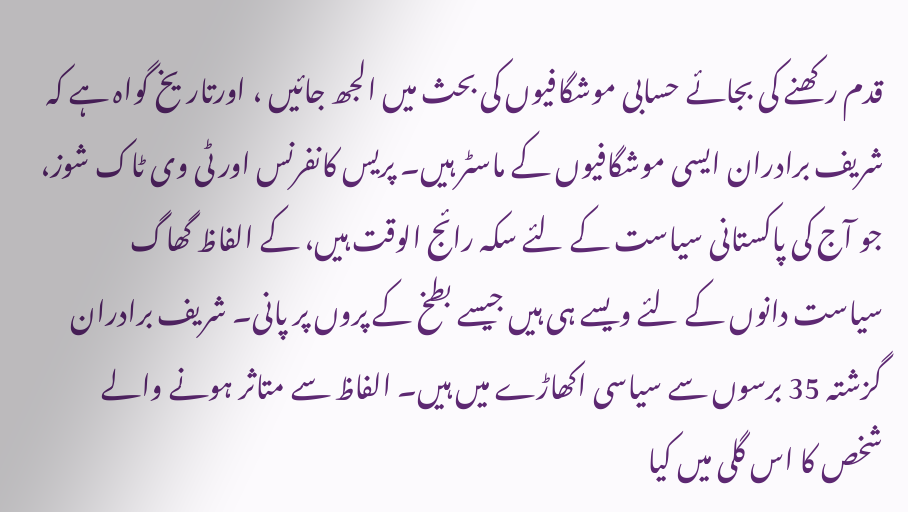قدم رکھنے کی بجائے حسابی موشگافیوں کی بحث میں الجھ جائیں ، اورتاریخ گواہ ہے کہ شریف برادران ایسی موشگافیوں کے ماسٹر ہیں۔ پریس کانفرنس اور ٹی وی ٹاک شوز، جو آج کی پاکستانی سیاست کے لئے سکہ رائج الوقت ہیں، کے الفاظ گھاگ سیاست دانوں کے لئے ویسے ہی ہیں جیسے بطخ کے پروں پر پانی۔ شریف برادران گزشتہ 35 برسوں سے سیاسی اکھاڑے میں ہیں۔ الفاظ سے متاثر ہونے والے شخص کا اس گلی میں کیا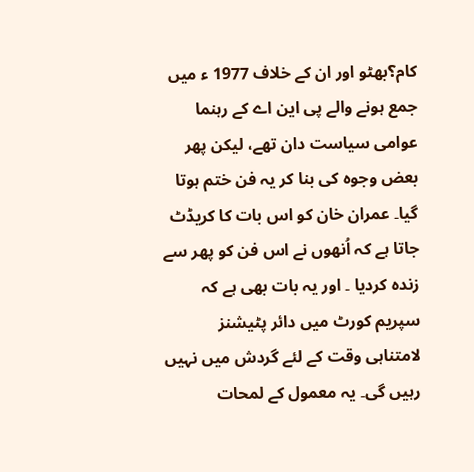کام؟بھٹو اور ان کے خلاف 1977 ء میں جمع ہونے والے پی این اے کے رہنما عوامی سیاست دان تھے، لیکن پھر بعض وجوہ کی بنا کر یہ فن ختم ہوتا گیا۔ عمران خان کو اس بات کا کریڈٹ جاتا ہے کہ اُنھوں نے اس فن کو پھر سے زندہ کردیا ۔ اور یہ بات بھی ہے کہ سپریم کورٹ میں دائر پٹیشنز لامتناہی وقت کے لئے گردش میں نہیں رہیں گی۔ یہ معمول کے لمحات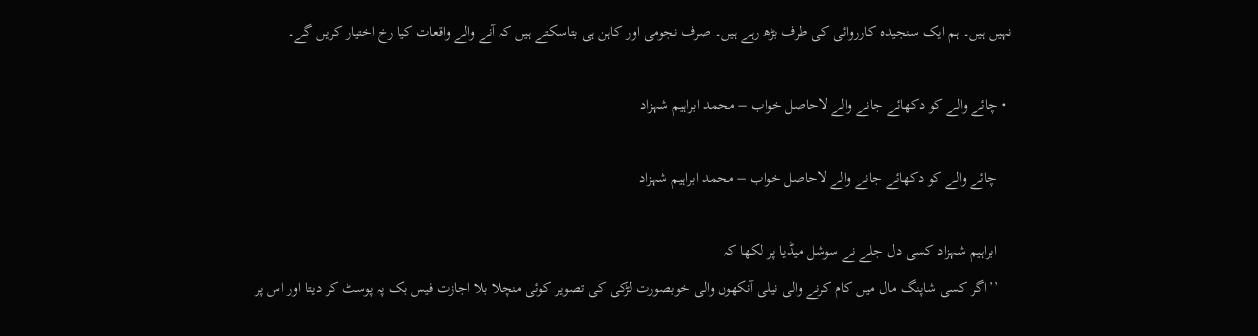نہیں ہیں۔ ہم ایک سنجیدہ کارروائی کی طرف بڑھ رہے ہیں۔ صرف نجومی اور کاہن ہی بتاسکتے ہیں کہ آنے والے واقعات کیا رخ اختیار کریں گے۔

  • چائے والے کو دکھائے جانے والے لاحاصل خواب – محمد ابراہیم شہزاد

    چائے والے کو دکھائے جانے والے لاحاصل خواب – محمد ابراہیم شہزاد

    ابراہیم شہزاد کسی دل جلے نے سوشل میڈیا پر لکھا کہ
    ’’اگر کسی شاپنگ مال میں کام کرنے والی نیلی آنکھوں والی خوبصورت لڑکی کی تصویر کوئی منچلا بلا اجازت فیس بک پہ پوسٹ کر دیتا اور اس پر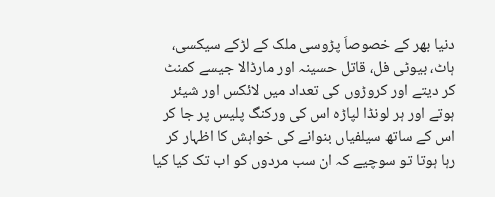دنیا بھر کے خصوصاَ پڑوسی ملک کے لڑکے سیکسی، ہاٹ، بیوٹی فل، قاتل حسینہ اور مارڈالا جیسے کمنٹ کر دیتے اور کروڑوں کی تعداد میں لائکس اور شیئر ہوتے اور ہر لونڈا لپاڑہ اس کی ورکنگ پلیس پر جا کر اس کے ساتھ سیلفیاں بنوانے کی خواہش کا اظہار کر رہا ہوتا تو سوچیے کہ ان سب مردوں کو اب تک کیا کیا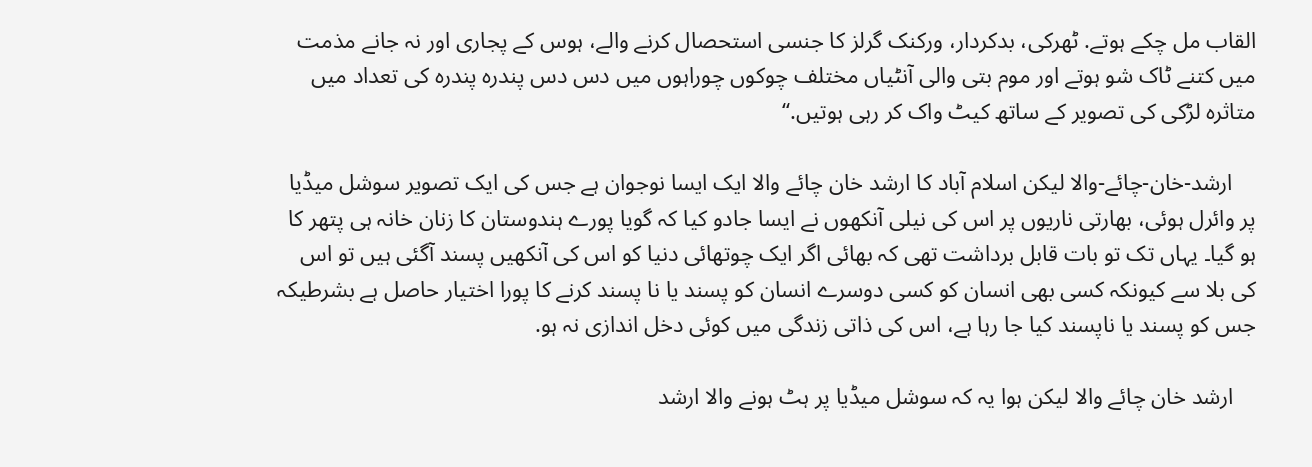القاب مل چکے ہوتے. ٹھرکی، بدکردار، ورکنک گرلز کا جنسی استحصال کرنے والے، ہوس کے پجاری اور نہ جانے مذمت میں کتنے ٹاک شو ہوتے اور موم بتی والی آنٹیاں مختلف چوکوں چوراہوں میں دس دس پندرہ پندرہ کی تعداد میں متاثرہ لڑکی کی تصویر کے ساتھ کیٹ واک کر رہی ہوتیں.‘‘

    ارشد-خان-چائے-والا لیکن اسلام آباد کا ارشد خان چائے والا ایک ایسا نوجوان ہے جس کی ایک تصویر سوشل میڈیا پر وائرل ہوئی، بھارتی ناریوں پر اس کی نیلی آنکھوں نے ایسا جادو کیا کہ گویا پورے ہندوستان کا زنان خانہ ہی پتھر کا ہو گیا۔ یہاں تک تو بات قابل برداشت تھی کہ بھائی اگر ایک چوتھائی دنیا کو اس کی آنکھیں پسند آگئی ہیں تو اس کی بلا سے کیونکہ کسی بھی انسان کو کسی دوسرے انسان کو پسند یا نا پسند کرنے کا پورا اختیار حاصل ہے بشرطیکہ جس کو پسند یا ناپسند کیا جا رہا ہے، اس کی ذاتی زندگی میں کوئی دخل اندازی نہ ہو.

    ارشد خان چائے والا لیکن ہوا یہ کہ سوشل میڈیا پر ہٹ ہونے والا ارشد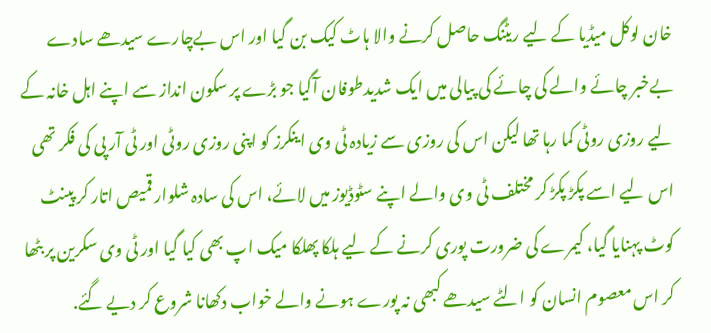خان لوکل میڈیا کے لیے ریٹنگ حاصل کرنے والا ہاٹ کیک بن گیا اور اس بےچارے سیدھے سادے بےخبر چائے والے کی چائے کی پیالی میں ایک شدیدطوفان آگیا جو بڑے پر سکون انداز سے اپنے اہل خانہ کے لیے روزی روٹی کما رہا تھا لیکن اس کی روزی سے زیادہ ٹی وی اینکرز کو اپنی روزی روٹی اور ٹی آر پی کی فکر تھی اس لیے اسے پکڑ پکڑ کر مختلف ٹی وی والے اپنے سٹوڈیوز میں لائے، اس کی سادہ شلوار قمیص اتار کر پینٹ کوٹ پہنایا گیا، کیمرے کی ضرورت پوری کرنے کے لیے ہلکا پھلکا میک اپ بھی کیا گیا اور ٹی وی سکرین پر بٹھا کر اس معصوم انسان کو الٹے سیدھے کبھی نہ پورے ہونے والے خواب دکھانا شروع کر دیے گئے.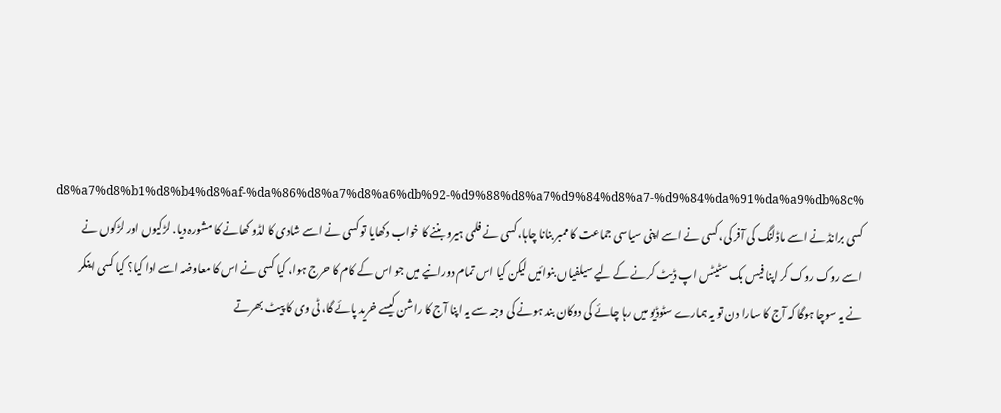%d8%a7%d8%b1%d8%b4%d8%af-%da%86%d8%a7%d8%a6%db%92-%d9%88%d8%a7%d9%84%d8%a7-%d9%84%da%91%da%a9%db%8c کسی برانڈ نے اسے ماڈلنگ کی آفر کی، کسی نے اسے اپنی سیاسی جماعت کا ممبر بنانا چاہا، کسی نے فلمی ہیرو بننے کا خواب دکھایا تو کسی نے اسے شادی کا لڈو کھانے کا مشورہ دیا. لڑکیوں اور لڑکوں نے اسے روک روک کر اپنا فیس بک سٹیٹس اپ ڈیٹ کرنے کے لیے سیلفیاں بنوائیں لیکن کیا اس تمام دورانیے میں جو اس کے کام کا حرج ہوا، کیا کسی نے اس کا معاوضہ اسے ادا کیا؟ کیا کسی اینکر نے یہ سوچا ہوگا کہ آج کا سارا دن تو یہ ہمارے سٹوڈیو میں رہا چائے کی دوکان بند ہونے کی وجہ سے یہ اپنا آج کا راشن کیسے خرید پائے گا، ٹی وی کا پیٹ بھرتے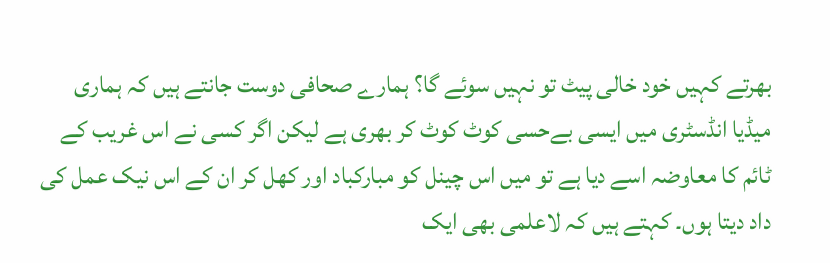بھرتے کہیں خود خالی پیٹ تو نہیں سوئے گا؟ ہمارے صحافی دوست جانتے ہیں کہ ہماری میڈیا انڈسٹری میں ایسی بےحسی کوٹ کوٹ کر بھری ہے لیکن اگر کسی نے اس غریب کے ٹائم کا معاوضہ اسے دیا ہے تو میں اس چینل کو مبارکباد اور کھل کر ان کے اس نیک عمل کی داد دیتا ہوں۔ کہتے ہیں کہ لاعلمی بھی ایک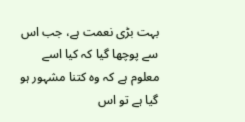بہت بڑی نعمت ہے، جب اس سے پوچھا گیا کہ کیا اسے معلوم ہے کہ وہ کتنا مشہور ہو گیا ہے تو اس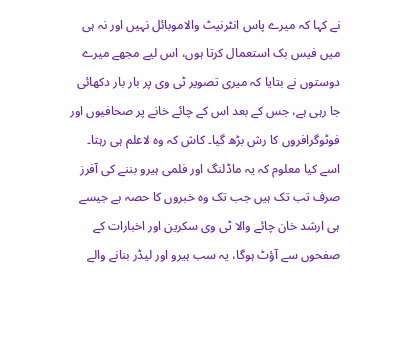نے کہا کہ میرے پاس انٹرنیٹ والاموبائل نہیں اور نہ ہی میں فیس بک استعمال کرتا ہوں، اس لیے مجھے میرے دوستوں نے بتایا کہ میری تصویر ٹی وی پر بار بار دکھائی جا رہی ہے، جس کے بعد اس کے چائے خانے پر صحافیوں اور فوٹوگرافروں کا رش بڑھ گیا۔ کاش کہ وہ لاعلم ہی رہتا۔ اسے کیا معلوم کہ یہ ماڈلنگ اور فلمی ہیرو بننے کی آفرز صرف تب تک ہیں جب تک وہ خبروں کا حصہ ہے جیسے ہی ارشد خان چائے والا ٹی وی سکرین اور اخبارات کے صفحوں سے آؤٹ ہوگا، یہ سب ہیرو اور لیڈر بنانے والے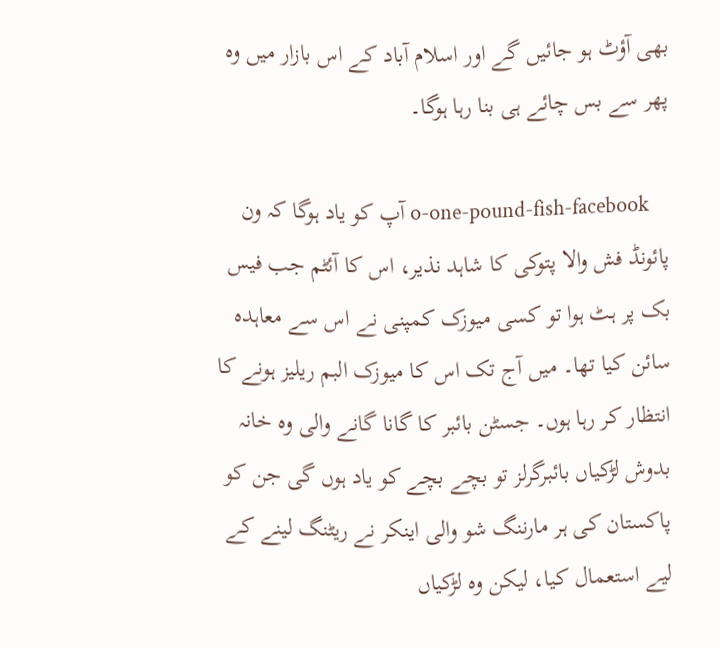بھی آؤٹ ہو جائیں گے اور اسلام آباد کے اس بازار میں وہ پھر سے بس چائے ہی بنا رہا ہوگا۔

    o-one-pound-fish-facebook آپ کو یاد ہوگا کہ ون پائونڈ فش والا پتوکی کا شاہد نذیر، اس کا آئٹم جب فیس بک پر ہٹ ہوا تو کسی میوزک کمپنی نے اس سے معاہدہ سائن کیا تھا۔ میں آج تک اس کا میوزک البم ریلیز ہونے کا انتظار کر رہا ہوں۔ جسٹن بائبر کا گانا گانے والی وہ خانہ بدوش لڑکیاں بائبرگرلز تو بچے بچے کو یاد ہوں گی جن کو پاکستان کی ہر مارننگ شو والی اینکر نے ریٹنگ لینے کے لیے استعمال کیا، لیکن وہ لڑکیاں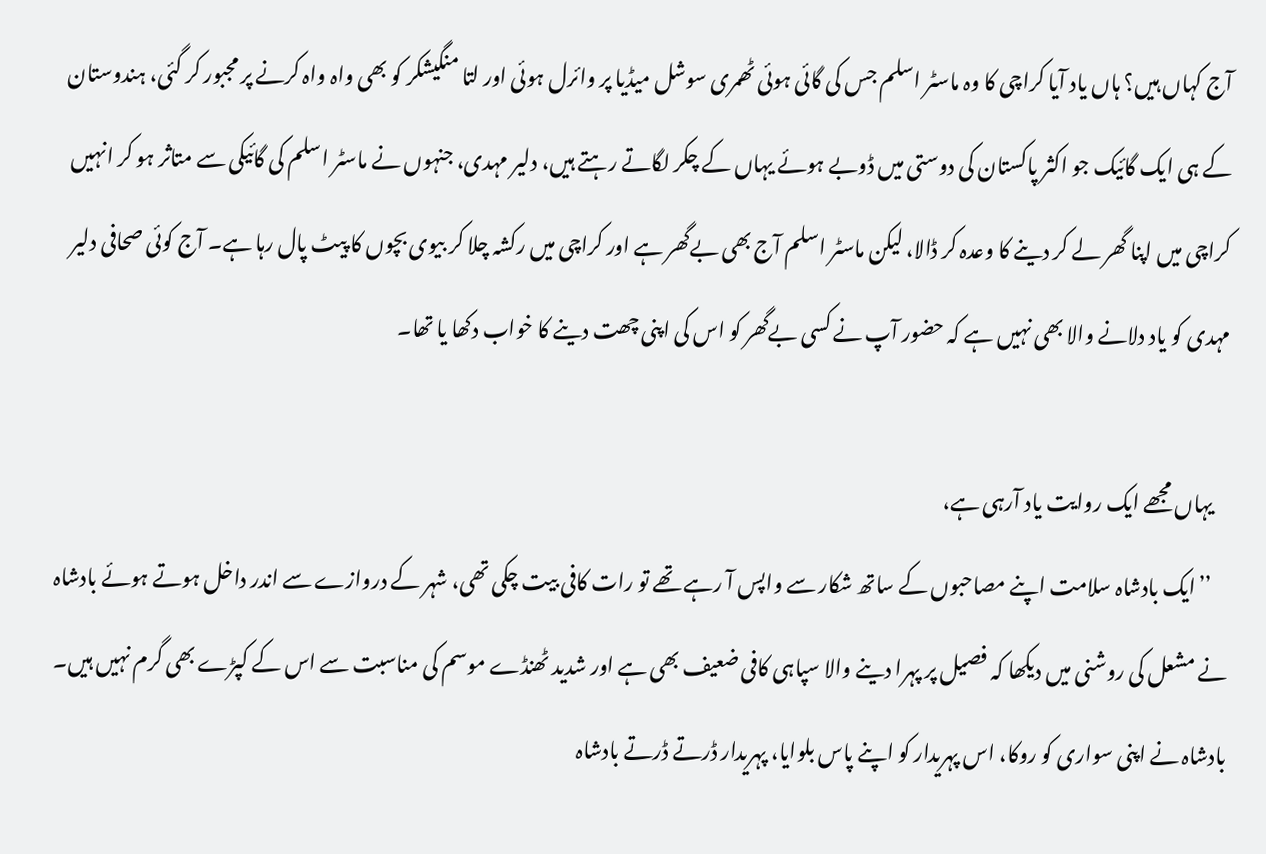آج کہاں ہیں؟ ہاں یاد آیا کراچی کا وہ ماسٹر اسلم جس کی گائی ہوئی ٹھمری سوشل میڈیا پر وائرل ہوئی اور لتا منگیشکر کو بھی واہ واہ کرنے پر مجبور کر گئی، ہندوستان کے ہی ایک گائیک جو اکثر پاکستان کی دوستی میں ڈوبے ہوئے یہاں کے چکر لگاتے رہتے ہیں، دلیر مہدی، جنہوں نے ماسٹر اسلم کی گائیکی سے متاثر ہو کر انہیں کراچی میں اپنا گھر لے کر دینے کا وعدہ کر ڈالا، لیکن ماسٹر اسلم آج بھی بےگھر ہے اور کراچی میں رکشہ چلا کر بیوی بچوں کا پیٹ پال رہا ہے۔ آج کوئی صحافی دلیر مہدی کو یاد دلانے والا بھی نہیں ہے کہ حضور آپ نے کسی بےگھر کو اس کی اپنی چھت دینے کا خواب دکھا یا تھا۔

    یہاں مجھے ایک روایت یاد آرہی ہے،
    ’’ایک بادشاہ سلامت اپنے مصاحبوں کے ساتھ شکار سے واپس آ رہے تھے تو رات کافی بیت چکی تھی، شہر کے دروازے سے اندر داخل ہوتے ہوئے بادشاہ نے مشعل کی روشنی میں دیکھا کہ فصیل پر پہرا دینے والا سپاہی کافی ضعیف بھی ہے اور شدید ٹھنڈے موسم کی مناسبت سے اس کے کپڑے بھی گرم نہیں ہیں۔ بادشاہ نے اپنی سواری کو روکا، اس پہریدار کو اپنے پاس بلوایا، پہریدار ڈرتے ڈرتے بادشاہ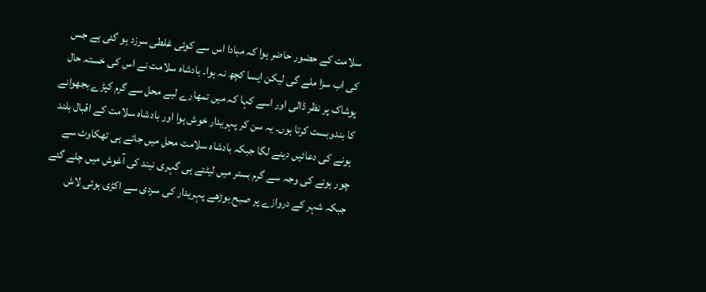سلامت کے حضور حاضر ہوا کہ مبادا اس سے کوئی غلطی سرزد ہو گئی ہے جس کی اب سزا ملے گی لیکن ایسا کچھ نہ ہوا۔ بادشاہ سلامت نے اس کی خستہ حال پوشاک پر نظر ڈالی اور اسے کہا کہ میں تمھارے لیے محل سے گرم کپڑے بجھوانے کا بندوبست کرتا ہوں۔ یہ سن کر پہریدار خوش ہوا اور بادشاہ سلامت کے اقبال بلند ہونے کی دعائیں دینے لگا جبکہ بادشاہ سلامت محل میں جاتے ہی تھکاوٹ سے چور ہونے کی وجہ سے گرم بستر میں لیٹتے ہی گہری نیند کی آغوش میں چلے گئے جبکہ شہر کے دروازے پر صبح بوڑھے پہریدار کی سردی سے اکڑی ہوئی لاش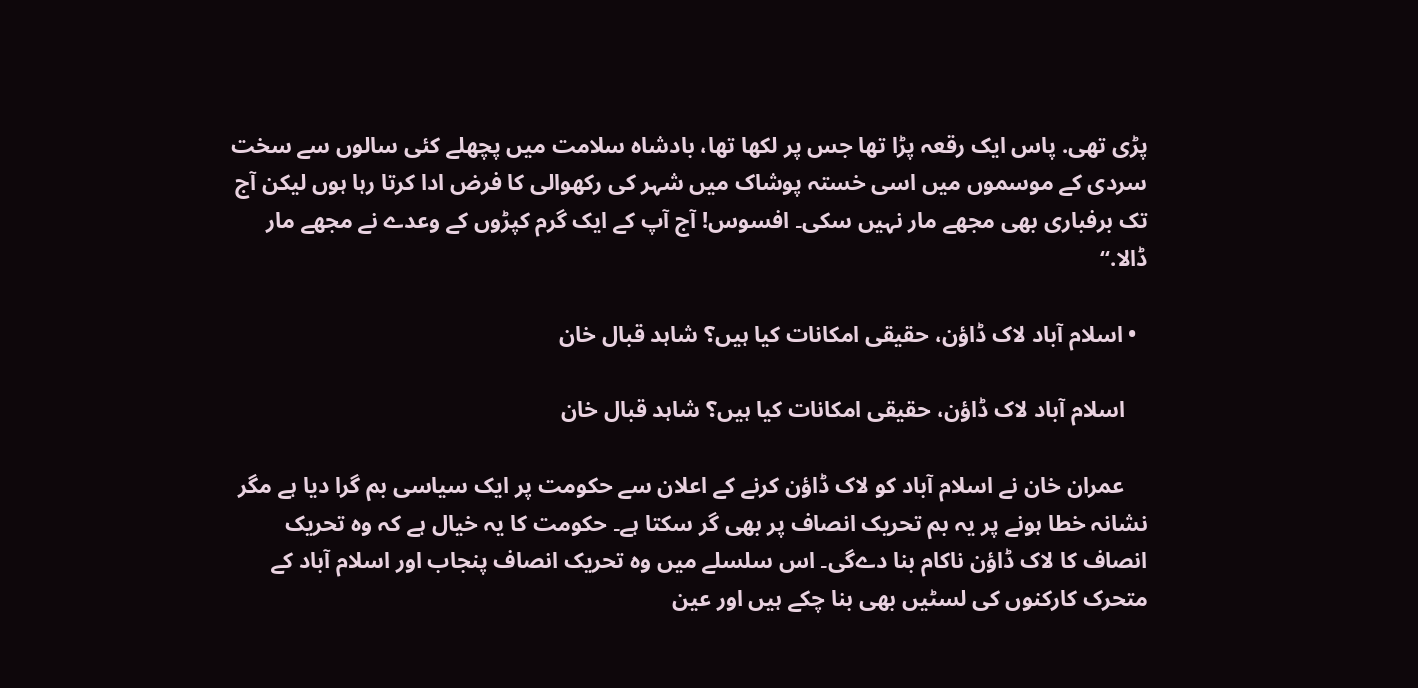پڑی تھی. پاس ایک رقعہ پڑا تھا جس پر لکھا تھا، بادشاہ سلامت میں پچھلے کئی سالوں سے سخت سردی کے موسموں میں اسی خستہ پوشاک میں شہر کی رکھوالی کا فرض ادا کرتا رہا ہوں لیکن آج تک برفباری بھی مجھے مار نہیں سکی۔ افسوس! آج آپ کے ایک گرم کپڑوں کے وعدے نے مجھے مار ڈالا.‘‘

  • اسلام آباد لاک ڈاؤن، حقیقی امکانات کیا ہیں؟ شاہد قبال خان

    اسلام آباد لاک ڈاؤن، حقیقی امکانات کیا ہیں؟ شاہد قبال خان

    عمران خان نے اسلام آباد کو لاک ڈاؤن کرنے کے اعلان سے حکومت پر ایک سیاسی بم گرا دیا ہے مگر نشانہ خطا ہونے پر یہ بم تحریک انصاف پر بھی گر سکتا ہے۔ حکومت کا یہ خیال ہے کہ وہ تحریک انصاف کا لاک ڈاؤن ناکام بنا دےگی۔ اس سلسلے میں وہ تحریک انصاف پنجاب اور اسلام آباد کے متحرک کارکنوں کی لسٹیں بھی بنا چکے ہیں اور عین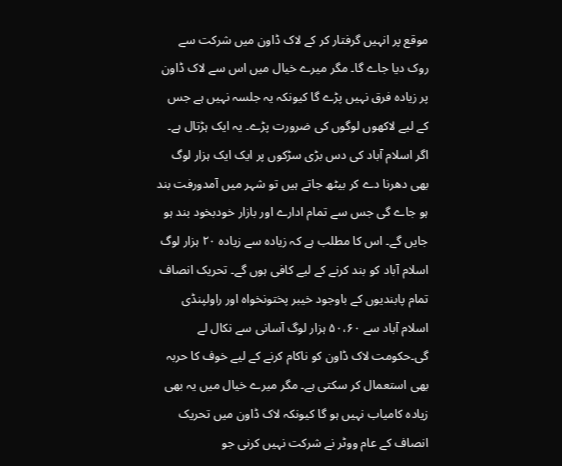موقع پر انہیں گرفتار کر کے لاک ڈاون میں شرکت سے روک دیا جاے گا۔ مگر میرے خیال میں اس سے لاک ڈاون پر زیادہ فرق نہیں پڑے گا کیونکہ یہ جلسہ نہیں ہے جس کے لیے لاکھوں لوگوں کی ضرورت پڑے۔ یہ ایک ہڑتال ہے۔ اگر اسلام آباد کی دس بڑی سڑکوں پر ایک ایک ہزار لوگ بھی دھرنا دے کر بیٹھ جاتے ہیں تو شہر میں آمدورفت بند ہو جاے گی جس سے تمام ادارے اور بازار خودبخود بند ہو جایں گے۔ اس کا مطلب ہے کہ زیادہ سے زیادہ ۲۰ ہزار لوگ اسلام آباد کو بند کرنے کے لیے کافی ہوں گے۔ تحریک انصاف تمام پابندیوں کے باوجود خیبر پختونخواہ اور راولپنڈی اسلام آباد سے ۵۰،۶۰ ہزار لوگ آسانی سے نکال لے گی۔حکومت لاک ڈاون کو ناکام کرنے کے لیے خوف کا حربہ بھی استعمال کر سکتی ہے۔ مگر میرے خیال میں یہ بھی زیادہ کامیاب نہیں ہو گا کیونکہ لاک ڈاون میں تحریک انصاف کے عام ووٹر نے شرکت نہیں کرنی جو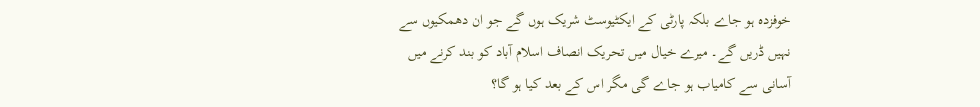خوفزدہ ہو جاے بلکہ پارٹی کے ایکٹیوسٹ شریک ہوں گے جو ان دھمکیوں سے نہیں ڈریں گے۔ میرے خیال میں تحریک انصاف اسلام آباد کو بند کرنے میں آسانی سے کامیاب ہو جاے گی مگر اس کے بعد کیا ہو گا؟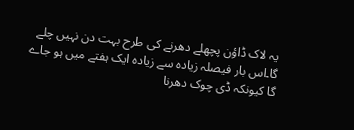یہ لاک ڈاؤن پچھلے دھرنے کی طرح بہت دن نہیں چلے گا۔اس بار فیصلہ زیادہ سے زیادہ ایک ہفتے میں ہو جاے گا کیونکہ ڈی چوک دھرنا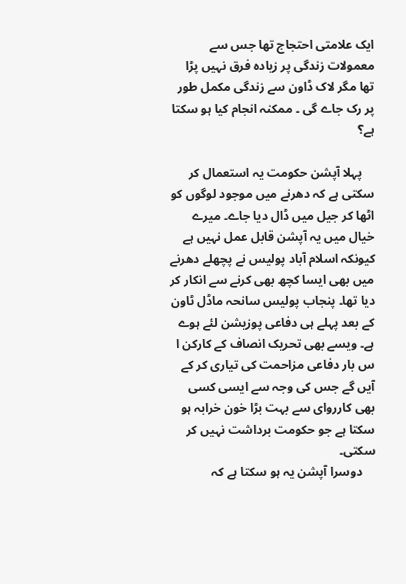ایک علامتی احتجاج تھا جس سے معمولات زندگی پر زیادہ فرق نہیں پڑا تھا مگر لاک ڈاون سے زندگی مکمل طور پر رک جاے گی ۔ ممکنہ انجام کیا ہو سکتا ہے؟

    پہلا آپشن حکومت یہ استعمال کر سکتی ہے کہ دھرنے میں موجود لوگوں کو اٹھا کر جیل میں ڈال دیا جاے۔ میرے خیال میں یہ آپشن قابل عمل نہیں ہے کیونکہ اسلام آباد پولیس نے پچھلے دھرنے میں بھی ایسا کچھ بھی کرنے سے انکار کر دیا تھا۔ پنجاب پولیس سانحہ ماڈل ٹاون کے بعد پہلے ہی دفاعی پوزیشن لئے ہوے ہے۔ ویسے بھی تحریک انصاف کے کارکن ا س بار دفاعی مزاحمت کی تیاری کر کے آیں گے جس کی وجہ سے ایسی کسی بھی کارروای سے بہت بڑا خون خرابہ ہو سکتا ہے جو حکومت برداشت نہیں کر سکتی۔
    دوسرا آپشن یہ ہو سکتا ہے کہ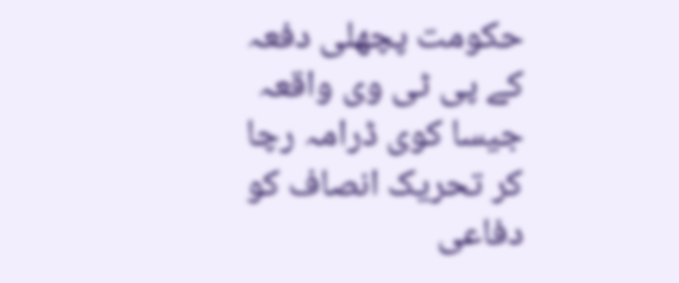حکومت پچھلی دفعہ کے پی ٹی وی واقعہ جیسا کوی ڈرامہ رچا کر تحریک انصاف کو دفاعی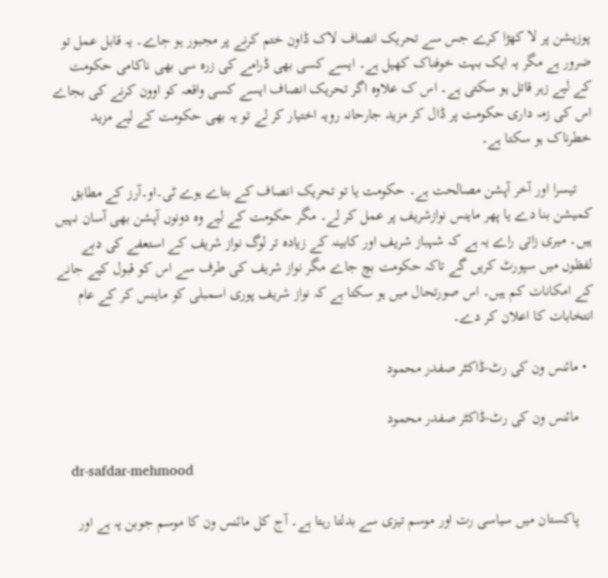پوزیشن پر لا کھڑا کرے جس سے تحریک انصاف لاک ڈاون ختم کرنے پر مجبور ہو جاے۔ یہ قابل عمل تو ضرور ہے مگر یہ ایک بہت خوفناک کھیل ہے۔ ایسے کسی بھی ڈرامے کی زرہ سی بھی ناکامی حکومت کے لیے زہر قاتل ہو سکتی ہے۔ اس ک علاوہ اگر تحریک انصاف ایسے کسی واقعہ کو اوون کرنے کی بجاے اس کی زمہ داری حکومت پر ڈال کر مزید جارحانہ رویہ اختیار کر لے تو یہ بھی حکومت کے لیے مزید خطرناک ہو سکتا ہے۔

    تیسرا اور آخر آپشن مصالحت ہے۔ حکومت یا تو تحریک انصاف کے بتاے ہوے ٹی۔او۔آرز کے مطابق کمیشن بنا دے یا پھر ماینس نوازشریف پر عمل کر لے۔ مگر حکومت کے لیے وہ دونوں آپشن بھی آسان نہیں ہیں۔ میری زاتی راے یہ ہے کہ شہباز شریف اور کابینہ کے زیادہ تر لوگ نواز شریف کے استعفے کی دبے لفظوں میں سپورٹ کریں گے تاکہ حکومت بچ جاے مگر نواز شریف کی طرف سے اس کو قبول کیے جانے کے امکانات کم ہیں۔ اس صورتحال میں ہو سکتا ہے کہ نواز شریف پوری اسمبلی کو ماینس کر کے عام انتخابات کا اعلان کر دے۔

  • مائنس ون کی رٹ-ڈاکٹر صفدر محمود

    مائنس ون کی رٹ-ڈاکٹر صفدر محمود

    dr-safdar-mehmood

    پاکستان میں سیاسی رت اور موسم تیزی سے بدلتا رہتا ہے۔ آج کل مائنس ون کا موسم جوبن پہ ہے اور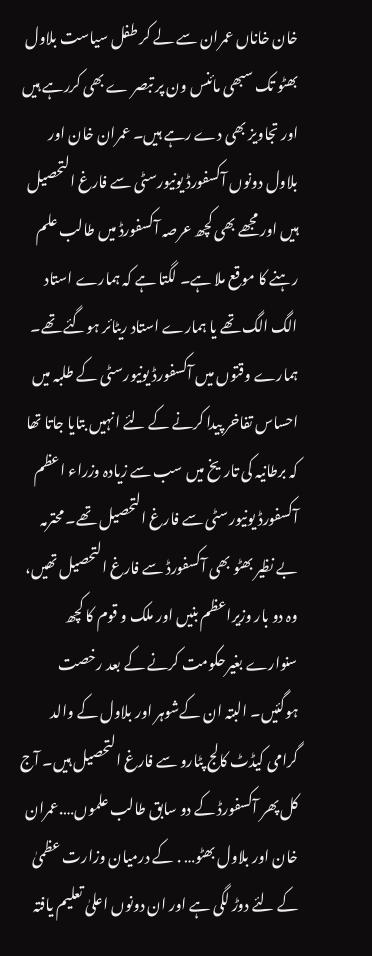خان خاناں عمران سے لے کر طفل سیاست بلاول بھٹو تک سبھی مائنس ون پر تبصر ے بھی کررہے ہیں اور تجاویز بھی دے رہے ہیں۔ عمران خان اور بلاول دونوں آکسفورڈ یونیورسٹی سے فارغ التحصیل ہیں اور مجھے بھی کچھ عرصہ آکسفورڈ میں طالب علم رہنے کا موقع ملا ہے۔ لگتا ہے کہ ہمارے استاد الگ الگ تھے یا ہمارے استاد ریٹائر ہوگئے تھے۔ ہمارے وقتوں میں آکسفورڈ یونیورسٹی کے طلبہ میں احساس تفاخر پیدا کرنے کے لئے انہیں بتایا جاتا تھا کہ برطانیہ کی تاریخ میں سب سے زیادہ وزراء اعظم آکسفورڈ یونیورسٹی سے فارغ التحصیل تھے۔ محترمہ بے نظیر بھٹو بھی آکسفورڈ سے فارغ التحصیل تھیں، وہ دو بار وزیراعظم بنیں اور ملک و قوم کا کچھ سنوارے بغیرحکومت کرنے کے بعد رخصت ہوگئیں۔ البتہ ان کےشوہر اور بلاول کے والد گرامی کیڈٹ کالج پٹارو سے فارغ التحصیل ہیں۔ آج کل پھر آکسفورڈ کے دو سابق طالب علموں….عمران خان اور بلاول بھٹو… . کے درمیان وزارت عظمیٰ کے لئے دوڑ لگی ہے اور ان دونوں اعلیٰ تعلیم یافتہ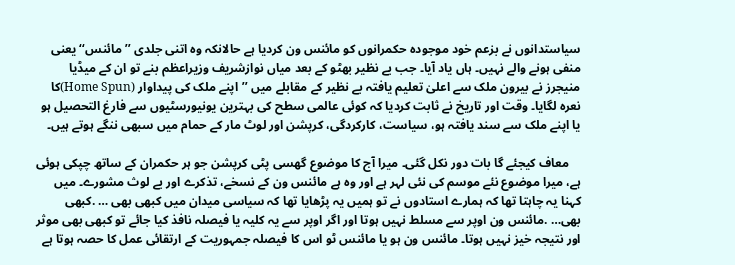سیاستدانوں نے بزعم خود موجودہ حکمرانوں کو مائنس ون کردیا ہے حالانکہ وہ اتنی جلدی ’’مائنس‘‘ یعنی منفی ہونے والے نہیں۔ ہاں یاد آیا۔ جب بے نظیر بھٹو کے بعد میاں نوازشریف وزیراعظم بنے تو ان کے میڈیا منیجرز نے بیرون ملک سے اعلیٰ تعلیم یافتہ بے نظیر کے مقابلے میں ’’اپنے ملک کی پیداوار (Home Spun)کا نعرہ لگایا۔ وقت اور تاریخ نے ثابت کردیا کہ کوئی عالمی سطح کی بہترین یونیورسٹیوں سے فارغ التحصیل ہو یا اپنے ملک سے سند یافتہ ہو، سیاست، کارکردگی، کرپشن اور لوٹ مار کے حمام میں سبھی ننگے ہوتے ہیں۔

    معاف کیجئے گا بات دور نکل گئی۔ میرا آج کا موضوع گھسی پٹی کرپشن جو ہر حکمران کے ساتھ چپکی ہوئی ہے، میرا موضوع نئے موسم کی نئی لہر ہے اور وہ ہے مائنس ون کے نسخے، تذکرے اور بے لوث مشورے۔ میں کہنا یہ چاہتا تھا کہ ہمارے استادوں نے تو ہمیں یہ پڑھایا تھا کہ سیاسی میدان میں کبھی بھی … .کبھی بھی… .مائنس ون اوپر سے مسلط نہیں ہوتا اور اگر اوپر سے یہ کلیہ یا فیصلہ نافذ کیا جائے تو کبھی بھی موثر اور نتیجہ خیز نہیں ہوتا۔ مائنس ون ہو یا مائنس ٹو اس کا فیصلہ جمہوریت کے ارتقائی عمل کا حصہ ہوتا ہے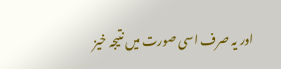اور یہ صرف اسی صورت میں نتیجہ خیز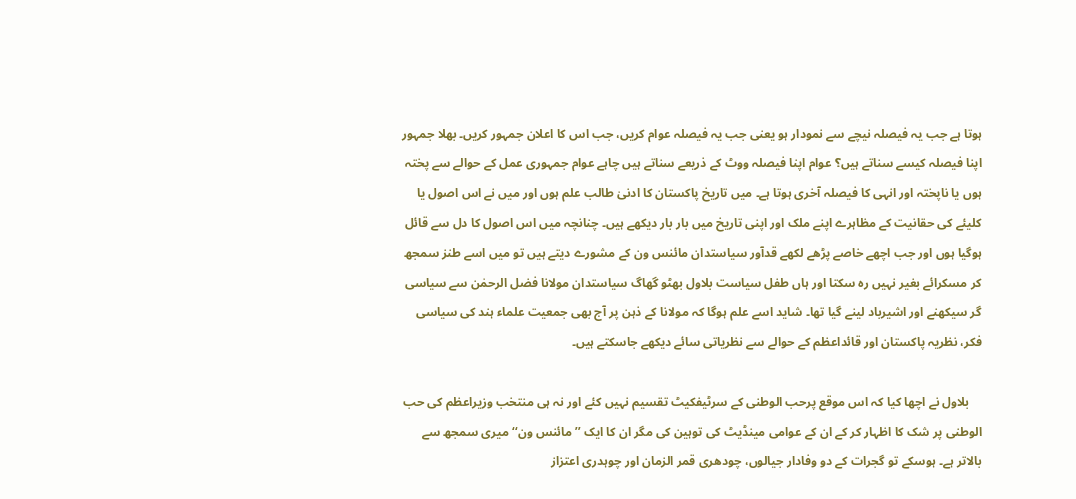ہوتا ہے جب یہ فیصلہ نیچے سے نمودار ہو یعنی جب یہ فیصلہ عوام کریں، جب اس کا اعلان جمہور کریں۔ بھلا جمہور اپنا فیصلہ کیسے سناتے ہیں؟ عوام اپنا فیصلہ ووٹ کے ذریعے سناتے ہیں چاہے عوام جمہوری عمل کے حوالے سے پختہ ہوں یا ناپختہ اور انہی کا فیصلہ آخری ہوتا ہے۔ میں تاریخ پاکستان کا ادنیٰ طالب علم ہوں اور میں نے اس اصول یا کلیئے کی حقانیت کے مظاہرے اپنے ملک اور اپنی تاریخ میں بار بار دیکھے ہیں۔ چنانچہ میں اس اصول کا دل سے قائل ہوگیا ہوں اور جب اچھے خاصے پڑھے لکھے قدآور سیاستدان مائنس ون کے مشورے دیتے ہیں تو میں اسے طنز سمجھ کر مسکرائے بغیر نہیں رہ سکتا اور ہاں طفل سیاست بلاول بھٹو گھاگ سیاستدان مولانا فضل الرحمٰن سے سیاسی گر سیکھنے اور اشیرباد لینے گیا تھا۔ شاید اسے علم ہوگا کہ مولانا کے ذہن پر آج بھی جمعیت علماء ہند کی سیاسی فکر، نظریہ پاکستان اور قائداعظم کے حوالے سے نظریاتی سائے دیکھے جاسکتے ہیں۔

    بلاول نے اچھا کیا کہ اس موقع پرحب الوطنی کے سرٹیفکیٹ تقسیم نہیں کئے اور نہ ہی منتخب وزیراعظم کی حب الوطنی پر شک کا اظہار کر کے ان کے عوامی مینڈیٹ کی توہین کی مگر ان کا ایک ’’مائنس ون‘‘ میری سمجھ سے بالاتر ہے۔ ہوسکے تو گجرات کے دو وفادار جیالوں، چودھری قمر الزمان اور چوہدری اعتزاز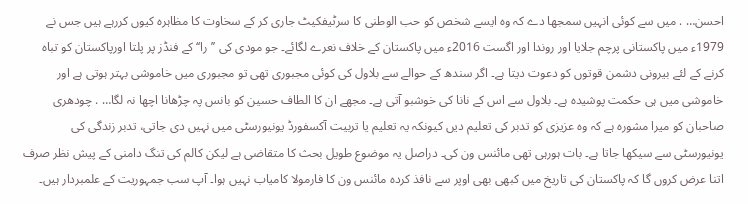احسن… . میں سے کوئی انہیں سمجھا دے کہ وہ ایسے شخص کو حب الوطنی کا سرٹیفکیٹ جاری کر کے سخاوت کا مظاہرہ کیوں کررہے ہیں جس نے 1979ء میں پاکستانی پرچم جلایا اور روندا اور اگست 2016ء میں پاکستان کے خلاف نعرے لگائے۔ جو مودی کی ’’را‘‘ کے فنڈز پر پلتا اورپاکستان کو تباہ کرنے کے لئے بیرونی دشمن قوتوں کو دعوت دیتا ہے۔ اگر سندھ کے حوالے سے بلاول کی کوئی مجبوری تھی تو مجبوری میں خاموشی بہتر ہوتی ہے اور خاموشی میں ہی حکمت پوشیدہ ہے۔ بلاول سے اس کے نانا کی خوشبو آتی ہے۔ مجھے ان کا الطاف حسین کو بانس پہ چڑھانا اچھا نہ لگا… . چودھری صاحبان کو میرا مشورہ ہے کہ وہ عزیزی کو تدبر کی تعلیم دیں کیونکہ یہ تعلیم یا تربیت آکسفورڈ یونیورسٹی میں نہیں دی جاتی، تدبر زندگی کی یونیورسٹی سے سیکھا جاتا ہے۔ بات ہورہی تھی مائنس ون کی۔ دراصل یہ موضوع طویل بحث کا متقاضی ہے لیکن کالم کی تنگ دامنی کے پیش نظر صرف اتنا عرض کروں گا کہ پاکستان کی تاریخ میں کبھی بھی اوپر سے نافذ کردہ مائنس ون کا فارمولا کامیاب نہیں ہوا۔ آپ سب جمہوریت کے علمبردار ہیں۔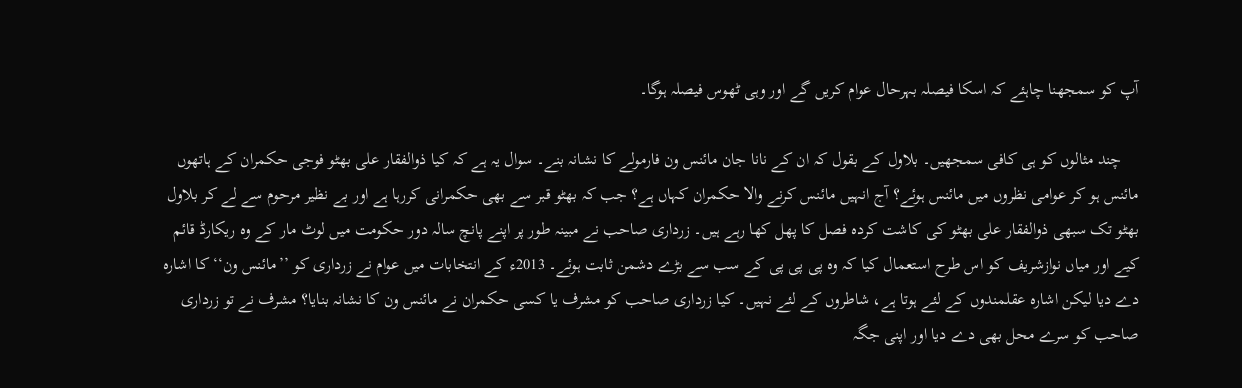آپ کو سمجھنا چاہئے کہ اسکا فیصلہ بہرحال عوام کریں گے اور وہی ٹھوس فیصلہ ہوگا۔

    چند مثالوں کو ہی کافی سمجھیں۔ بلاول کے بقول کہ ان کے نانا جان مائنس ون فارمولے کا نشانہ بنے۔ سوال یہ ہے کہ کیا ذوالفقار علی بھٹو فوجی حکمران کے ہاتھوں مائنس ہو کر عوامی نظروں میں مائنس ہوئے؟ آج انہیں مائنس کرنے والا حکمران کہاں ہے؟ جب کہ بھٹو قبر سے بھی حکمرانی کررہا ہے اور بے نظیر مرحوم سے لے کر بلاول بھٹو تک سبھی ذوالفقار علی بھٹو کی کاشت کردہ فصل کا پھل کھا رہے ہیں۔ زرداری صاحب نے مبینہ طور پر اپنے پانچ سالہ دور حکومت میں لوٹ مار کے وہ ریکارڈ قائم کیے اور میاں نوازشریف کو اس طرح استعمال کیا کہ وہ پی پی پی کے سب سے بڑے دشمن ثابت ہوئے۔ 2013ء کے انتخابات میں عوام نے زرداری کو ’’مائنس ون‘‘ کا اشارہ دے دیا لیکن اشارہ عقلمندوں کے لئے ہوتا ہے، شاطروں کے لئے نہیں۔ کیا زرداری صاحب کو مشرف یا کسی حکمران نے مائنس ون کا نشانہ بنایا؟ مشرف نے تو زرداری صاحب کو سرے محل بھی دے دیا اور اپنی جگہ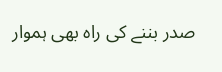صدر بننے کی راہ بھی ہموار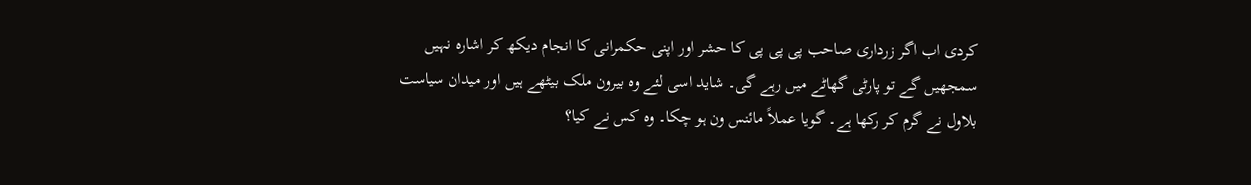کردی اب اگر زرداری صاحب پی پی پی کا حشر اور اپنی حکمرانی کا انجام دیکھ کر اشارہ نہیں سمجھیں گے تو پارٹی گھاٹے میں رہے گی۔ شاید اسی لئے وہ بیرون ملک بیٹھے ہیں اور میدان سیاست بلاول نے گرم کر رکھا ہے۔ گویا عملاً مائنس ون ہو چکا۔ وہ کس نے کیا؟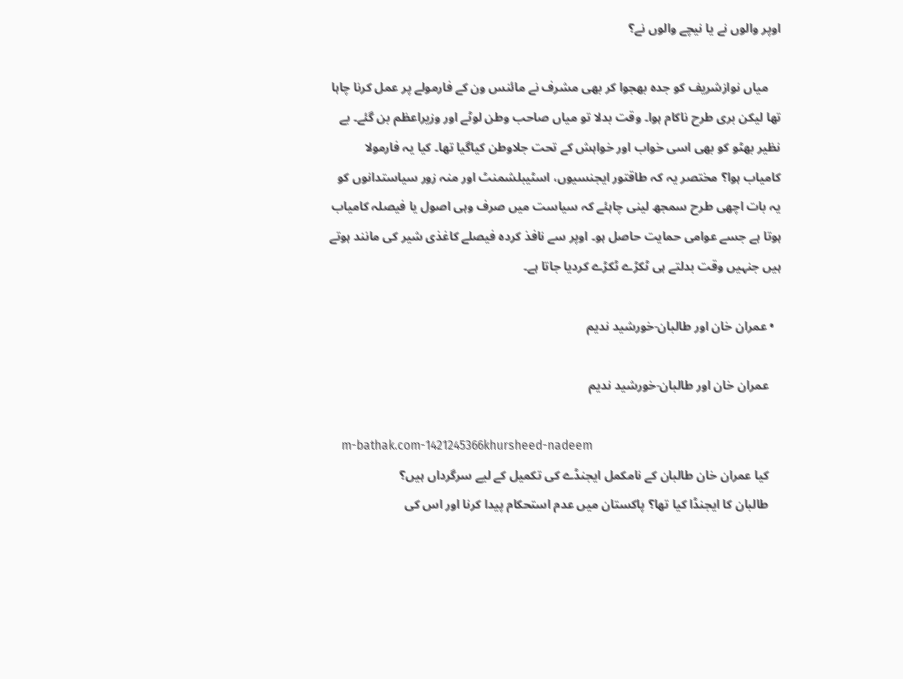اوپر والوں نے یا نیچے والوں نے؟

    میاں نوازشریف کو جدہ بھجوا کر بھی مشرف نے مائنس ون کے فارمولے پر عمل کرنا چاہا تھا لیکن بری طرح ناکام ہوا۔ وقت بدلا تو میاں صاحب وطن لوٹے اور وزیراعظم بن گئے۔ بے نظیر بھٹو کو بھی اسی خواب اور خواہش کے تحت جلاوطن کیاگیا تھا۔ کیا یہ فارمولا کامیاب ہوا؟ مختصر یہ کہ طاقتور ایجنسیوں، اسٹیبلشمنٹ اور منہ زور سیاستدانوں کو یہ بات اچھی طرح سمجھ لینی چاہئے کہ سیاست میں صرف وہی اصول یا فیصلہ کامیاب ہوتا ہے جسے عوامی حمایت حاصل ہو۔ اوپر سے نافذ کردہ فیصلے کاغذی شیر کی مانند ہوتے ہیں جنہیں وقت بدلتے ہی ٹکڑے ٹکڑے کردیا جاتا ہے۔

  • عمران خان اور طالبان-خورشید ندیم

    عمران خان اور طالبان-خورشید ندیم

    m-bathak.com-1421245366khursheed-nadeem
    کیا عمران خان طالبان کے نامکمل ایجنڈے کی تکمیل کے لیے سرگرداں ہیں؟
    طالبان کا ایجنڈا کیا تھا؟ پاکستان میں عدم استحکام پیدا کرنا اور اس کی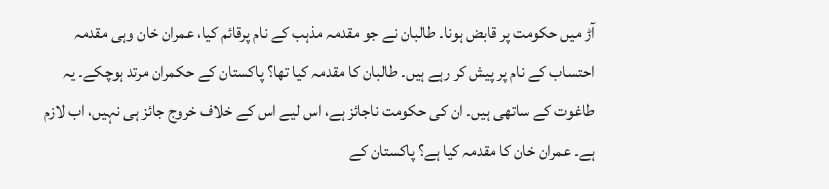آڑ میں حکومت پر قابض ہونا۔ طالبان نے جو مقدمہ مذہب کے نام پرقائم کیا، عمران خان وہی مقدمہ احتساب کے نام پر پیش کر رہے ہیں۔ طالبان کا مقدمہ کیا تھا؟ پاکستان کے حکمران مرتد ہوچکے۔ یہ طاغوت کے ساتھی ہیں۔ ان کی حکومت ناجائز ہے، اس لیے اس کے خلاف خروج جائز ہی نہیں، اب لازم ہے۔ عمران خان کا مقدمہ کیا ہے؟ پاکستان کے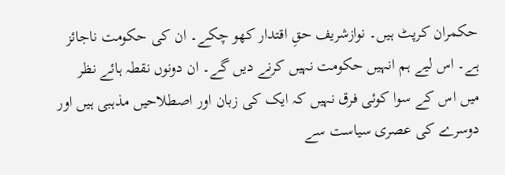حکمران کرپٹ ہیں۔ نوازشریف حقِ اقتدار کھو چکے۔ ان کی حکومت ناجائز ہے۔ اس لیے ہم انہیں حکومت نہیں کرنے دیں گے۔ ان دونوں نقطہ ہائے نظر میں اس کے سوا کوئی فرق نہیں کہ ایک کی زبان اور اصطلاحیں مذہبی ہیں اور دوسرے کی عصری سیاست سے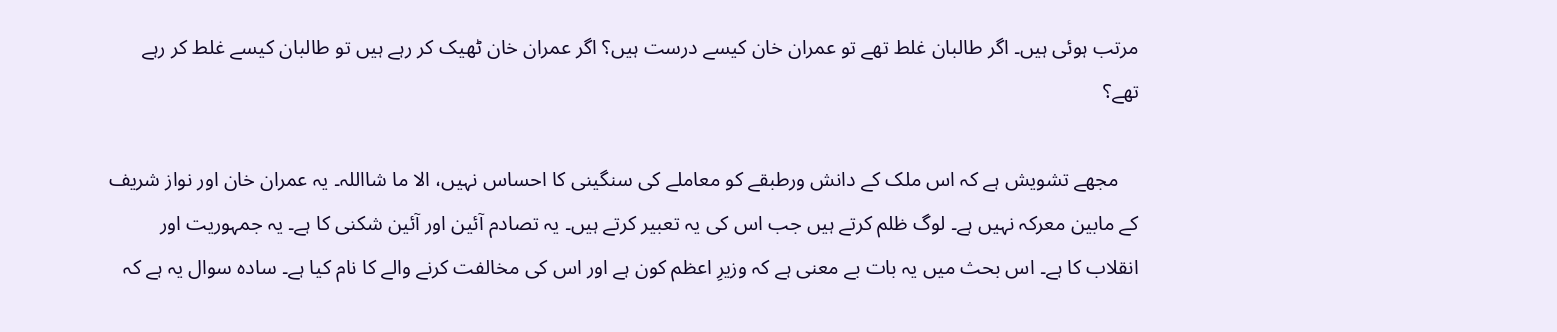مرتب ہوئی ہیں۔ اگر طالبان غلط تھے تو عمران خان کیسے درست ہیں؟ اگر عمران خان ٹھیک کر رہے ہیں تو طالبان کیسے غلط کر رہے تھے؟

    مجھے تشویش ہے کہ اس ملک کے دانش ورطبقے کو معاملے کی سنگینی کا احساس نہیں، الا ما شااللہ۔ یہ عمران خان اور نواز شریف کے مابین معرکہ نہیں ہے۔ لوگ ظلم کرتے ہیں جب اس کی یہ تعبیر کرتے ہیں۔ یہ تصادم آئین اور آئین شکنی کا ہے۔ یہ جمہوریت اور انقلاب کا ہے۔ اس بحث میں یہ بات بے معنی ہے کہ وزیرِ اعظم کون ہے اور اس کی مخالفت کرنے والے کا نام کیا ہے۔ سادہ سوال یہ ہے کہ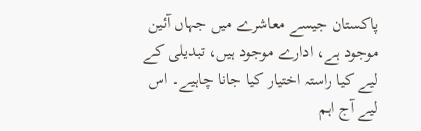پاکستان جیسے معاشرے میں جہاں آئین موجود ہے، ادارے موجود ہیں، تبدیلی کے لیے کیا راستہ اختیار کیا جانا چاہیے۔ اس لیے آج اہم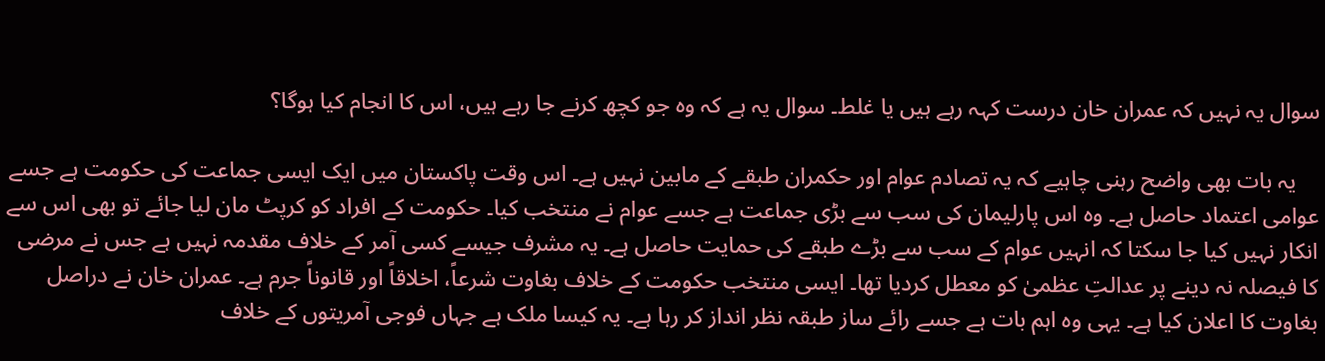سوال یہ نہیں کہ عمران خان درست کہہ رہے ہیں یا غلط۔ سوال یہ ہے کہ وہ جو کچھ کرنے جا رہے ہیں، اس کا انجام کیا ہوگا؟

    یہ بات بھی واضح رہنی چاہیے کہ یہ تصادم عوام اور حکمران طبقے کے مابین نہیں ہے۔ اس وقت پاکستان میں ایک ایسی جماعت کی حکومت ہے جسے عوامی اعتماد حاصل ہے۔ وہ اس پارلیمان کی سب سے بڑی جماعت ہے جسے عوام نے منتخب کیا۔ حکومت کے افراد کو کرپٹ مان لیا جائے تو بھی اس سے انکار نہیں کیا جا سکتا کہ انہیں عوام کے سب سے بڑے طبقے کی حمایت حاصل ہے۔ یہ مشرف جیسے کسی آمر کے خلاف مقدمہ نہیں ہے جس نے مرضی کا فیصلہ نہ دینے پر عدالتِ عظمیٰ کو معطل کردیا تھا۔ ایسی منتخب حکومت کے خلاف بغاوت شرعاً، اخلاقاً اور قانوناً جرم ہے۔ عمران خان نے دراصل بغاوت کا اعلان کیا ہے۔ یہی وہ اہم بات ہے جسے رائے ساز طبقہ نظر انداز کر رہا ہے۔ یہ کیسا ملک ہے جہاں فوجی آمریتوں کے خلاف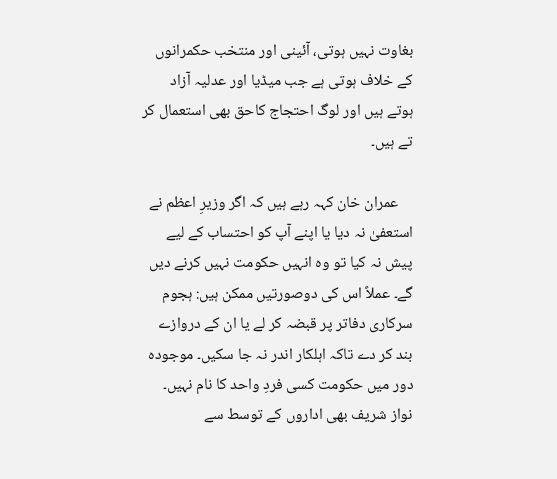بغاوت نہیں ہوتی، آئینی اور منتخب حکمرانوں کے خلاف ہوتی ہے جب میڈیا اور عدلیہ آزاد ہوتے ہیں اور لوگ احتجاج کاحق بھی استعمال کر تے ہیں۔

    عمران خان کہہ رہے ہیں کہ اگر وزیرِ اعظم نے استعفیٰ نہ دیا یا اپنے آپ کو احتساب کے لیے پیش نہ کیا تو وہ انہیں حکومت نہیں کرنے دیں گے۔ عملاً اس کی دوصورتیں ممکن ہیں: ہجوم سرکاری دفاتر پر قبضہ کر لے یا ان کے دروازے بند کر دے تاکہ اہلکار اندر نہ جا سکیں۔ موجودہ دور میں حکومت کسی فردِ واحد کا نام نہیں۔ نواز شریف بھی اداروں کے توسط سے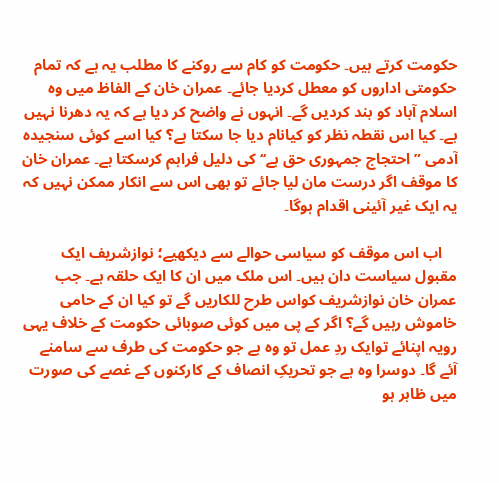حکومت کرتے ہیں۔ حکومت کو کام سے روکنے کا مطلب یہ ہے کہ تمام حکومتی اداروں کو معطل کردیا جائے۔ عمران خان کے الفاظ میں وہ اسلام آباد کو بند کردیں گے۔ انہوں نے واضح کر دیا ہے کہ یہ دھرنا نہیں ہے۔ کیا اس نقطہ نظر کو کیانام دیا جا سکتا ہے؟ کیا اسے کوئی سنجیدہ آدمی ”احتجاج جمہوری حق ہے‘‘ کی دلیل فراہم کرسکتا ہے۔ عمران خان کا موقف اگر درست مان لیا جائے تو بھی اس سے انکار ممکن نہیں کہ یہ ایک غیر آئینی اقدام ہوگا۔

    اب اس موقف کو سیاسی حوالے سے دیکھیے؛ نوازشریف ایک مقبول سیاست دان ہیں۔ اس ملک میں ان کا ایک حلقہ ہے۔ جب عمران خان نوازشریف کواس طرح للکاریں گے تو کیا ان کے حامی خاموش رہیں گے؟ اگر کے پی میں کوئی صوبائی حکومت کے خلاف یہی رویہ اپنائے توایک ردِ عمل تو وہ ہے جو حکومت کی طرف سے سامنے آئے گا۔ دوسرا وہ ہے جو تحریکِ انصاف کے کارکنوں کے غصے کی صورت میں ظاہر ہو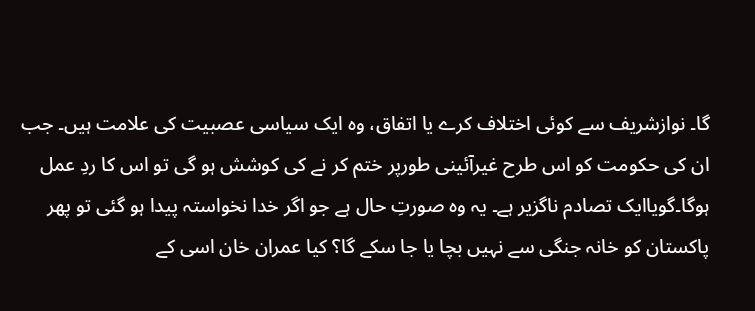گا۔ نوازشریف سے کوئی اختلاف کرے یا اتفاق، وہ ایک سیاسی عصبیت کی علامت ہیں۔ جب ان کی حکومت کو اس طرح غیرآئینی طورپر ختم کر نے کی کوشش ہو گی تو اس کا ردِ عمل ہوگا۔گویاایک تصادم ناگزیر ہے۔ یہ وہ صورتِ حال ہے جو اگر خدا نخواستہ پیدا ہو گئی تو پھر پاکستان کو خانہ جنگی سے نہیں بچا یا جا سکے گا؟ کیا عمران خان اسی کے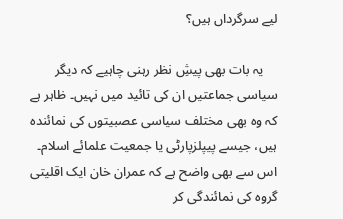لیے سرگرداں ہیں؟

    یہ بات بھی پیشِ نظر رہنی چاہیے کہ دیگر سیاسی جماعتیں ان کی تائید میں نہیں۔ ظاہر ہے کہ وہ بھی مختلف سیاسی عصبیتوں کی نمائندہ ہیں، جیسے پیپلزپارٹی یا جمعیت علمائے اسلام۔ اس سے بھی واضح ہے کہ عمران خان ایک اقلیتی گروہ کی نمائندگی کر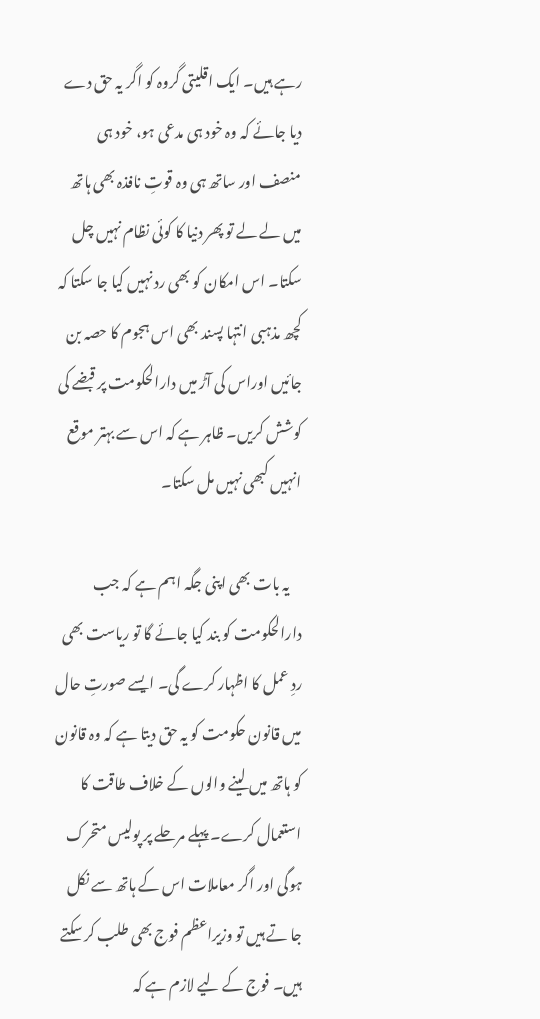رہے ہیں۔ ایک اقلیتی گروہ کو اگر یہ حق دے دیا جائے کہ وہ خود ہی مدعی ہو، خود ہی منصف اور ساتھ ہی وہ قوتِ نافذہ بھی ہاتھ میں لے لے تو پھر دنیا کا کوئی نظام نہیں چل سکتا۔ اس امکان کو بھی رد نہیں کیا جا سکتا کہ کچھ مذہبی انتہا پسند بھی اس ہجوم کا حصہ بن جائیں اوراس کی آڑ میں دارالحکومت پر قبضے کی کوشش کریں۔ ظاہر ہے کہ اس سے بہتر موقع انہیں کبھی نہیں مل سکتا۔

    یہ بات بھی اپنی جگہ اہم ہے کہ جب دارالحکومت کو بند کیا جائے گا تو ریاست بھی ردِ عمل کا اظہار کرے گی۔ ایسے صورتِ حال میں قانون حکومت کو یہ حق دیتا ہے کہ وہ قانون کو ہاتھ میں لینے والوں کے خلاف طاقت کا استعمال کرے۔ پہلے مرحلے پر پولیس متحرک ہوگی اور اگر معاملات اس کے ہاتھ سے نکل جا تے ہیں تو وزیراعظم فوج بھی طلب کر سکتے ہیں۔ فوج کے لیے لازم ہے کہ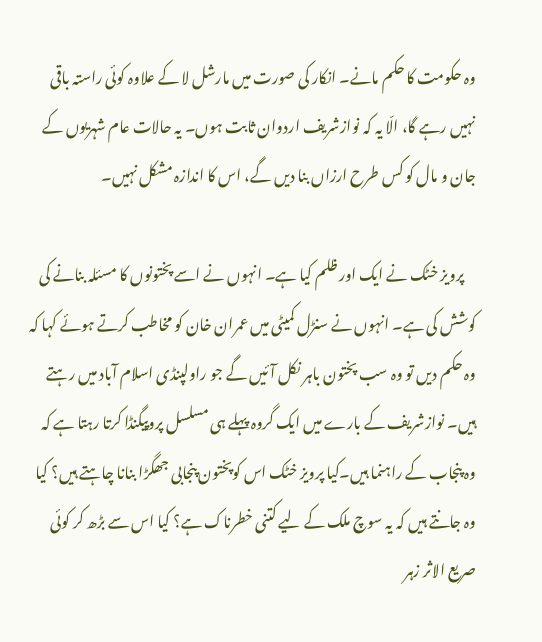وہ حکومت کا حکم مانے۔ انکار کی صورت میں مارشل لا کے علاوہ کوئی راستہ باقی نہیں رہے گا، الّا یہ کہ نوازشریف اردوان ثابت ہوں۔ یہ حالات عام شہریوں کے جان و مال کو کس طرح ارزاں بنا دیں گے، اس کا اندازہ مشکل نہیں۔

    پرویز خٹک نے ایک اور ظلم کیا ہے۔ انہوں نے اسے پختونوں کا مسئلہ بنانے کی کوشش کی ہے۔ انہوں نے سنڑل کمیٹی میں عمران خان کو مخاطب کرتے ہوئے کہا کہ وہ حکم دیں تو وہ سب پختون باہر نکل آئیں گے جو راولپنڈی اسلام آباد میں رہتے ہیں۔ نوازشریف کے بارے میں ایک گروہ پہلے ہی مسلسل پروپیگنڈا کرتا رہتا ہے کہ وہ پنجاب کے راہنما ہیں۔کیا پرویز خٹک اس کوپختون پنجابی جھگڑا بنانا چاہتے ہیں؟ کیا وہ جانتے ہیں کہ یہ سوچ ملک کے لیے کتنی خطرناک ہے؟ کیا اس سے بڑھ کر کوئی صریع الاثر زہر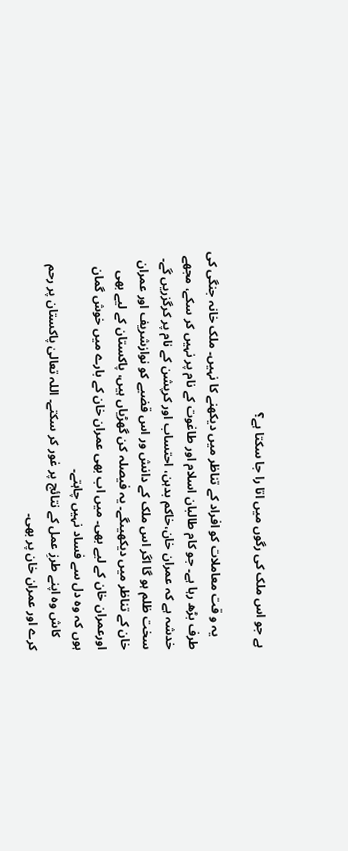ہے جو اس ملک کی رگوں میں اتا را جا سکتا ہے؟

    یہ و قت معاملات کو افراد کے تناظر میں دیکھنے کا نہیں۔ ملک خانہ جنگی کی طرف بڑھ رہا ہے۔ جو کام طالبان اسلام اور طاغوت کے نام پر نہیں کر سکے، مجھے خدشہ ہے کہ عمران خان،خاکم بدہن، احتساب اور کرپشن کے نام پر کرگزریں گے۔ سخت ظلم ہو گا اگر اس ملک کے دانش ور اس قضیے کو نوازشریف اور عمران خان کے تناظر میں دیکھیںگے۔ یہ فیصلہ کن گھڑیاں ہیں، پاکستان کے لیے بھی اورعمران خان کے لیے بھی۔ میں اب بھی عمران خان کے بارے میں خوش گمان ہوں کہ وہ دل سے فساد نہیں چاہتے۔
    کاش وہ اپنے طرزِ عمل کے نتائج پر غور کر سکتے۔ اللہ تعالیٰ پاکستان پر رحم کرے اور عمران خان پر بھی۔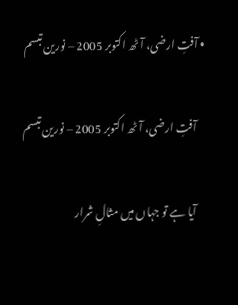• آفتِ ارضی، آٹھ اکتوبر 2005 – نورین تبسم

    آفتِ ارضی، آٹھ اکتوبر 2005 – نورین تبسم

    آیا ہے تو جہاں میں مثالِ شرار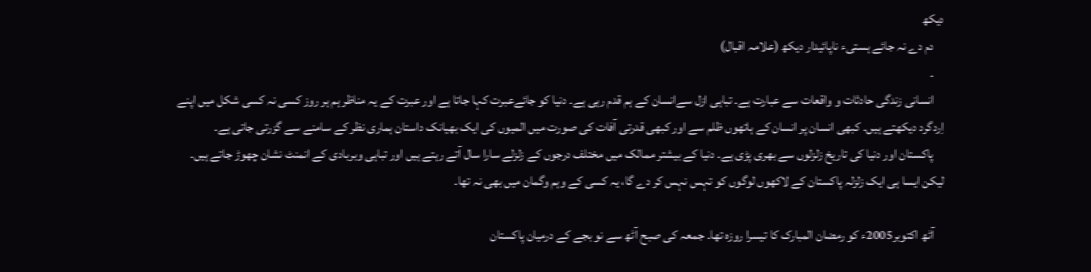دیکھ
    دم دے نہ جائے ہستیء ناپائیدار دیکھ (علامہ اقبال)
    ۔
    انسانی زندگی حادثات و واقعات سے عبارت ہے۔ تباہی ازل سےانسان کے ہم قدم رہی ہے۔ دنیا کو جائےعبرت کہا جاتا ہے اور عبرت کے یہ مناظر ہم ہر روز کسی نہ کسی شکل میں اپنے اِردگرد دیکھتے ہیں۔ کبھی انسان پر انسان کے ہاتھوں ظلم سے اور کبھی قدرتی آفات کی صورت میں المیوں کی ایک بھیانک داستان ہماری نظر کے سامنے سے گزرتی جاتی ہے۔
    پاکستان اور دنیا کی تاریخ زلزلوں سے بھری پڑی ہے۔ دنیا کے بیشتر ممالک میں مختلف درجوں کے زلزلے سارا سال آتے رہتے ہیں اور تباہی وبربادی کے انمنٹ نشان چھوڑ جاتے ہیں۔ لیکن ایسا ہی ایک زلزلہ پاکستان کے لاکھوں لوگوں کو تہس نہس کر دے گا، یہ کسی کے وہم وگمان میں بھی نہ تھا۔

    آٹھ اکتوبر2005ء کو رمضان المبارک کا تیسرا روزہ تھا۔ جمعہ کی صبح آٹھ سے نو بجے کے درمیان پاکستان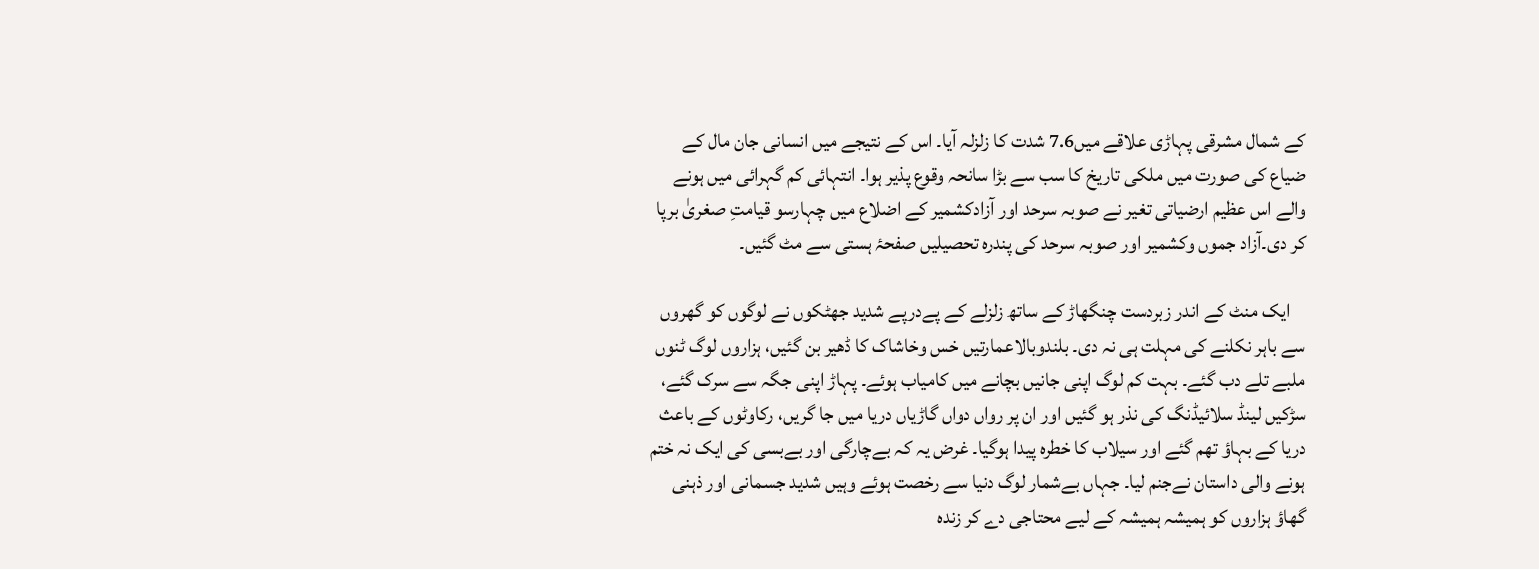کے شمال مشرقی پہاڑی علاقے میں7.6 شدت کا زلزلہ آیا۔ اس کے نتیجے میں انسانی جان مال کے ضیاع کی صورت میں ملکی تاریخ کا سب سے بڑا سانحہ وقوع پذیر ہوا۔ انتہائی کم گہرائی میں ہونے والے اس عظیم ارضیاتی تغیر نے صوبہ سرحد اور آزادکشمیر کے اضلاع میں چہارسو قیامتِ صغریٰ برپا کر دی۔آزاد جموں وکشمیر اور صوبہ سرحد کی پندرہ تحصیلیں صفحۂ ہستی سے مٹ گئیں۔

    ایک منٹ کے اندر زبردست چنگھاڑ کے ساتھ زلزلے کے پےدرپے شدید جھٹکوں نے لوگوں کو گھروں سے باہر نکلنے کی مہلت ہی نہ دی۔ بلندوبالاعمارتیں خس وخاشاک کا ڈھیر بن گئیں، ہزاروں لوگ ٹنوں ملبے تلے دب گئے۔ بہت کم لوگ اپنی جانیں بچانے میں کامیاب ہوئے۔ پہاڑ اپنی جگہ سے سرک گئے، سڑکیں لینڈ سلائیڈنگ کی نذر ہو گئیں اور ان پر رواں دواں گاڑیاں دریا میں جا گریں، رکاوٹوں کے باعث دریا کے بہاؤ تھم گئے اور سیلاب کا خطرہ پیدا ہوگیا۔ غرض یہ کہ بےچارگی اور بےبسی کی ایک نہ ختم ہونے والی داستان نےجنم لیا۔ جہاں بےشمار لوگ دنیا سے رخصت ہوئے وہیں شدید جسمانی اور ذہنی گھاؤ ہزاروں کو ہمیشہ ہمیشہ کے لیے محتاجی دے کر زندہ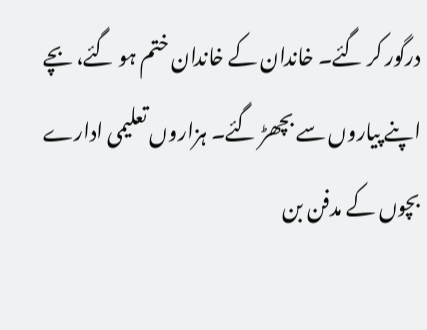درگور کر گئے۔ خاندان کے خاندان ختم ہو گئے، بچے اپنے پیاروں سے بچھڑ گئے۔ ہزاروں تعلیمی ادارے بچوں کے مدفن بن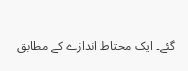گئے۔ ایک محتاط اندازے کے مطابق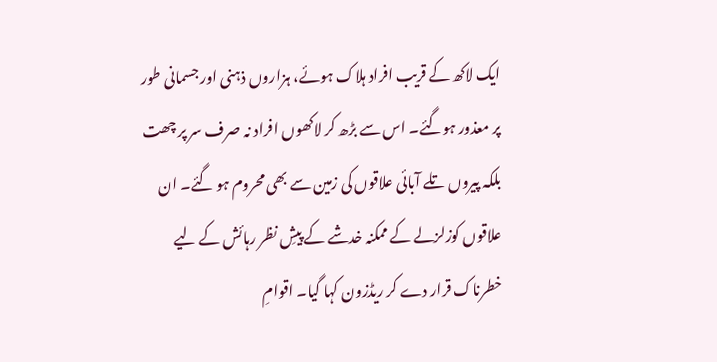ایک لاکھ کے قریب افراد ہلاک ہوئے، ہزاروں ذہنی اور جسمانی طور پر معذور ہوگئے۔ اس سے بڑھ کر لاکھوں افراد نہ صرف سر پر چھت بلکہ پیروں تلے آبائی علاقوں کی زمین سے بھی محروم ہو گئے۔ ان علاقوں کوزلزلے کے ممکنہ خدشے کے پیشِ نظر رہائش کے لیے خطرناک قرار دے کر ریڈزون کہا گیا۔ اقوامِ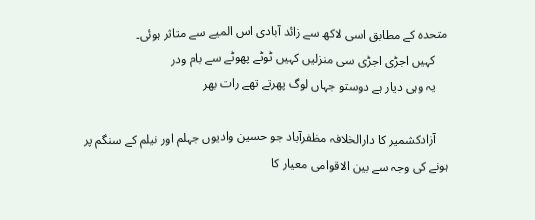متحدہ کے مطابق اسی لاکھ سے زائد آبادی اس المیے سے متاثر ہوئی۔
    کہیں اجڑی اجڑی سی منزلیں کہیں ٹوٹے پھوٹے سے بام ودر
    یہ وہی دیار ہے دوستو جہاں لوگ پھرتے تھے رات بھر

    آزادکشمیر کا دارالخلافہ مظفرآباد جو حسین وادیوں جہلم اور نیلم کے سنگم پر ہونے کی وجہ سے بین الاقوامی معیار کا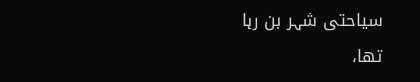سیاحتی شہر بن رہا تھا،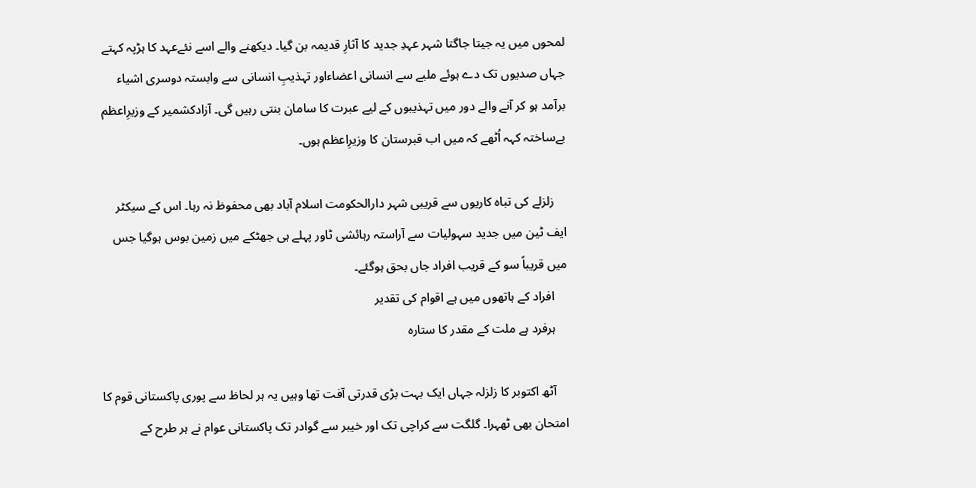لمحوں میں یہ جیتا جاگتا شہر عہدِ جدید کا آثارِ قدیمہ بن گیا۔ دیکھنے والے اسے نئےعہد کا ہڑپہ کہتے جہاں صدیوں تک دے ہوئے ملبے سے انسانی اعضاءاور تہذیبِ انسانی سے وابستہ دوسری اشیاء برآمد ہو کر آنے والے دور میں تہذیبوں کے لیے عبرت کا سامان بنتی رہیں گی۔ آزادکشمیر کے وزیرِاعظم بےساختہ کہہ اُٹھے کہ میں اب قبرستان کا وزیرِاعظم ہوں۔

    زلزلے کی تباہ کاریوں سے قریبی شہر دارالحکومت اسلام آباد بھی محفوظ نہ رہا۔ اس کے سیکٹر ایف ٹین میں جدید سہولیات سے آراستہ رہائشی ٹاور پہلے ہی جھٹکے میں زمین بوس ہوگیا جس میں قریباً سو کے قریب افراد جاں بحق ہوگئے۔
    افراد کے ہاتھوں میں ہے اقوام کی تقدیر
    ہرفرد ہے ملت کے مقدر کا ستارہ

    آٹھ اکتوبر کا زلزلہ جہاں ایک بہت بڑی قدرتی آفت تھا وہیں یہ ہر لحاظ سے پوری پاکستانی قوم کا امتحان بھی ٹھہرا۔ گلگت سے کراچی تک اور خیبر سے گوادر تک پاکستانی عوام نے ہر طرح کے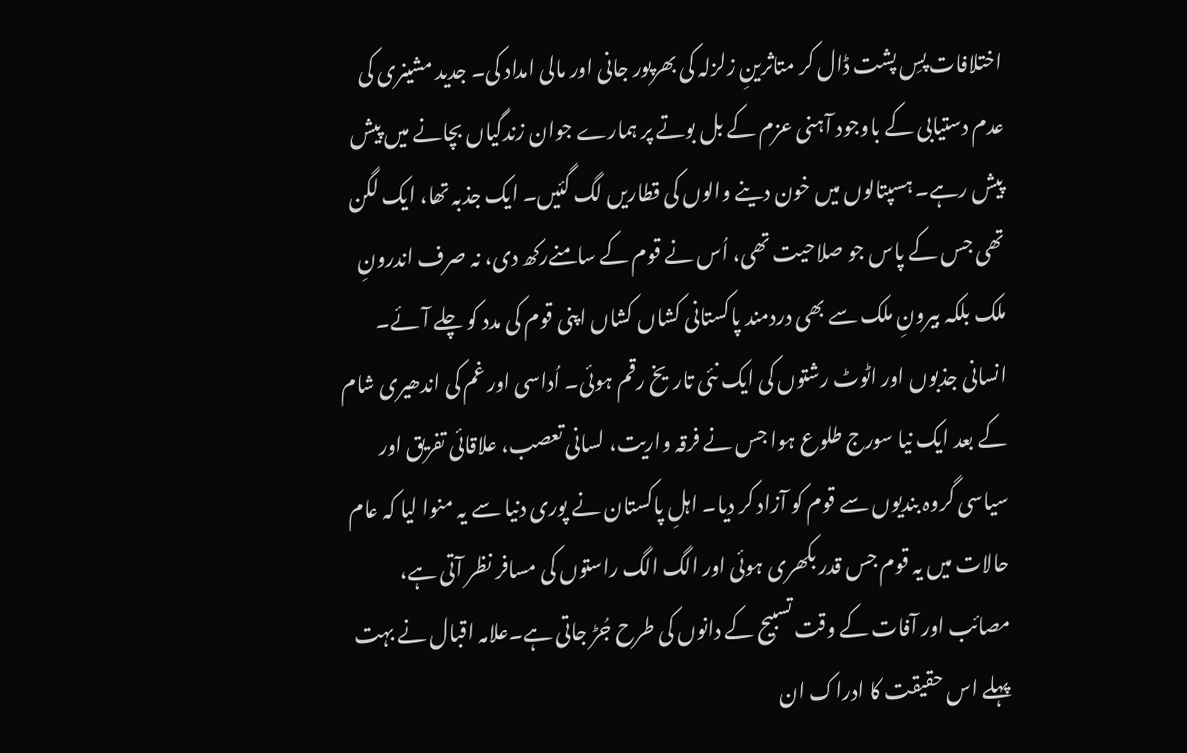اختلافات پسِ پشت ڈال کر متاثرینِ زلزلہ کی بھرپور جانی اور مالی امداد کی۔ جدید مشینری کی عدم دستیابی کے باوجود آہنی عزم کے بل بوتے پر ہمارے جوان زندگیاں بچانے میں پیش پیش رہے۔ ہسپتالوں میں خون دینے والوں کی قطاریں لگ گئیں۔ ایک جذبہ تھا، ایک لگن تھی جس کے پاس جو صلاحیت تھی، اُس نے قوم کے سامنےرکھ دی، نہ صرف اندرونِ ملک بلکہ بیرونِ ملک سے بھی دردمند پاکستانی کشاں کشاں اپنی قوم کی مدد کو چلے آئے۔ انسانی جذبوں اور اٹوٹ رشتوں کی ایک نئی تاریخ رقم ہوئی۔ اُداسی اور غم کی اندھیری شام کے بعد ایک نیا سورج طلوع ہوا جس نے فرقہ واریت، لسانی تعصب، علاقائی تفریق اور سیاسی گروہ بندیوں سے قوم کو آزاد کر دیا۔ اہلِ پاکستان نے پوری دنیا سے یہ منوا لیا کہ عام حالات میں یہ قوم جس قدر بکھری ہوئی اور الگ الگ راستوں کی مسافر نظر آتی ہے، مصائب اور آفات کے وقت تسبیح کے دانوں کی طرح جُڑ جاتی ہے۔علامہ اقبال نے بہت پہلے اس حقیقت کا ادراک ان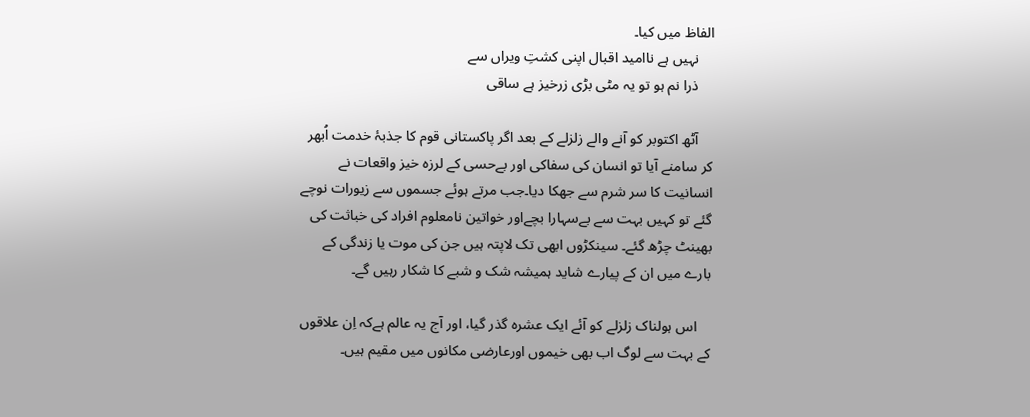الفاظ میں کیا۔
    نہیں ہے ناامید اقبال اپنی کشتِ ویراں سے
    ذرا نم ہو تو یہ مٹی بڑی زرخیز ہے ساقی

    آٹھ اکتوبر کو آنے والے زلزلے کے بعد اگر پاکستانی قوم کا جذبۂ خدمت اُبھر کر سامنے آیا تو انسان کی سفاکی اور بےحسی کے لرزہ خیز واقعات نے انسانیت کا سر شرم سے جھکا دیا۔جب مرتے ہوئے جسموں سے زیورات نوچے گئے تو کہیں بہت سے بےسہارا بچےاور خواتین نامعلوم افراد کی خباثت کی بھینٹ چڑھ گئے۔ سینکڑوں ابھی تک لاپتہ ہیں جن کی موت یا زندگی کے بارے میں ان کے پیارے شاید ہمیشہ شک و شبے کا شکار رہیں گے۔

    اس ہولناک زلزلے کو آئے ایک عشرہ گذر گیا، اور آج یہ عالم ہےکہ اِن علاقوں کے بہت سے لوگ اب بھی خیموں اورعارضی مکانوں میں مقیم ہیں۔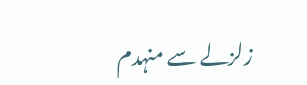زلزلے سے منہدم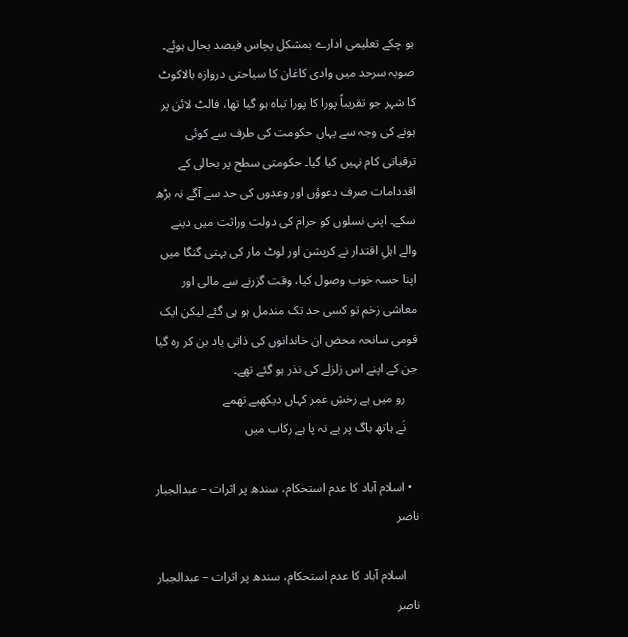ہو چکے تعلیمی ادارے بمشکل پچاس فیصد بحال ہوئے۔ صوبہ سرحد میں وادی کاغان کا سیاحتی دروازہ بالاکوٹ کا شہر جو تقریباً پورا کا پورا تباہ ہو گیا تھا، فالٹ لائن پر ہونے کی وجہ سے یہاں حکومت کی طرف سے کوئی ترقیاتی کام نہیں کیا گیا۔ حکومتی سطح پر بحالی کے اقددامات صرف دعوؤں اور وعدوں کی حد سے آگے نہ بڑھ سکے۔ اپنی نسلوں کو حرام کی دولت وراثت میں دینے والے اہلِ اقتدار نے کرپشن اور لوٹ مار کی بہتی گنگا میں اپنا حسہ خوب وصول کیا، وقت گزرنے سے مالی اور معاشی زخم تو کسی حد تک مندمل ہو ہی گئے لیکن ایک قومی سانحہ محض ان خاندانوں کی ذاتی یاد بن کر رہ گیا جن کے اپنے اس زلزلے کی نذر ہو گئے تھے۔
    رو میں ہے رخشِ عمر کہاں دیکھیے تھمے
    نَے ہاتھ باگ پر ہے نہ پا ہے رکاب میں

  • اسلام آباد کا عدم استحکام، سندھ پر اثرات – عبدالجبار ناصر

    اسلام آباد کا عدم استحکام، سندھ پر اثرات – عبدالجبار ناصر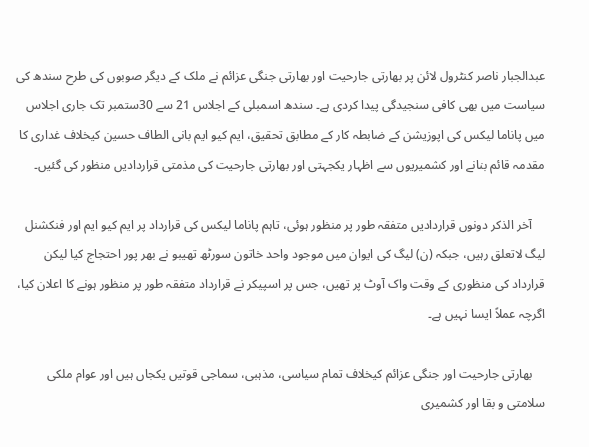عبدالجبار ناصر کنٹرول لائن پر بھارتی جارحیت اور بھارتی جنگی عزائم نے ملک کے دیگر صوبوں کی طرح سندھ کی سیاست میں بھی کافی سنجیدگی پیدا کردی ہے۔ سندھ اسمبلی کے اجلاس 21 سے 30ستمبر تک جاری اجلاس میں پاناما لیکس کی اپوزیشن کے ضابطہ کار کے مطابق تحقیق، ایم کیو ایم بانی الطاف حسین کیخلاف غداری کا مقدمہ قائم بنانے اور کشمیریوں سے اظہار یکجہتی اور بھارتی جارحیت کی مذمتی قراردادیں منظور کی گئیں۔

    آخر الذکر دونوں قراردادیں متفقہ طور پر منظور ہوئی، تاہم پاناما لیکس کی قرارداد پر ایم کیو ایم اور فنکشنل لیگ لاتعلق رہیں، جبکہ (ن) لیگ کی ایوان میں موجود واحد خاتون سورٹھ تھیبو نے بھر پور احتجاج کیا لیکن قرارداد کی منظوری کے وقت واک آوٹ پر تھیں، جس پر اسپیکر نے قرارداد متفقہ طور پر منظور ہونے کا اعلان کیا، اگرچہ عملاً ایسا نہیں ہے۔

    بھارتی جارحیت اور جنگی عزائم کیخلاف تمام سیاسی، مذہبی، سماجی قوتیں یکجاں ہیں اور عوام ملکی سلامتی و بقا اور کشمیری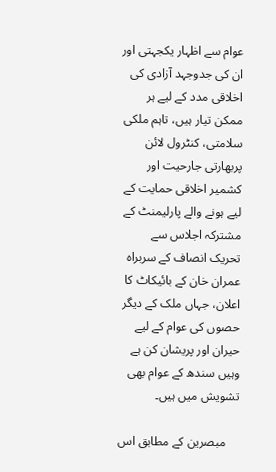عوام سے اظہار یکجہتی اور ان کی جدوجہد آزادی کی اخلاقی مدد کے لیے ہر ممکن تیار ہیں، تاہم ملکی سلامتی، کنٹرول لائن پربھارتی جارحیت اور کشمیر اخلاقی حمایت کے لیے ہونے والے پارلیمنٹ کے مشترکہ اجلاس سے تحریک انصاف کے سربراہ عمران خان کے بائیکاٹ کا اعلان، جہاں ملک کے دیگر حصوں کی عوام کے لیے حیران اور پریشان کن ہے وہیں سندھ کے عوام بھی تشویش میں ہیں۔

    مبصرین کے مطابق اس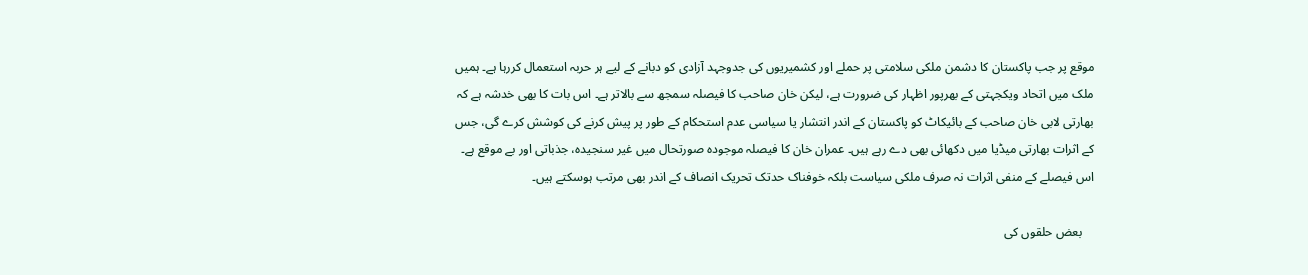موقع پر جب پاکستان کا دشمن ملکی سلامتی پر حملے اور کشمیریوں کی جدوجہد آزادی کو دبانے کے لیے ہر حربہ استعمال کررہا ہے۔ ہمیں ملک میں اتحاد ویکجہتی کے بھرپور اظہار کی ضرورت ہے، لیکن خان صاحب کا فیصلہ سمجھ سے بالاتر ہے۔ اس بات کا بھی خدشہ ہے کہ بھارتی لابی خان صاحب کے بائیکاٹ کو پاکستان کے اندر انتشار یا سیاسی عدم استحکام کے طور پر پیش کرنے کی کوشش کرے گی، جس کے اثرات بھارتی میڈیا میں دکھائی بھی دے رہے ہیں۔ عمران خان کا فیصلہ موجودہ صورتحال میں غیر سنجیدہ، جذباتی اور بے موقع ہے۔ اس فیصلے کے منفی اثرات نہ صرف ملکی سیاست بلکہ خوفناک حدتک تحریک انصاف کے اندر بھی مرتب ہوسکتے ہیں۔

    بعض حلقوں کی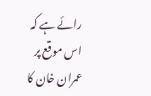رائے ہے کہ اس موقع پر عمران خان کا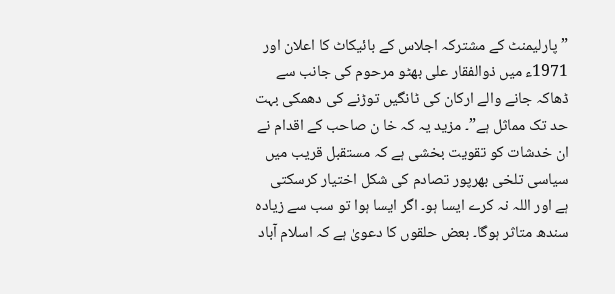” پارلیمنٹ کے مشترکہ اجلاس کے بائیکاٹ کا اعلان اور 1971ء میں ذوالفقار علی بھٹو مرحوم کی جانب سے ڈھاکہ جانے والے ارکان کی ٹانگیں توڑنے کی دھمکی بہت حد تک مماثل ہے”۔ مزید یہ کہ خا ن صاحب کے اقدام نے ان خدشات کو تقویت بخشی ہے کہ مستقبل قریب میں سیاسی تلخی بھرپور تصادم کی شکل اختیار کرسکتی ہے اور اللہ نہ کرے ایسا ہو۔ اگر ایسا ہوا تو سب سے زیادہ سندھ متاثر ہوگا۔ بعض حلقوں کا دعویٰ ہے کہ اسلام آباد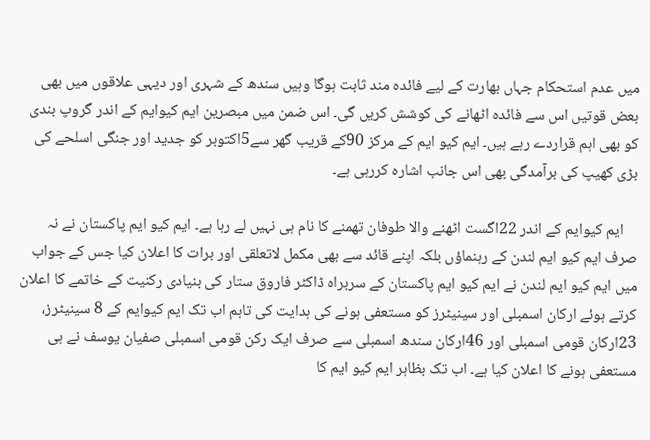میں عدم استحکام جہاں بھارت کے لیے فائدہ مند ثابت ہوگا وہیں سندھ کے شہری اور دیہی علاقوں میں بھی بعض قوتیں اس سے فائدہ اٹھانے کی کوشش کریں گی۔ اس ضمن میں مبصرین ایم کیوایم کے اندر گروپ بندی کو بھی اہم قراردے رہے ہیں۔ ایم کیو ایم کے مرکز 90کے قریب گھر سے5اکتوبر کو جدید اور جنگی اسلحے کی بڑی کھیپ کی برآمدگی بھی اس جانب اشارہ کررہی ہے۔

    ایم کیوایم کے اندر 22اگست اٹھنے والا طوفان تھمنے کا نام ہی نہیں لے رہا ہے۔ ایم کیو ایم پاکستان نے نہ صرف ایم کیو ایم لندن کے رہنماؤں بلکہ اپنے قائد سے بھی مکمل لاتعلقی اور برات کا اعلان کیا جس کے جواب میں ایم کیو ایم لندن نے ایم کیو ایم پاکستان کے سربراہ ڈاکٹر فاروق ستار کی بنیادی رکنیت کے خاتمے کا اعلان کرتے ہوئے ارکان اسمبلی اور سینیٹرز کو مستعفی ہونے کی ہدایت کی تاہم اب تک ایم کیوایم کے 8 سینیٹرز، 23ارکان قومی اسمبلی اور 46ارکان سندھ اسمبلی سے صرف ایک رکن قومی اسمبلی صفیان یوسف نے ہی مستعفی ہونے کا اعلان کیا ہے۔ اب تک بظاہر ایم کیو ایم کا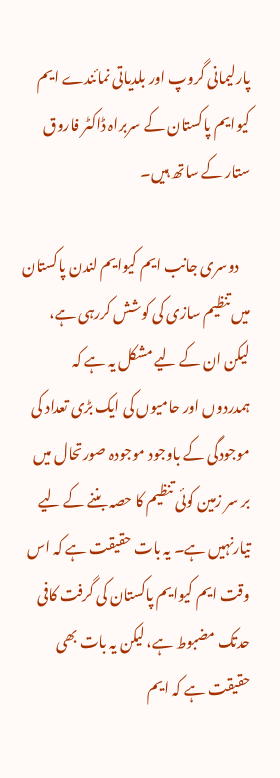پارلیمانی گروپ اور بلدیاتی نمائندے ایم کیوایم پاکستان کے سربراہ ڈاکٹر فاروق ستار کے ساتھ ہیں۔

    دوسری جانب ایم کیوایم لندن پاکستان میں تنظیم سازی کی کوشش کررہی ہے، لیکن ان کے لیے مشکل یہ ہے کہ ہمدردوں اور حامیوں کی ایک بڑی تعداد کی موجودگی کے باوجود موجودہ صورتحال میں بر سر زمین کوئی تنظیم کا حصہ بننے کے لیے تیارنہیں ہے۔ یہ بات حقیقت ہے کہ اس وقت ایم کیوایم پاکستان کی گرفت کافی حدتک مضبوط ہے، لیکن یہ بات بھی حقیقت ہے کہ ایم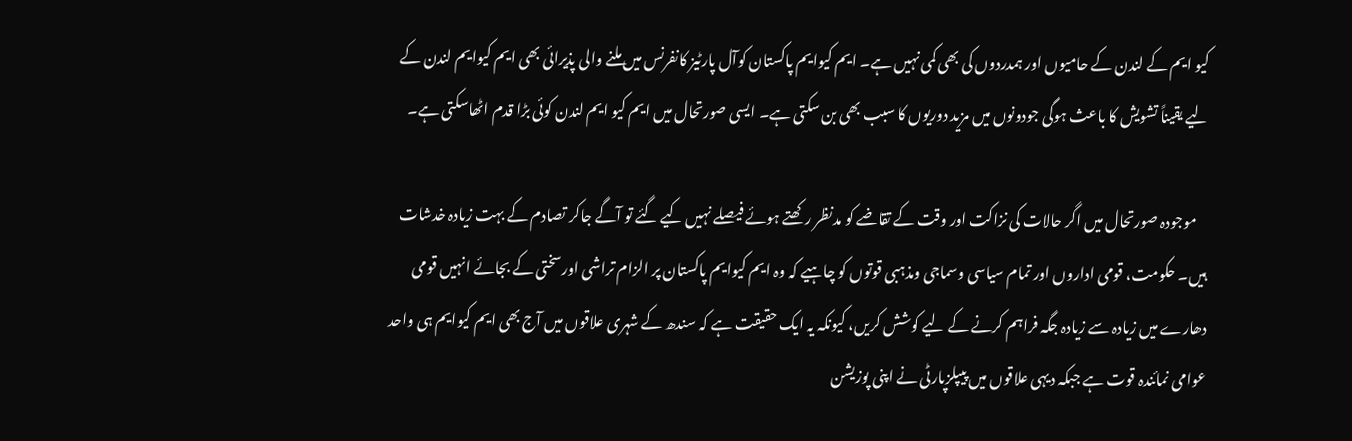کیو ایم کے لندن کے حامیوں اور ہمدردوں کی بھی کمی نہیں ہے۔ ایم کیوایم پاکستان کوآل پارٹیز کانفرنس میں ملنے والی پذیرائی بھی ایم کیوایم لندن کے لیے یقیناً تشویش کا باعث ہوگی جودونوں میں مزید دوریوں کا سبب بھی بن سکتی ہے۔ ایسی صورتحال میں ایم کیو ایم لندن کوئی بڑا قدم اٹھاسکتی ہے۔

    موجودہ صورتحال میں اگر حالات کی نزاکت اور وقت کے تقاضے کو مدنظر رکھتے ہوئے فیصلے نہیں کیے گئے تو آگے جاکر تصادم کے بہت زیادہ خدشات ہیں۔ حکومت، قومی اداروں اور تمام سیاسی وسماجی ومذہبی قوتوں کو چاہیے کہ وہ ایم کیوایم پاکستان پر الزام تراشی اورسختی کے بجائے انہیں قومی دھارے میں زیادہ سے زیادہ جگہ فراہم کرنے کے لیے کوشش کریں، کیونکہ یہ ایک حقیقت ہے کہ سندھ کے شہری علاقوں میں آج بھی ایم کیوایم ہی واحد عوامی نمائندہ قوت ہے جبکہ دیہی علاقوں میں پیپلزپارٹی نے اپنی پوزیشن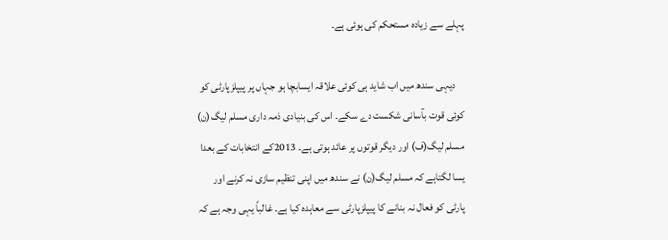پہلے سے زیادہ مستحکم کی ہوئی ہے۔

    دیہی سندھ میں اب شاید ہی کوئی علاقہ ایسابچا ہو جہاں پر پیپلزپارٹی کو کوئی قوت بآسانی شکست دے سکے۔ اس کی بنیادی ذمہ داری مسلم لیگ(ن) مسلم لیگ(ف) اور دیگر قوتوں پر عائد ہوتی ہے۔ 2013کے انتخابات کے بعدا یسا لگتاہے کہ مسلم لیگ(ن) نے سندھ میں اپنی تنظیم سازی نہ کرنے اور پارٹی کو فعال نہ بنانے کا پیپلزپارٹی سے معاہدہ کیا ہے۔ غالباً یہی وجہ ہے کہ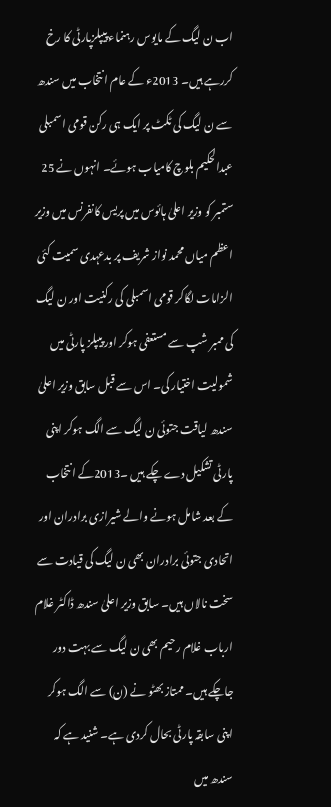اب ن لیگ کے مایوس رہنماء پیپلزپارٹی کا رخ کررہے ہیں۔ 2013ء کے عام انتخاب میں سندھ سے ن لیگ کی ٹکٹ پر ایک ہی رکن قومی اسمبلی عبدالحکیم بلوچ کامیاب ہوئے۔ انہوں نے 25 ستمبر کو وزیر اعلیٰ ہائوس میں پریس کانفرنس میں وزیر اعظم میاں محمد نواز شریف پر بدعہدی سمیت کئی الزامات لگاکر قومی اسمبلی کی رکنیت اور ن لیگ کی ممبر شپ سے مستعفی ہوکر اور پیپلز پارٹی میں شمولیت اختیار کی۔ اس سے قبل سابق وزیر اعلیٰ سندھ لیاقت جتوئی ن لیگ سے الگ ہوکر اپنی پارٹی تشکیل دے چکے ہیں ۔2013کے انتخاب کے بعد شامل ہونے والے شیرازی برادران اور اتحادی جتوئی برادران بھی ن لیگ کی قیادت سے سخت نالاں ہیں۔ سابق وزیر اعلیٰ سندھ ڈاکٹر غلام ارباب غلام رحیم بھی ن لیگ سے بہت دور جاچکے ہیں۔ ممتاز بھٹو نے (ن) سے الگ ہوکر اپنی سابقہ پارٹی بحال کردی ہے۔ شنید ہے کہ سندھ میں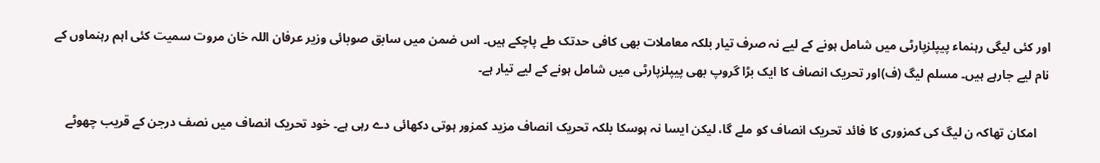اور کئی لیگی رہنماء پیپلزپارٹی میں شامل ہونے کے لیے نہ صرف تیار بلکہ معاملات بھی کافی حدتک طے پاچکے ہیں۔ اس ضمن میں سابق صوبائی وزیر عرفان اللہ خان مروت سمیت کئی اہم رہنماوں کے نام لیے جارہے ہیں۔ مسلم لیگ (ف)اور تحریک انصاف کا ایک بڑا گروپ بھی پیپلزپارٹی میں شامل ہونے کے لیے تیار ہے۔

    امکان تھاکہ ن لیگ کی کمزوری کا فائد تحریک انصاف کو ملے گا، لیکن ایسا نہ ہوسکا بلکہ تحریک انصاف مزید کمزور ہوتی دکھائی دے رہی ہے۔ خود تحریک انصاف میں نصف درجن کے قریب چھوٹے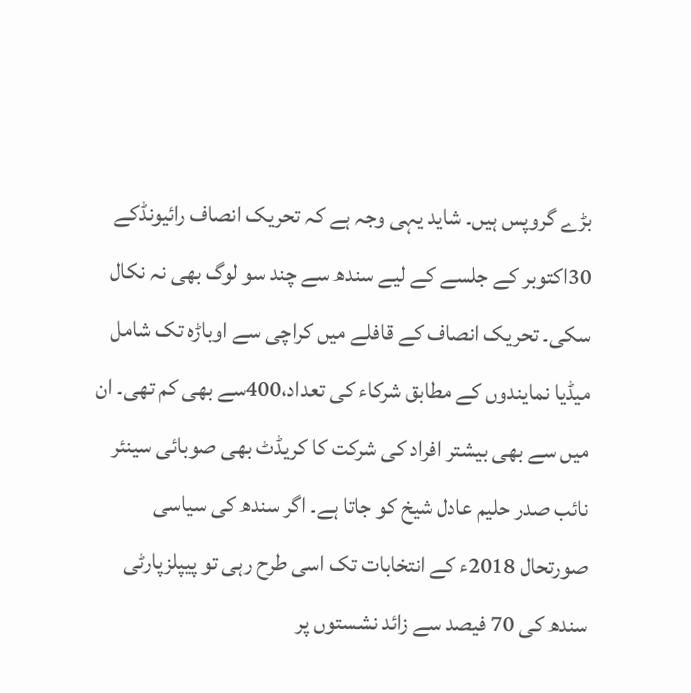بڑے گروپس ہیں۔ شاید یہی وجہ ہے کہ تحریک انصاف رائیونڈکے 30اکتوبر کے جلسے کے لیے سندھ سے چند سو لوگ بھی نہ نکال سکی۔ تحریک انصاف کے قافلے میں کراچی سے اوباڑہ تک شامل میڈیا نمایندوں کے مطابق شرکاء کی تعداد،400سے بھی کم تھی۔ ان میں سے بھی بیشتر افراد کی شرکت کا کریڈٹ بھی صوبائی سینئر نائب صدر حلیم عادل شیخ کو جاتا ہے۔ اگر سندھ کی سیاسی صورتحال 2018ء کے انتخابات تک اسی طرح رہی تو پیپلزپارٹی سندھ کی 70 فیصد سے زائد نشستوں پر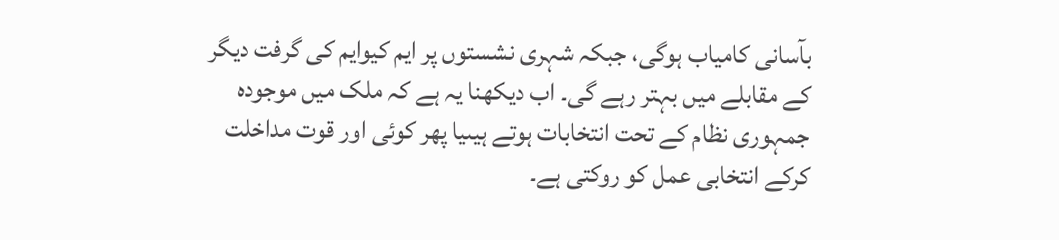بآسانی کامیاب ہوگی، جبکہ شہری نشستوں پر ایم کیوایم کی گرفت دیگر کے مقابلے میں بہتر رہے گی۔ اب دیکھنا یہ ہے کہ ملک میں موجودہ جمہوری نظام کے تحت انتخابات ہوتے ہیںیا پھر کوئی اور قوت مداخلت کرکے انتخابی عمل کو روکتی ہے۔